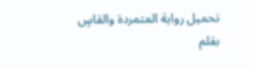تحميل رواية المتمردة والقاسٍ بقلم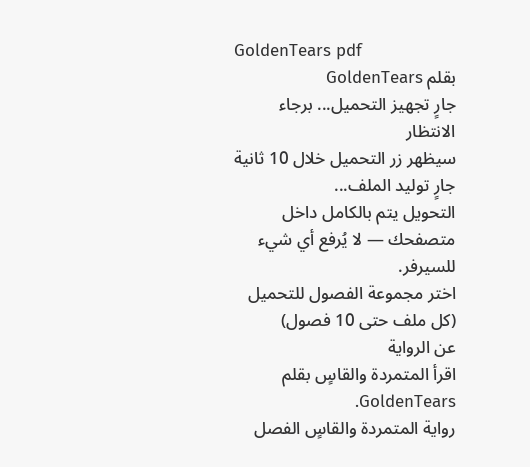GoldenTears pdf
بقلم GoldenTears
جارٍ تجهيز التحميل... برجاء الانتظار
سيظهر زر التحميل خلال 10 ثانية
جارٍ توليد الملف...
التحويل يتم بالكامل داخل متصفحك — لا يُرفع أي شيء للسيرفر.
اختر مجموعة الفصول للتحميل (كل ملف حتى 10 فصول)
عن الرواية
اقرأ المتمردة والقاسٍ بقلم GoldenTears.
رواية المتمردة والقاسٍ الفصل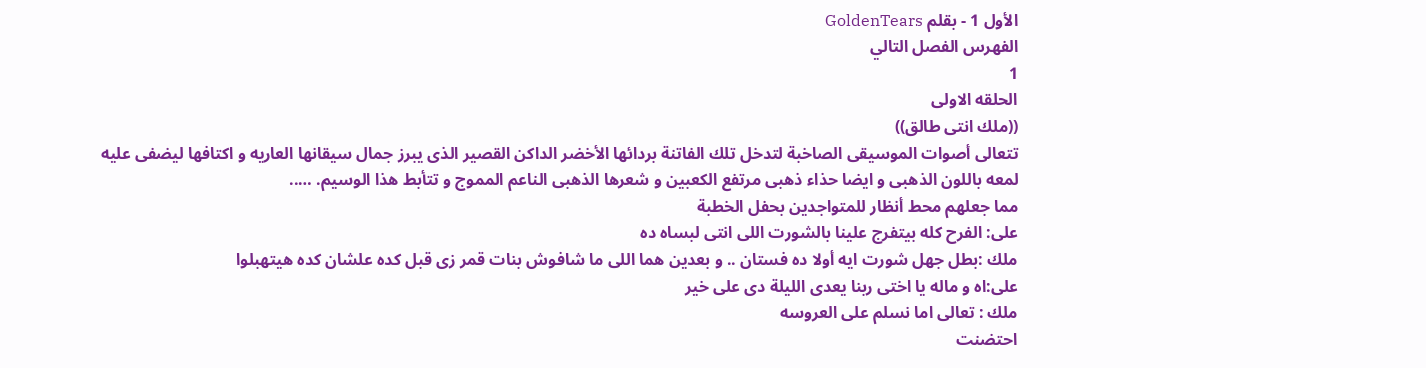الأول 1 - بقلم GoldenTears
الفهرس الفصل التالي
1
الحلقه الاولى
((ملك انتى طالق))
تتعالى أصوات الموسيقى الصاخبة لتدخل تلك الفاتنة بردائها الأخضر الداكن القصير الذى يبرز جمال سيقانها العاريه و اكتافها ليضفى عليه لمعه باللون الذهبى و ايضا حذاء ذهبى مرتفع الكعبين و شعرها الذهبى الناعم المموج و تتأبط هذا الوسيم. …..
مما جعلهم محط أنظار للمتواجدين بحفل الخطبة
على: الفرح كله بيتفرج علينا بالشورت اللى انتى لبساه ده
ملك :بطل جهل شورت ايه أولا ده فستان .. و بعدين هما اللى ما شافوش بنات قمر زى قبل كده علشان كده هيتهبلوا
على:اه و ماله يا اختى ربنا يعدى الليلة دى على خير
ملك : تعالى اما نسلم على العروسه
احتضنت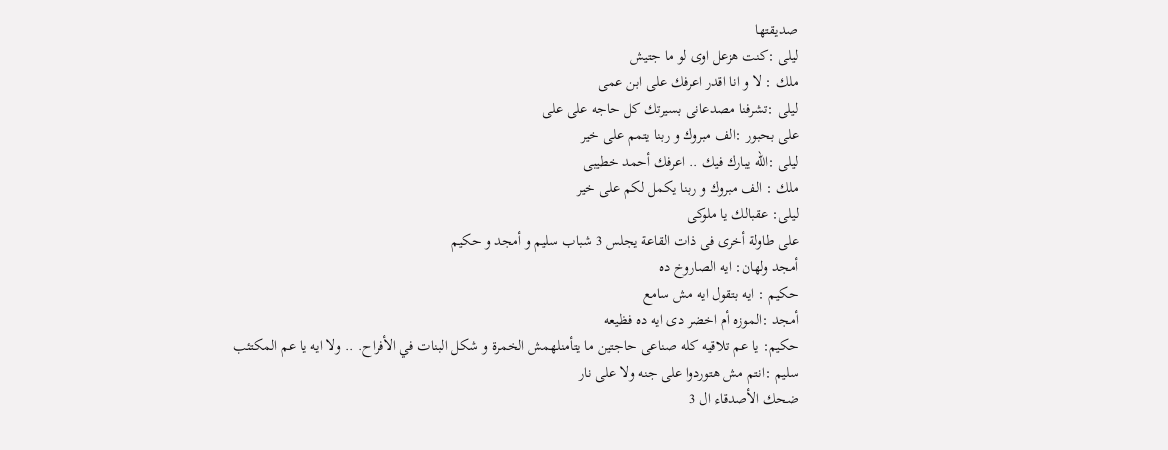صديقتها
ليلى :كنت هزعل اوى لو ما جتيش
ملك : لا و انا اقدر اعرفك على ابن عمى
ليلى :تشرفنا مصدعانى بسيرتك كل حاجه على على
على بحبور :الف مبروك و ربنا يتمم على خير
ليلى :الله يبارك فيك .. اعرفك أحمد خطيبى
ملك : الف مبروك و ربنا يكمل لكم على خير
ليلى: عقبالك يا ملوكى
على طاولة أخرى فى ذات القاعة يجلس 3 شباب سليم و أمجد و حكيم
أمجد ولهان: ايه الصاروخ ده
حكيم : ايه بتقول ايه مش سامع
أمجد :الموزه أم اخضر دى ايه ده فظيعه
حكيم: يا عم تلاقيه كله صناعى حاجتين ما يتأمنلهمش الخمرة و شكل البنات في الأفراح. .. ولا ايه يا عم المكتئب
سليم :انتم مش هتوردوا على جنه ولا على نار
ضحك الأصدقاء ال 3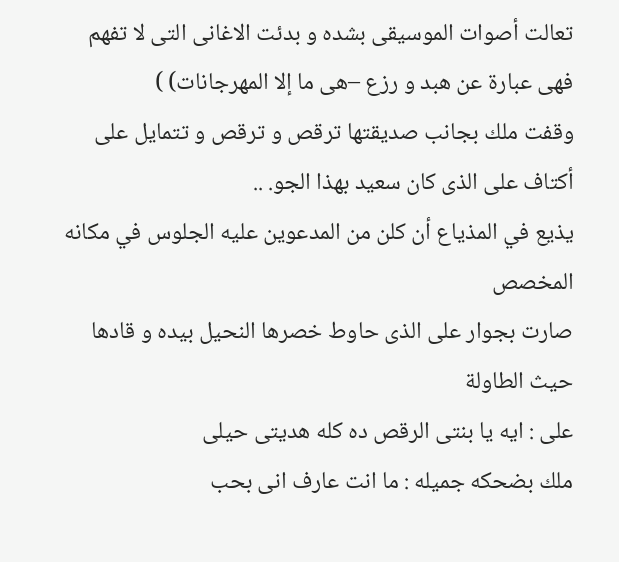تعالت أصوات الموسيقى بشده و بدئت الاغانى التى لا تفهم فهى عبارة عن هبد و رزع –هى ما إلا المهرجانات) )
وقفت ملك بجانب صديقتها ترقص و ترقص و تتمايل على أكتاف على الذى كان سعيد بهذا الجو. ..
يذيع في المذياع أن كلن من المدعوين عليه الجلوس في مكانه المخصص
صارت بجوار على الذى حاوط خصرها النحيل بيده و قادها حيث الطاولة
على : ايه يا بنتى الرقص ده كله هديتى حيلى
ملك بضحكه جميله : ما انت عارف انى بحب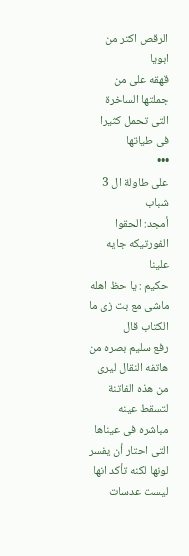الرقص اكتر من ابويا
قهقه على من جملتها الساخرة التى تحمل كثيرا فى طياتها
•••
على طاولة ال 3 شباب
أمجد: الحقوا الفورتيكه جايه علينا
حكيم : يا حظ اهله ماشى مع بت زى ما الكتاب قال
رفع سليم بصره من هاتفه النقال ليرى من هذه الفاتنة لتسقط عينه مباشره فى عيناها التى احتار أن يفسر لونها لكنه تأكد انها ليست عدسات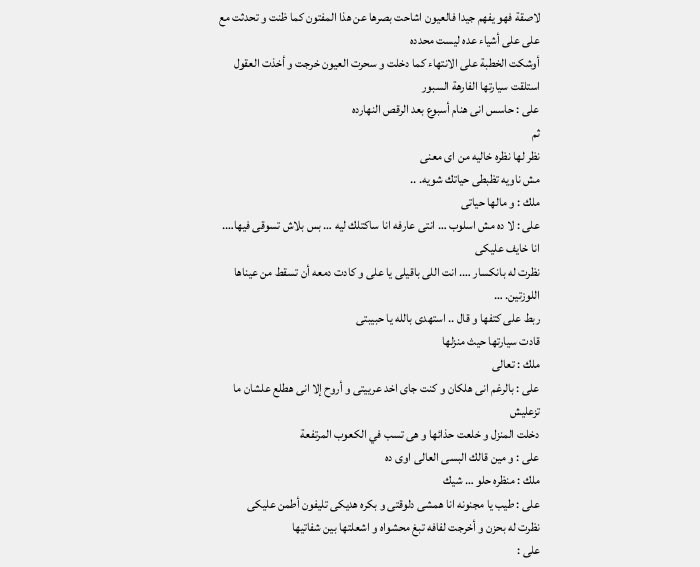لاصقة فهو يفهم جيدا فالعيون اشاحت بصرها عن هذا المفتون كما ظنت و تحدثت مع على على أشياء عده ليست محدده
أوشكت الخطبة على الانتهاء كما دخلت و سحرت العيون خرجت و أخذت العقول
استلقت سيارتها الفارهة السبور
على : حاسس انى هنام أسبوع بعد الرقص النهارده
ثم
نظر لها نظره خاليه من اى معنى
مش ناويه تظبطى حياتك شويه. ..
ملك : و مالها حياتى
على : لا ده مش اسلوب … انتى عارفه انا ساكتلك ليه … بس بلاش تسوقى فيها…. انا خايف عليكى
نظرت له بانكسار …. انت اللى باقيلى يا على و كادت دمعه أن تسقط من عيناها اللوزتين. …
ربط على كتفها و قال .. استهدى بالله يا حبيبتى
قادت سيارتها حيث منزلها
ملك : تعالى
على : بالرغم انى هلكان و كنت جاى اخد عرييتى و أروح إلا انى هطلع علشان ما تزعليش
دخلت المنزل و خلعت حذائها و هى تسب في الكعوب المرتفعة
على : و مين قالك البسى العالى اوى ده
ملك : منظره حلو … شيك
على : طيب يا مجنونه انا همشى دلوقتى و بكره هديكى تليفون أطمن عليكى
نظرت له بحزن و أخرجت لفافه تبغ محشواه و اشعلتها بين شفاتيها
على :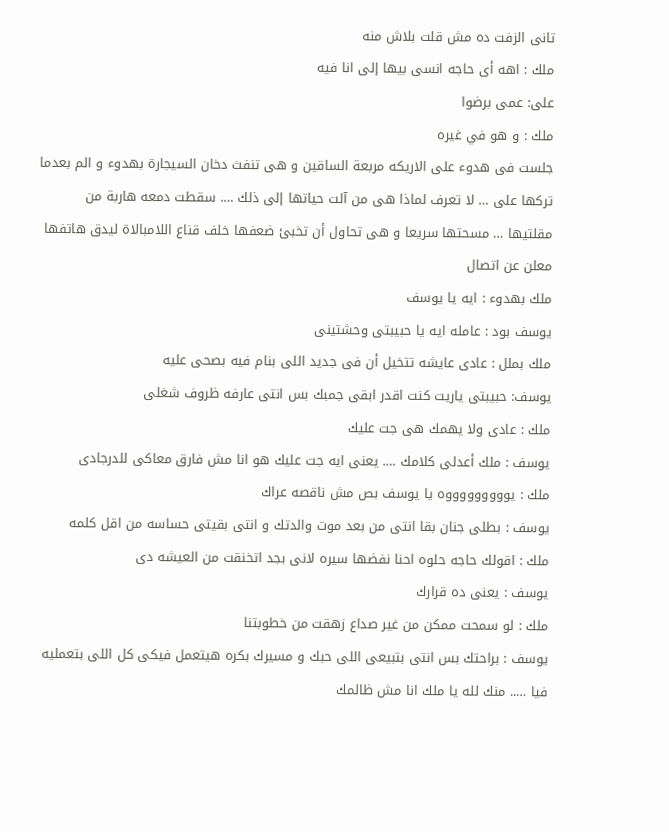تانى الزفت ده مش قلت بلاش منه
ملك : اهه أى حاجه انسى بيها إلى انا فيه
على: عمى برضوا
ملك : و هو في غيره
جلست فى هدوء على الاريكه مربعة الساقين و هى تنفث دخان السيجارة بهدوء و الم بعدما تركها على … لا تعرف لماذا هى من آلت حياتها إلى ذلك …. سقطت دمعه هاربة من مقلتيها … مسحتها سريعا و هى تحاول أن تخبئ ضعفها خلف قناع اللامبالاة ليدق هاتفها معلن عن اتصال
ملك بهدوء : ايه يا يوسف
يوسف بود : عامله ايه يا حبيبتى وحشتينى
ملك بملل : عادى عايشه تتخيل أن فى جديد اللى بنام فيه بصحى عليه
يوسف: حبيبتى ياريت كنت اقدر ابقى جمبك بس انتى عارفه ظروف شغلى
ملك : عادى ولا يهمك هى جت عليك
يوسف : ملك أعدلى كلامك …. يعنى ايه جت عليك هو انا مش فارق معاكى للدرجادى
ملك : يوووووووووه يا يوسف بص مش ناقصه عراك
يوسف : بطلى جنان بقا انتى من بعد موت والدتك و انتى بقيتى حساسه من اقل كلمه
ملك : اقولك حاجه حلوه احنا نفضها سيره لانى بجد اتخنقت من العيشه دى
يوسف : يعنى ده قرارك
ملك : لو سمحت ممكن من غير صداع زهقت من خطوبتنا
يوسف : براحتك بس انتى بتبيعى اللى حبك و مسيرك بكره هيتعمل فيكى كل اللى بتعمليه فيا ….. منك لله يا ملك انا مش ظالمك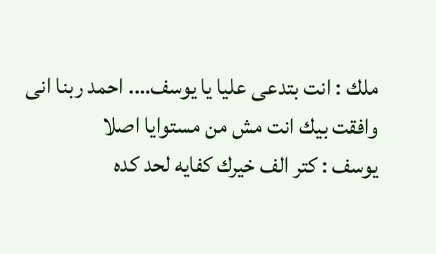ملك : انت بتدعى عليا يا يوسف…. احمد ربنا انى وافقت بيك انت مش من مستوايا اصلا
يوسف : كتر الف خيرك كفايه لحد كده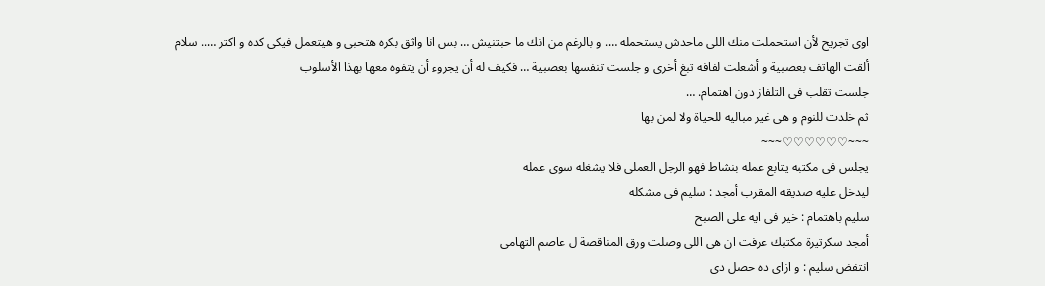اوى تجريح لأن استحملت منك اللى ماحدش يستحمله …. و بالرغم من انك ما حبتنيش … بس انا واثق بكره هتحبى و هيتعمل فيكى كده و اكتر ….. سلام
ألقت الهاتف بعصبية و أشعلت لفافه تبغ أخرى و جلست تنفسها بعصبية … فكيف له أن يجروء أن يتفوه معها بهذا الأسلوب
جلست تقلب فى التلفاز دون اهتمام. …
ثم خلدت للنوم و هى غير مباليه للحياة ولا لمن بها
~~~♡♡♡♡♡♡~~~
يجلس فى مكتبه يتابع عمله بنشاط فهو الرجل العملى فلا يشغله سوى عمله
ليدخل عليه صديقه المقرب أمجد : سليم فى مشكله
سليم باهتمام : خير فى ايه على الصبح
أمجد سكرتيرة مكتبك عرفت ان هى اللى وصلت ورق المناقصة ل عاصم التهامى
انتفض سليم : و ازاى ده حصل دى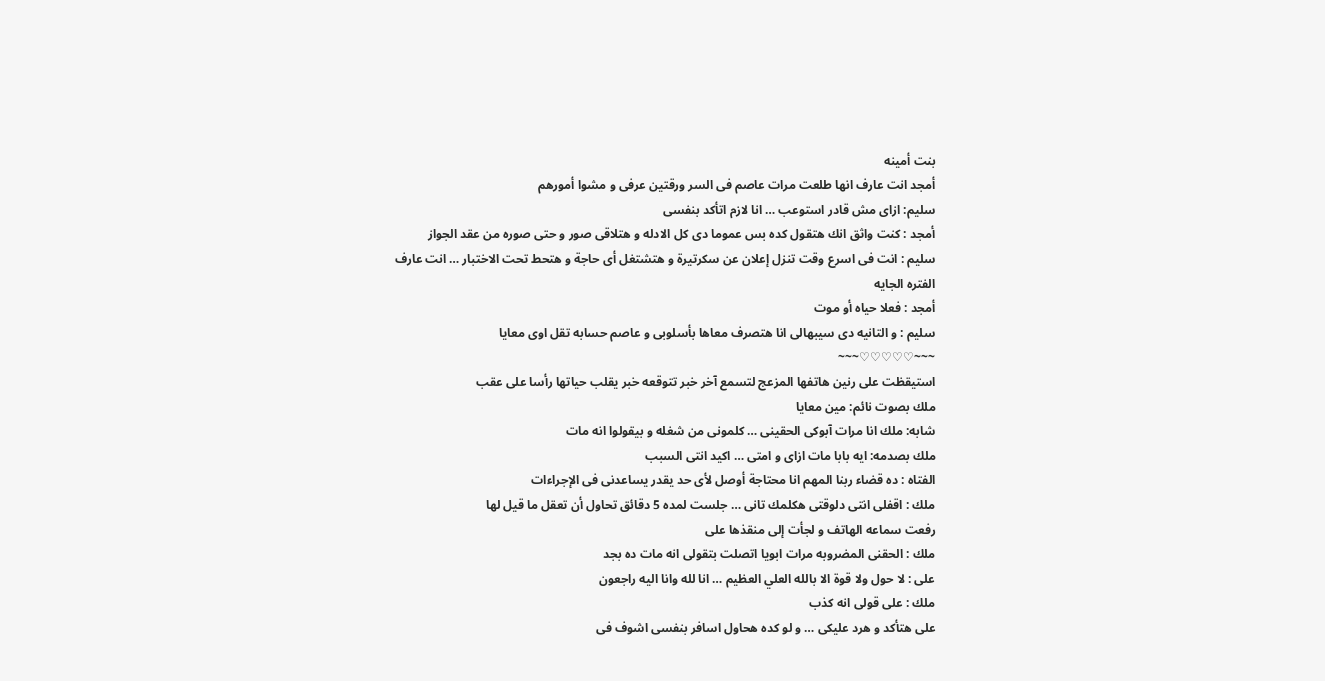بنت أمينه
أمجد انت عارف انها طلعت مرات عاصم فى السر ورقتين عرفى و مشوا أمورهم
سليم: ازاى مش قادر استوعب … انا لازم اتأكد بنفسى
أمجد : كنت واثق انك هتقول كده بس عموما دى كل الادله و هتلاقى صور و حتى صوره من عقد الجواز
سليم : انت فى اسرع وقت تنزل إعلان عن سكرتيرة و هتشتغل أى حاجة و هتحط تحت الاختبار … انت عارف الفتره الجايه
أمجد : فعلا حياه أو موت
سليم : و التانيه دى سيبهالى انا هتصرف معاها بأسلوبى و عاصم حسابه تقل اوى معايا
~~~♡♡♡♡♡~~~
استيقظت على رنين هاتفها المزعج لتسمع آخر خبر تتوقعه خبر يقلب حياتها رأسا على عقب
ملك بصوت نائم: مين معايا
شابه: ملك انا مرات آبوكى الحقينى … كلمونى من شغله و بيقولوا انه مات
ملك بصدمه: ايه بابا مات ازاى و امتى … اكيد انتى السبب
الفتاه : ده قضاء ربنا المهم انا محتاجة أوصل لأى حد يقدر يساعدنى فى الإجراءات
ملك : اقفلى انتى دلوقتى هكلمك تانى … جلست لمده 5 دقائق تحاول أن تعقل ما قيل لها
رفعت سماعه الهاتف و لجأت إلى منقذها على
ملك : الحقنى المضروبه مرات ابويا اتصلت بتقولى انه مات ده بجد
على : لا حول ولا قوة الا بالله العلي العظيم … انا لله وانا اليه راجعون
ملك : على قولى انه كذب
على هتأكد و هرد عليكى … و لو كده هحاول اسافر بنفسى اشوف فى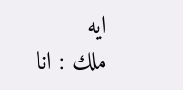ايه
ملك : انا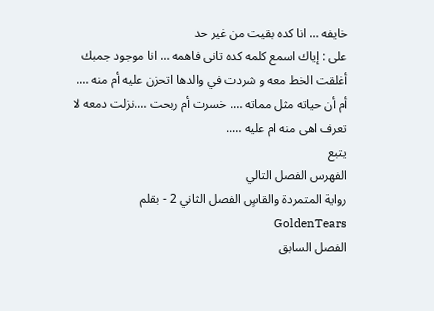خايفه … انا كده بقيت من غير حد
على : إياك اسمع كلمه كده تانى فاهمه … انا موجود جمبك
أغلقت الخط معه و شردت في والدها اتحزن عليه أم منه …. أم أن حياته مثل مماته …. خسرت أم ربحت ….نزلت دمعه لا تعرف اهى منه ام عليه …..
يتبع
الفهرس الفصل التالي
رواية المتمردة والقاسٍ الفصل الثاني 2 - بقلم GoldenTears
الفصل السابق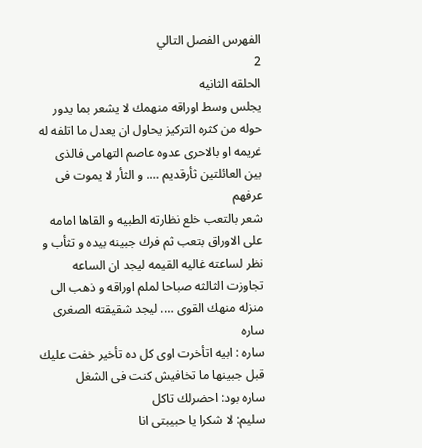الفهرس الفصل التالي
2
الحلقه الثانيه
يجلس وسط اوراقه منهمك لا يشعر بما يدور حوله من كثره التركيز يحاول ان يعدل ما اتلفه له غريمه او بالاحرى عدوه عاصم التهامى فالذى بين العائلتين ثأرقديم …. و الثأر لا يموت فى عرفهم
شعر بالتعب خلع نظارته الطبيه و القاها امامه على الاوراق بتعب ثم فرك جبينه بيده و تثأب و نظر لساعته غاليه القيمه ليجد ان الساعه تجاوزت الثالثه صباحا لملم اوراقه و ذهب الى منزله منهك القوى …. ليجد شقيقته الصغرى ساره
ساره : ابيه اتأخرت اوى كل ده تأخير خفت عليك
قبل جبينها ما تخافيش كنت فى الشغل
ساره بود: احضرلك تاكل
سليم: لا شكرا يا حبيبتى انا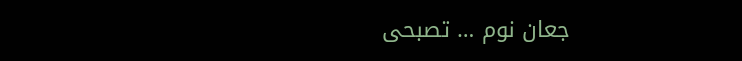جعان نوم … تصبحى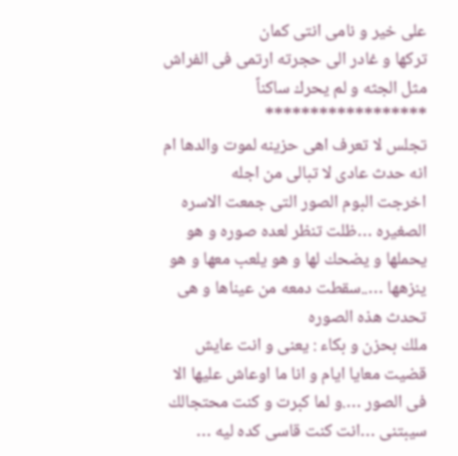على خير و نامى انتى كمان
تركها و غادر الى حجرته ارتمى فى الفراش مثل الجثه و لم يحرك ساكناً
******************
تجلس لا تعرف اهى حزينه لموت والدها ام انه حدث عادى لا تبالى من اجله
اخرجت البوم الصور التى جمعت الاسره الصغيره …ظلت تنظر لعده صوره و هو يحملها و يضحك لها و هو يلعب معها و هو ينزهها …..سقطت دمعه من عيناها و هى تحدث هذه الصوره
ملك بحزن و بكاء : يعنى و انت عايش قضيت معايا ايام و انا ما اوعاش عليها الا فى الصور ….و لما كبرت و كنت محتجالك سيبتنى …انت كنت قاسى كده ليه …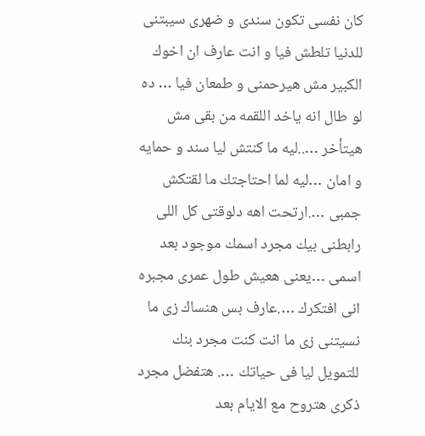كان نفسى تكون سندى و ضهرى سيبتنى للدنيا تلطش فيا و انت عارف ان اخوك الكبير مش هيرحمنى و طمعان فيا … ده لو طال انه ياخد اللقمه من بقى مش هيتأخر …..ليه ما كنتش ليا سند و حمايه و امان …ليه لما احتاجتك ما لقتكش جمبى ….ارتحت اهه دلوقتى كل اللى رابطنى بيك مجرد اسمك موجود بعد اسمى …يعنى هعيش طول عمرى مجبره انى افتكرك ….عارف بس هنساك زى ما نسيتنى زى ما انت كنت مجرد بنك للتمويل ليا فى حياتك …. هتفضل مجرد ذكرى هتروح مع الايام بعد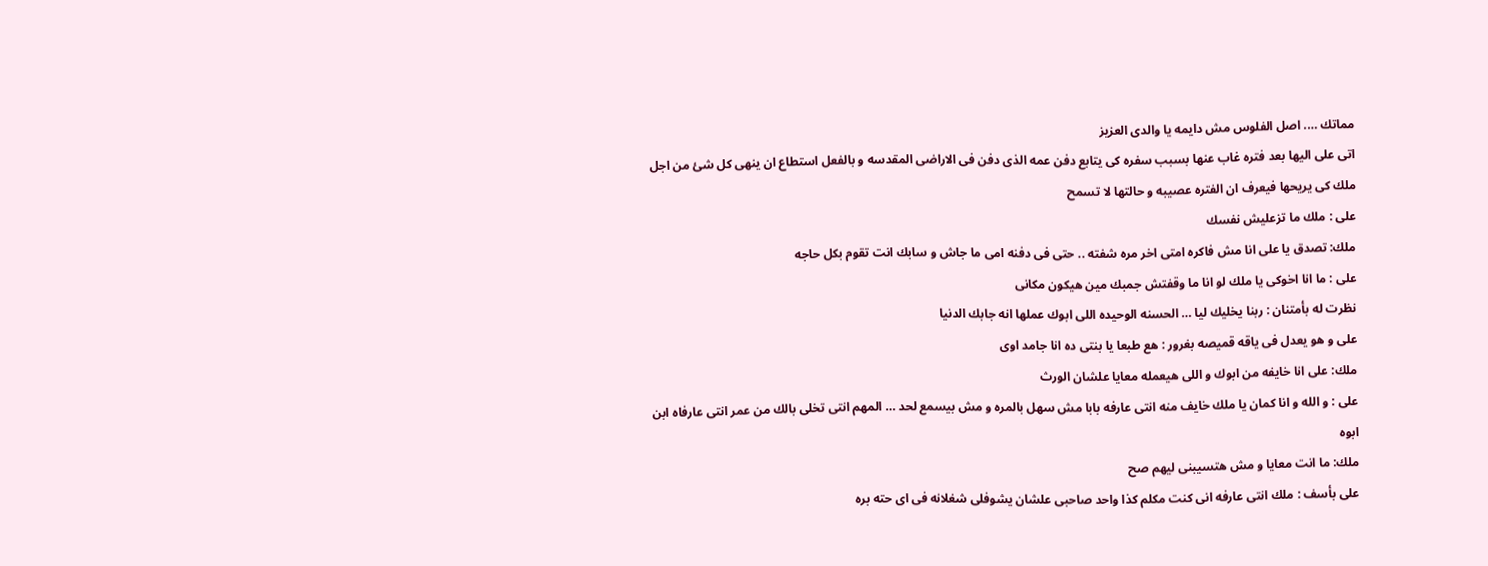مماتك …. اصل الفلوس مش دايمه يا والدى العزيز
اتى على اليها بعد فتره غاب عنها بسبب سفره كى يتابع دفن عمه الذى دفن فى الاراضى المقدسه و بالفعل استطاع ان ينهى كل شئ من اجل ملك كى يريحها فيعرف ان الفتره عصيبه و حالتها لا تسمح
على : ملك ما تزعليش نفسك
ملك: تصدق يا على انا مش فاكره امتى اخر مره شفته .. حتى فى دفنه امى ما جاش و سابك انت تقوم بكل حاجه
على : ما انا اخوكى يا ملك لو انا ما وقفتش جمبك مين هيكون مكانى
نظرت له بأمتنان : ربنا يخليك ليا … الحسنه الوحيده اللى ابوك عملها انه جابك الدنيا
على و هو يعدل فى ياقه قميصه بغرور : هع طبعا يا بنتى ده انا جامد اوى
ملك: على انا خايفه من ابوك و اللى هيعمله معايا علشان الورث
على : و الله و انا كمان يا ملك خايف منه انتى عارفه بابا مش سهل بالمره و مش بيسمع لحد … المهم انتى تخلى بالك من عمر انتى عارفاه ابن ابوه
ملك: ما انت معايا و مش هتسيبنى ليهم صح
على بأسف : ملك انتى عارفه انى كنت مكلم كذا واحد صاحبى علشان يشوفلى شغلانه فى اى حته بره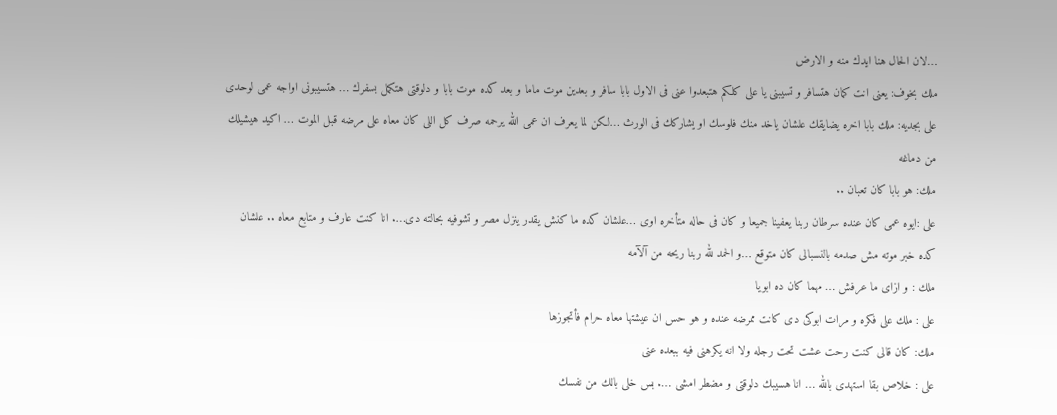…لان الحال هنا ايدك منه و الارض
ملك بخوف: يعنى انت كمان هتسافر و تسيبنى يا على كلكم هتبعدوا عنى فى الاول بابا سافر و بعدين موت ماما و بعد كده موت بابا و دلوقتى هتكمل بسفرك … هتسيبونى اواجه عمى لوحدى
على بجديه: ملك بابا اخره يضايقك علشان ياخد منك فلوسك او يشاركك فى الورث …لكن لما يعرف ان عمى الله يرحمه صرف كل اللى كان معاه على مرضه قبل الموت … اكيد هيشيلك من دماغه
ملك: هو بابا كان تعبان ..
على :ايوه عمى كان عنده سرطان ربنا يعفينا جميعا و كان فى حاله متأخره اوى …علشان كده ما كنش يقدر ينزل مصر و تشوفيه بحالته دى…. انا كنت عارف و متابع معاه .. علشان كده خبر موته مش صدمه بالنسبالى كان متوقع …و الحمد لله ربنا ريحه من آلآمه
ملك : و ازاى ما عرفش … مهما كان ده ابويا
على : ملك على فكره و مرات ابوكى دى كانت ممرضه عنده و هو حس ان عيشتها معاه حرام فأتجوزها
ملك: كان قالى كنت رحت عشت تحت رجله ولا انه يكرهنى فيه ببعده عنى
على : خلاص بقا استهدى بالله … انا هسيبك دلوقتى و مضطر امشى …. بس خلى بالك من نفسك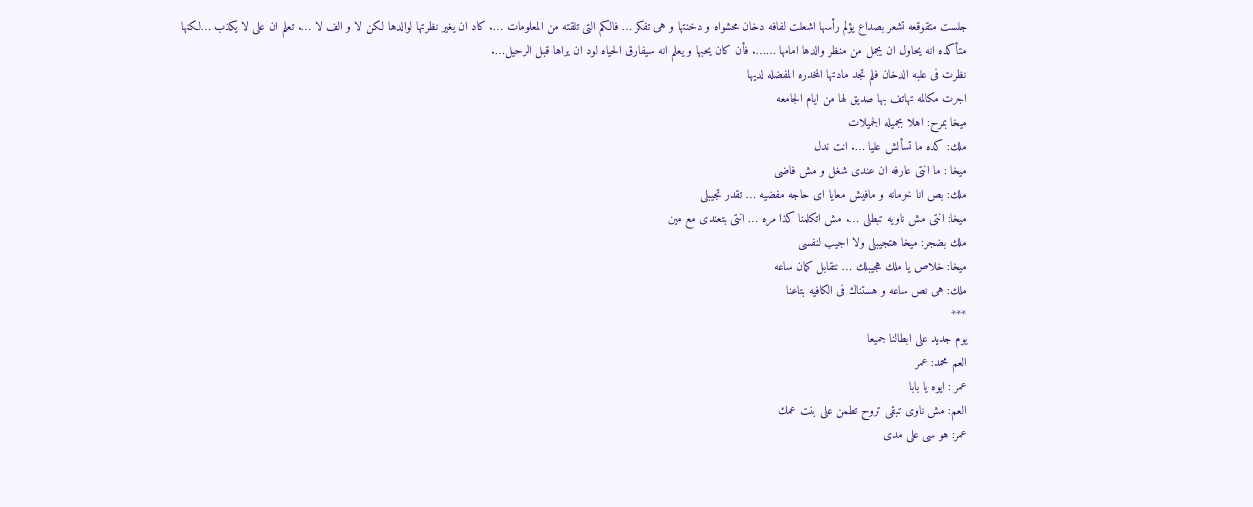جلست متقوقعه تشعر بصداع يؤلم رأسها اشعلت لفافه دخان محشواه و دخنتها و هى تفكر … فالكم التى تلقته من المعلومات …. كاد ان يغير نظرتها لوالدها لكن لا و الف لا …. تعلم ان على لا يكذب …لكنها متأكده انه يحاول ان يجمل من منظر والدها امامها ……. فأن كان يحبها و يعلم انه سيفارق الحياه لود ان يراها قبل الرحيل….
نظرت فى علبه الدخان فلم تجد مادتها المخدره المفضله لديها
اجرت مكالمه تهاتف بها صديق لها من ايام الجامعه
ميخا بمرح: اهلا بجميله الجميلات
ملك: كده ما تسألش عليا …. انت ندل
ميخا : ما انتى عارفه ان عندى شغل و مش فاضى
ملك: بص انا خرمانه و مافيش معايا اى حاجه مفضيه … تقدر تجيبلى
ميخا: انتى مش ناويه تبطلى …. مش اتكلمنا كذا مره … انتى بتعندى مع مين
ملك بضجر: ميخا هتجيبلى ولا اجيب لنفسى
ميخا: خلاص يا ملك هجيبلك … نتقابل كمان ساعه
ملك: هى نص ساعه و هستناك فى الكافيه بتاعنا
***
يوم جديد على ابطالنا جميعا
العم محمد: عمر
عمر : ايوه يا بابا
العم: مش ناوى تبقى تروح تطمن على بنت عمك
عمر: هو سى على مدى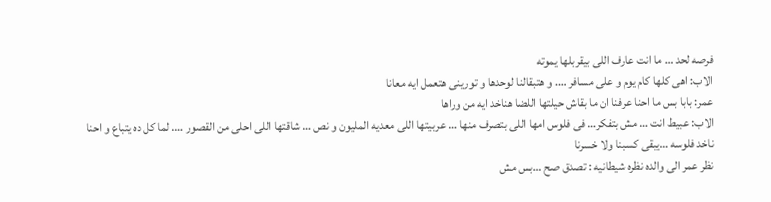فرصه لحد … ما انت عارف اللى بيقربلها يموته
الاب: اهى كلها كام يوم و على مسافر …. و هتبقالنا لوحدها و تورينى هتعمل ايه معانا
عمر: بابا بس ما احنا عرفنا ان ما بقاش حيلتها اللضا هناخد ايه من وراها
الاب: عبيط انت … مش بتفكر… فى فلوس امها اللى بتصرف منها … عربيتها اللى معديه المليون و نص … شاقتها اللى احلى من القصور …. لما كل ده يتباع و احنا ناخد فلوسه …يبقى كسبنا ولا خسرنا
نظر عمر الى والده نظره شيطانيه : تصدق صح …بس مش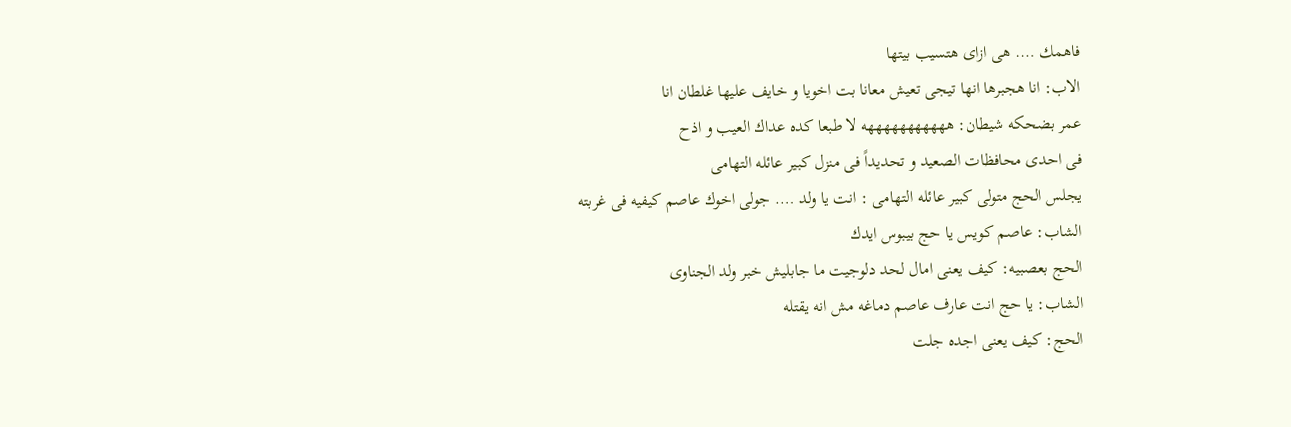فاهمك …. هى ازاى هتسيب بيتها
الاب: انا هجبرها انها تيجى تعيش معانا بت اخويا و خايف عليها غلطان انا
عمر بضحكه شيطان: هههههههههههه لا طبعا كده عداك العيب و اذح
فى احدى محافظات الصعيد و تحديداً فى منزل كبير عائله التهامى
يجلس الحج متولى كبير عائله التهامى : انت يا ولد …. جولى اخوك عاصم كيفيه فى غربته
الشاب: عاصم كويس يا حج بيبوس ايدك
الحج بعصبيه: كيف يعنى امال لحد دلوجيت ما جابليش خبر ولد الجناوى
الشاب: يا حج انت عارف عاصم دماغه مش انه يقتله
الحج: كيف يعنى اجده جلت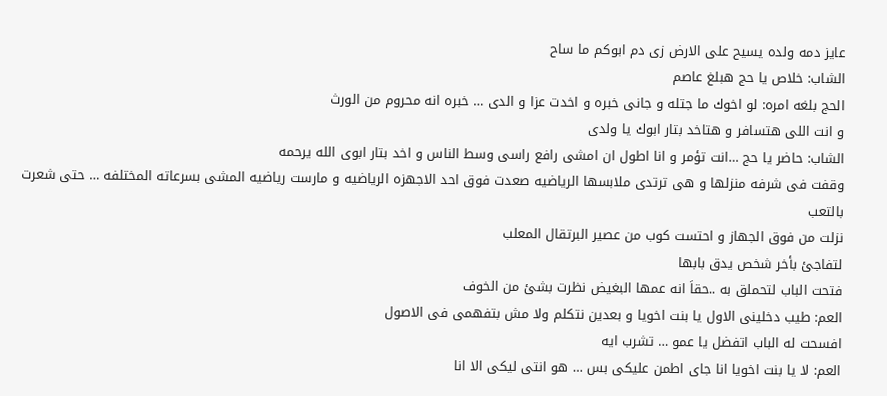عايز دمه ولده يسيح على الارض زى دم ابوكم ما ساح
الشاب: خلاص يا حج هبلغ عاصم
الحج بلغه امره: لو اخوك ما جتله و جانى خبره و اخدت عزا و الدى … خبره انه محروم من الورث
و انت اللى هتسافر و هتاخد بتار ابوك يا ولدى
الشاب: حاضر يا حج …انت تؤمر و انا اطول ان امشى رافع راسى وسط الناس و اخد بتار ابوى الله يرحمه
وقفت فى شرفه منزلها و هى ترتدى ملابسها الرياضيه صعدت فوق احد الاجهزه الرياضيه و مارست رياضيه المشى بسرعاته المختلفه … حتى شعرت بالتعب
نزلت من فوق الجهاز و احتست كوب من عصير البرتقال المعلب
لتفاجئ بأخر شخص يدق بابها
فتحت الباب لتحملق به ..حقاَ انه عمها البغيض نظرت بشئ من الخوف
العم: طيب دخلينى الاول يا بنت اخويا و بعدين نتكلم ولا مش بتفهمى فى الاصول
افسحت له الباب اتفضل يا عمو … تشرب ايه
العم: لا يا بنت اخويا انا جاى اطمن عليكى بس … هو انتى ليكى الا انا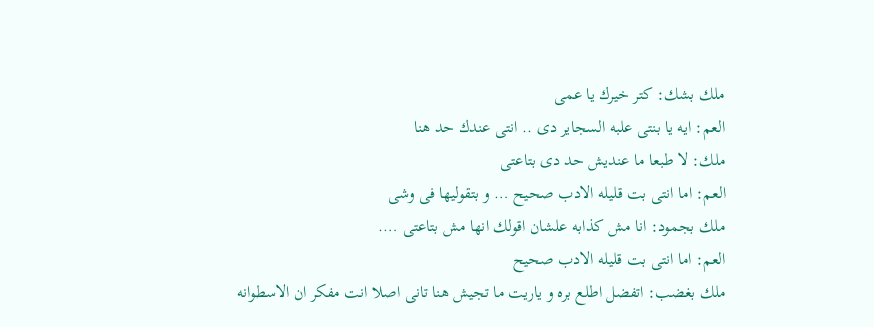ملك بشك: كتر خيرك يا عمى
العم: ايه يا بنتى علبه السجاير دى .. انتى عندك حد هنا
ملك: لا طبعا ما عنديش حد دى بتاعتى
العم: اما انتى بت قليله الادب صحيح … و بتقوليها فى وشى
ملك بجمود: انا مش كذابه علشان اقولك انها مش بتاعتى ….
العم: اما انتى بت قليله الادب صحيح
ملك بغضب: اتفضل اطلع بره و ياريت ما تجيش هنا تانى اصلا انت مفكر ان الاسطوانه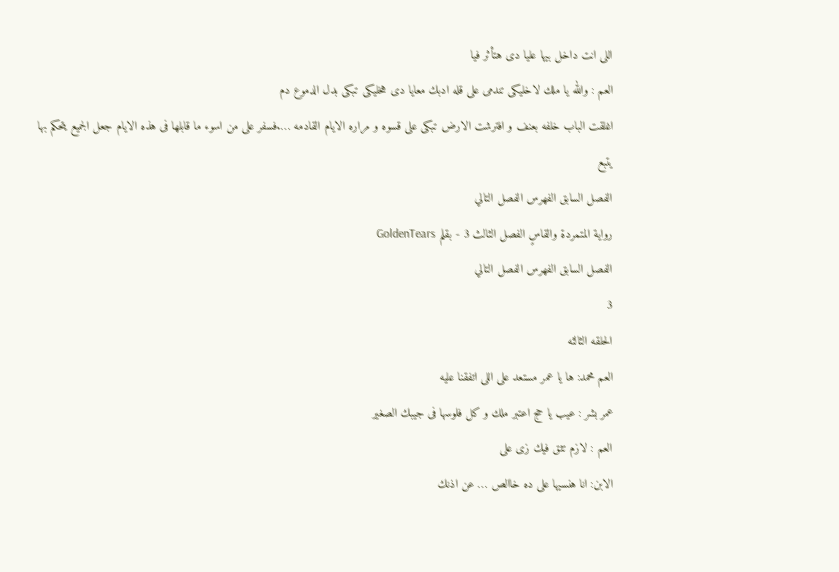اللى انت داخل بيها عليا دى هتأثر فيا
العم : والله يا ملك لاخليكى تندمى على قله ادبك معايا دى هخليكى تبكى بدل الدموع دم
اغلقت الباب خلفه بعنف و افترشت الارض تبكى على قسوه و مراره الايام القادمه ….فسفر على من اسوء ما قابلها فى هذه الايام جعل الجميع يتحكم بها
يتبع
الفصل السابق الفهرس الفصل التالي
رواية المتمردة والقاسٍ الفصل الثالث 3 - بقلم GoldenTears
الفصل السابق الفهرس الفصل التالي
3
الحلقه الثالثه
العم محمد: ها يا عمر مستعد على اللى اتفقنا عليه
عمر بشر : عيب يا حج اعتبر ملك و كل فلوسها فى جيبك الصغير
العم : لازم تثق فيك زى على
الابن: انا هنسيها على ده خاالص … عن اذنك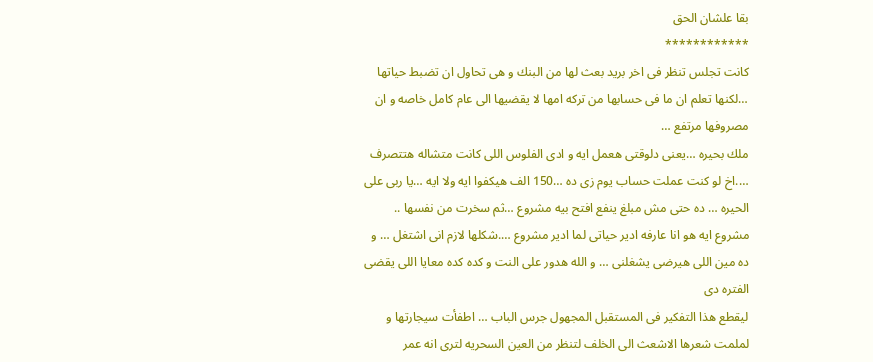بقا علشان الحق
************
كانت تجلس تنظر فى اخر بريد بعث لها من البنك و هى تحاول ان تضبط حياتها …لكنها تعلم ان ما فى حسابها من تركه امها لا يقضيها الى عام كامل خاصه و ان مصروفها مرتفع …
ملك بحيره …يعنى دلوقتى هعمل ايه و ادى الفلوس اللى كانت متشاله هتتصرف ….اخ لو كنت عملت حساب يوم زى ده …150 الف هيكفوا ايه ولا ايه …يا ربى على الحيره … ده حتى مش مبلغ ينفع افتح بيه مشروع …ثم سخرت من نفسها .. مشروع ايه هو انا عارفه ادير حياتى لما ادير مشروع ….شكلها لازم انى اشتغل … و ده مين اللى هيرضى يشغلنى … و الله هدور على النت و كده كده معايا اللى يقضى الفتره دى
ليقطع هذا التفكير فى المستقبل المجهول جرس الباب … اطفأت سيجارتها و لملمت شعرها الاشعث الى الخلف لتنظر من العين السحريه لترى انه عمر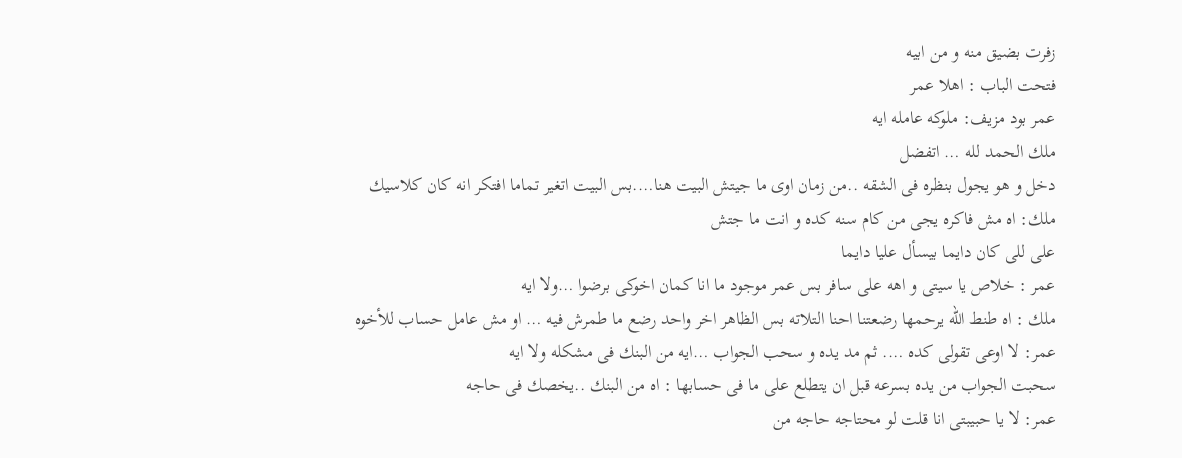زفرت بضيق منه و من ابيه
فتحت الباب : اهلا عمر
عمر بود مزيف: ملوكه عامله ايه
ملك الحمد لله … اتفضل
دخل و هو يجول بنظره فى الشقه ..من زمان اوى ما جيتش البيت هنا….بس البيت اتغير تماما افتكر انه كان كلاسيك
ملك: اه مش فاكره يجى من كام سنه كده و انت ما جتش
على للى كان دايما بيسأل عليا دايما
عمر : خلاص يا سيتى و اهه على سافر بس عمر موجود ما انا كمان اخوكى برضوا …ولا ايه
ملك : اه طنط الله يرحمها رضعتنا احنا التلاته بس الظاهر اخر واحد رضع ما طمرش فيه … او مش عامل حساب للأخوه
عمر: لا اوعى تقولى كده …. ثم مد يده و سحب الجواب …ايه من البنك فى مشكله ولا ايه
سحبت الجواب من يده بسرعه قبل ان يتطلع على ما فى حسابها : اه من البنك ..يخصك فى حاجه
عمر: لا يا حبيبتى انا قلت لو محتاجه حاجه من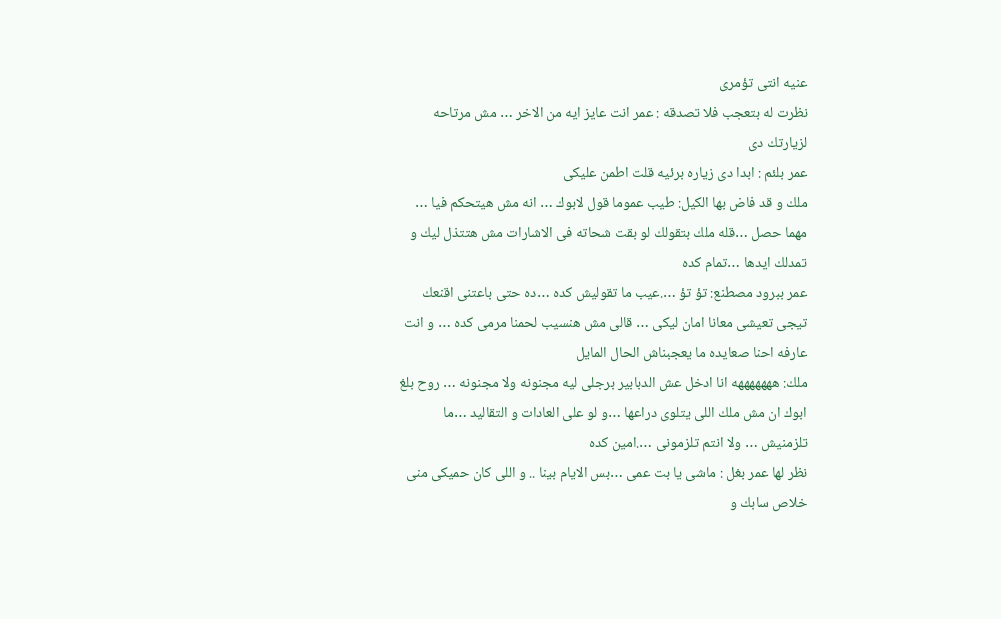عنيه انتى تؤمرى
نظرت له بتعجب فلا تصدقه : عمر انت عايز ايه من الاخر … مش مرتاحه لزيارتك دى
عمر بلئم : ابدا دى زياره برئيه قلت اطمن عليكى
ملك و قد فاض بها الكيل: طيب عموما قول لابوك … انه مش هيتحكم فيا … مهما حصل …قله ملك بتقولك لو بقت شحاته فى الاشارات مش هتتذل ليك و تمدلك ايدها …تمام كده
عمر ببرود مصطنع: تؤ تؤ ….عيب ما تقوليش كده …ده حتى باعتنى اقنعك تيجى تعيشى معانا امان ليكى … قالى مش هنسيب لحمنا مرمى كده … و انت عارفه احنا صعايده ما يعجبناش الحال المايل
ملك: هههههههه انا ادخل عش الدبابير برجلى ليه مجنونه ولا مجنونه … روح بلغ ابوك ان مش ملك اللى يتلوى دراعها …و لو على العادات و التقاليد …ما تلزمنيش … ولا انتم تلزمونى ….امين كده
نظر لها عمر بغل : ماشى يا بت عمى …بس الايام بينا .. و اللى كان حميكى منى خلاص سابك و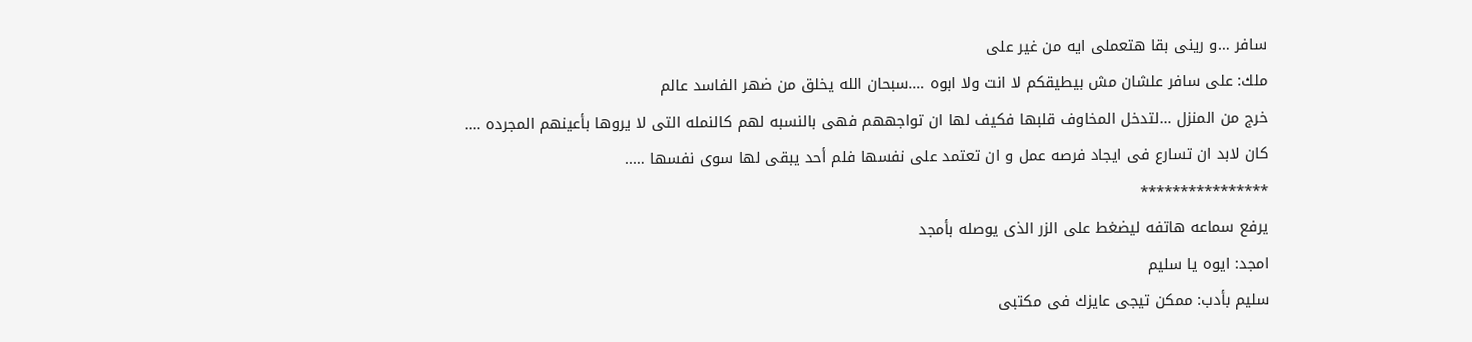سافر …و رينى بقا هتعملى ايه من غير على
ملك: على سافر علشان مش بيطيقكم لا انت ولا ابوه ….سبحان الله يخلق من ضهر الفاسد عالم
خرج من المنزل …لتدخل المخاوف قلبها فكيف لها ان تواجههم فهى بالنسبه لهم كالنمله التى لا يروها بأعينهم المجرده ….
كان لابد ان تسارع فى ايجاد فرصه عمل و ان تعتمد على نفسها فلم أحد يبقى لها سوى نفسها …..
****************
يرفع سماعه هاتفه ليضغط على الزر الذى يوصله بأمجد
امجد: ايوه يا سليم
سليم بأدب: ممكن تيجى عايزك فى مكتبى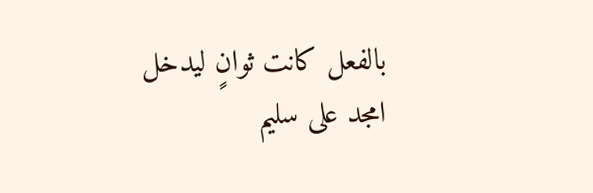بالفعل كانت ثوانٍ ليدخل امجد على سليم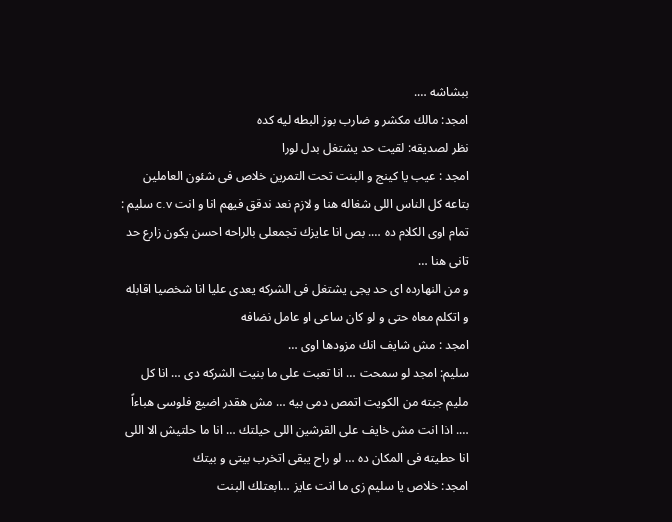ببشاشه ….
امجد: مالك مكشر و ضارب بوز البطه ليه كده
نظر لصديقه: لقيت حد يشتغل بدل لورا
امجد : عيب يا كينج و البنت تحت التمرين خلاص فى شئون العاملين
بتاعه كل الناس اللى شغاله هنا و لازم نعد ندقق فيهم انا و انت c.v سليم : تمام اوى الكلام ده …. بص انا عايزك تجمعلى بالراحه احسن يكون زارع حد تانى هنا …
و من النهارده اى حد يجى يشتغل فى الشركه يعدى عليا انا شخصيا اقابله و اتكلم معاه حتى و لو كان ساعى او عامل نضافه
امجد : مش شايف انك مزودها اوى …
سليم: امجد لو سمحت … انا تعبت على ما بنيت الشركه دى … انا كل مليم جبته من الكويت اتمص دمى بيه … مش هقدر اضيع فلوسى هباءاً …. اذا انت مش خايف على القرشين اللى حيلتك … انا ما حلتيش الا اللى انا حطيته فى المكان ده … لو راح يبقى اتخرب بيتى و بيتك
امجد: خلاص يا سليم زى ما انت عايز …ابعتلك البنت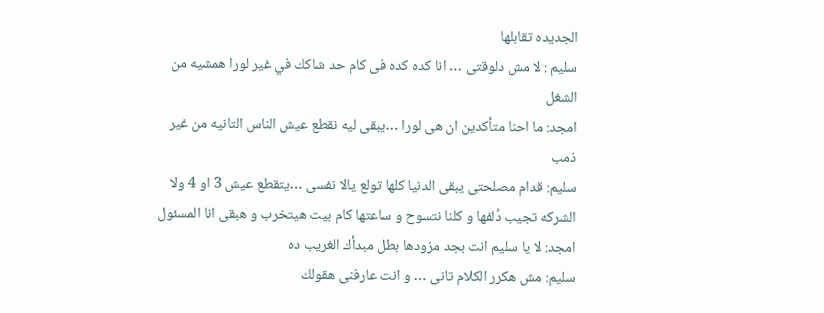الجديده تقابلها
سليم : لا مش دلوقتى … انا كده كده فى كام حد شاكك في غير لورا همشيه من الشغل
امجد: ما احنا متأكدين ان هى لورا …يبقى ليه نقطع عيش الناس التانيه من غير ذمب
سليم: قدام مصلحتى يبقى الدنيا كلها تولع يالا نفسى …يتقطع عيش 3 او 4 ولا الشركه تجيب دُلفها و كلنا نتسوح و ساعتها كام بيت هيتخرب و هبقى انا المسئول
امجد: لا يا سليم انت بجد مزودها بطل مبدأك الغريب ده
سليم: مش هكرر الكلام تانى … و انت عارفنى هقولك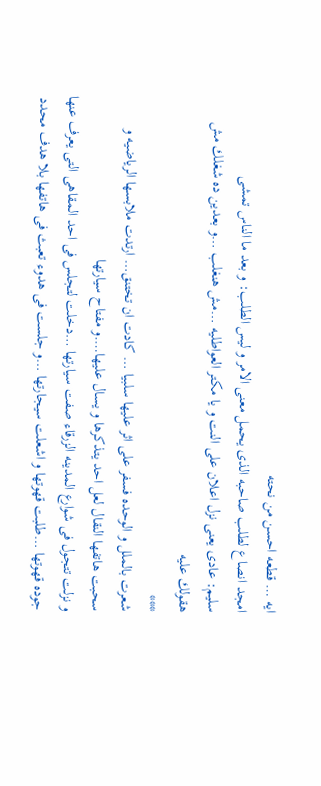ايه … قطعه احسن من نحته
امجد انصاع لطلب صاحبه الذى يحمل معنى الامر و ليس الطلب: و بعد ما الناس تمشى
سليم: عادى يعنى نزل اعلان على النت و يا مكتر العواطليه …مش هنغلب …و بعدين ده شغلك مش هقولك عليه
***
شعرت بالملل و الوحده فسفر على اثر عليها سلبيا … كادت ان تختنق… ارتدت ملابسها الرياضيه و سحبت هاتفها النقال لعل احد يتذكرها و يسال عليها….و مفتاح سيارتها
و نزلت تتجول فى شوارع المدينه الزرقاء صفت سيارتها …دخلت لتجلس فى احد المقاهى التى يعرف عنها جوده قهوتها …طلبت قهوتها و اشعلت سيجارتها …و جلست فى هدوء تعبث فى هاتفها بلا هدف محدد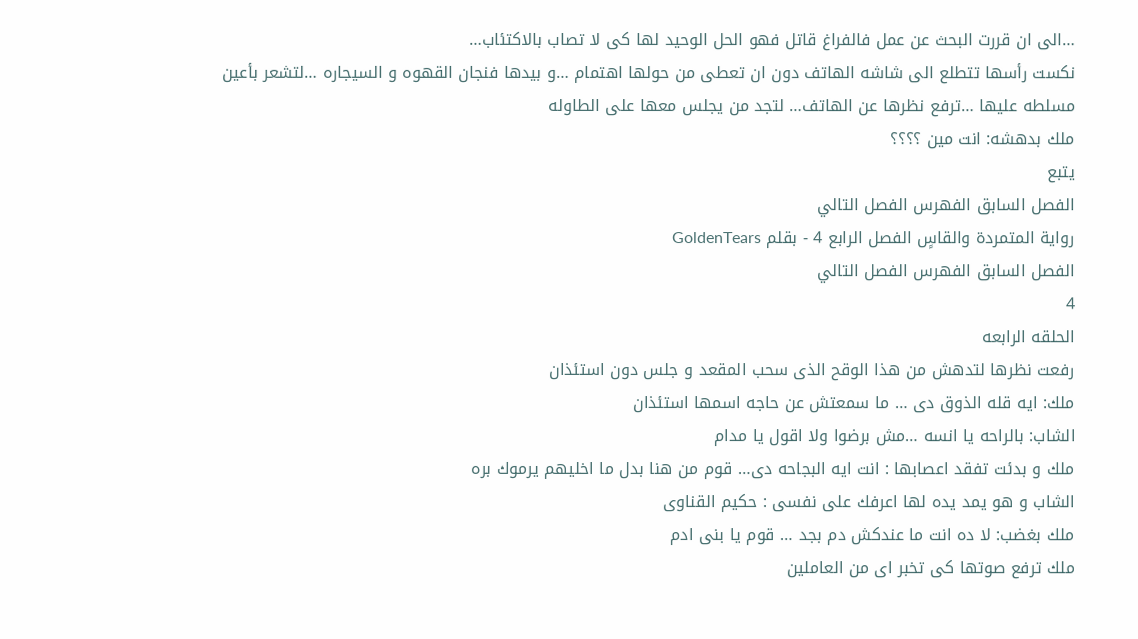…الى ان قررت البحث عن عمل فالفراغ قاتل فهو الحل الوحيد لها كى لا تصاب بالاكتئاب…
نكست رأسها تتطلع الى شاشه الهاتف دون ان تعطى من حولها اهتمام …و بيدها فنجان القهوه و السيجاره …لتشعر بأعين مسلطه عليها …ترفع نظرها عن الهاتف… لتجد من يجلس معها على الطاوله
ملك بدهشه: انت مين ؟؟؟؟
يتبع
الفصل السابق الفهرس الفصل التالي
رواية المتمردة والقاسٍ الفصل الرابع 4 - بقلم GoldenTears
الفصل السابق الفهرس الفصل التالي
4
الحلقه الرابعه
رفعت نظرها لتدهش من هذا الوقح الذى سحب المقعد و جلس دون استئذان
ملك: ايه قله الذوق دى … ما سمعتش عن حاجه اسمها استئذان
الشاب: بالراحه يا انسه …مش برضوا ولا اقول يا مدام
ملك و بدئت تفقد اعصابها : انت ايه البجاحه دى… قوم من هنا بدل ما اخليهم يرموك بره
الشاب و هو يمد يده لها اعرفك على نفسى : حكيم القناوى
ملك بغضب: لا ده انت ما عندكش دم بجد … قوم يا بنى ادم
ملك ترفع صوتها كى تخبر اى من العاملين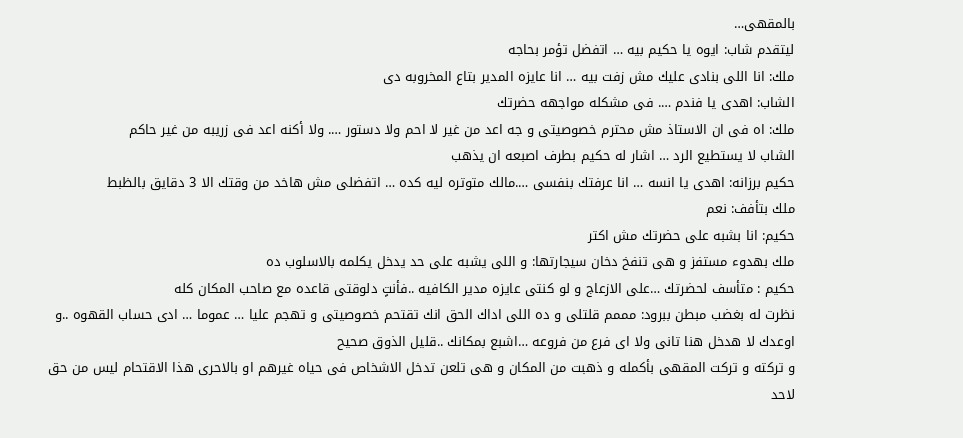بالمقهى…
ليتقدم شاب: ايوه يا حكيم بيه … اتفضل تؤمر بحاجه
ملك: انا اللى بنادى عليك مش زفت بيه … انا عايزه المدير بتاع المخروبه دى
الشاب: اهدى يا فندم …. فى مشكله مواجهه حضرتك
ملك: اه فى ان الاستاذ مش محترم خصوصيتى و جه اعد من غير لا احم ولا دستور …. ولا أكنه اعد فى زريبه من غير حاكم
الشاب لا يستطيع الرد … اشار له حكيم بطرف اصبعه ان يذهب
حكيم برزانه: اهدى يا انسه … انا عرفتك بنفسى ….مالك متوتره ليه كده … اتفضلى مش هاخد من وقتك الا 3 دقايق بالظبط
ملك بتأفف: نعم
حكيم: انا بشبه على حضرتك مش اكتر
ملك بهدوء مستفز و هى تنفخ دخان سيجارتها: و اللى يشبه على حد يدخل يكلمه بالاسلوب ده
حكيم : متأسف لحضرتك …على الازعاج و لو كنتى عايزه مدير الكافيه ..فأنتٍ دلوقتى قاعده مع صاحب المكان كله
نظرت له بغضب مبطن ببرود: مممم قلتلى و ده اللى اداك الحق انك تقتحم خصوصيتى و تهجم عليا … عموما … ادى حساب القهوه ..و اوعدك لا هدخل هنا تانى ولا اى فرع من فروعه …اشبع بمكانك ..قليل الذوق صحيح
و تركته و تركت المقهى بأكمله و ذهبت من المكان و هى تلعن تدخل الاشخاص فى حياه غيرهم او بالاحرى هذا الاقتحام ليس من حق لاحد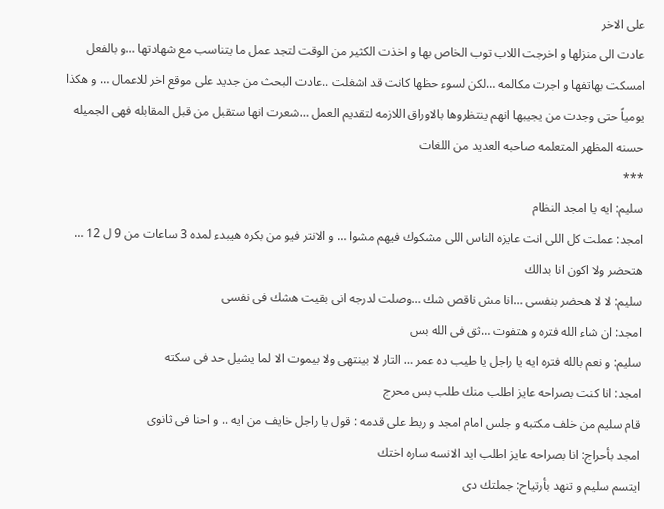على الاخر
عادت الى منزلها و اخرجت اللاب توب الخاص بها و اخذت الكثير من الوقت لتجد عمل ما يتناسب مع شهادتها …و بالفعل امسكت بهاتفها و اجرت مكالمه …لكن لسوء حظها كانت قد اشغلت ..عادت البحث من جديد على موقع اخر للاعمال … و هكذا يومياً حتى وجدت من يجيبها انهم ينتظروها بالاوراق اللازمه لتقديم العمل …شعرت انها ستقبل من قبل المقابله فهى الجميله حسنه المظهر المتعلمه صاحبه العديد من اللغات
***
سليم: ايه يا امجد النظام
امجد: عملت كل اللى انت عايزه الناس اللى مشكوك فيهم مشوا … و الانتر فيو من بكره هيبدء لمده 3 ساعات من 9 ل 12 … هتحضر ولا اكون انا بدالك
سليم: لا لا هحضر بنفسى …انا مش ناقص شك …وصلت لدرجه انى بقيت هشك فى نفسى
امجد: ان شاء الله فتره و هتفوت …ثق فى الله بس
سليم: و نعم بالله فتره ايه يا راجل يا طيب ده عمر … التار لا بينتهى ولا بيموت الا لما يشيل حد فى سكته
امجد: انا كنت بصراحه عايز اطلب منك طلب بس محرج
قام سليم من خلف مكتبه و جلس امام امجد و ربط على قدمه : قول يا راجل خايف من ايه .. و احنا فى ثانوى
امجد بأحراج: انا بصراحه عايز اطلب ايد الانسه ساره اختك
ايتسم سليم و تنهد بأرتياح: جملتك دى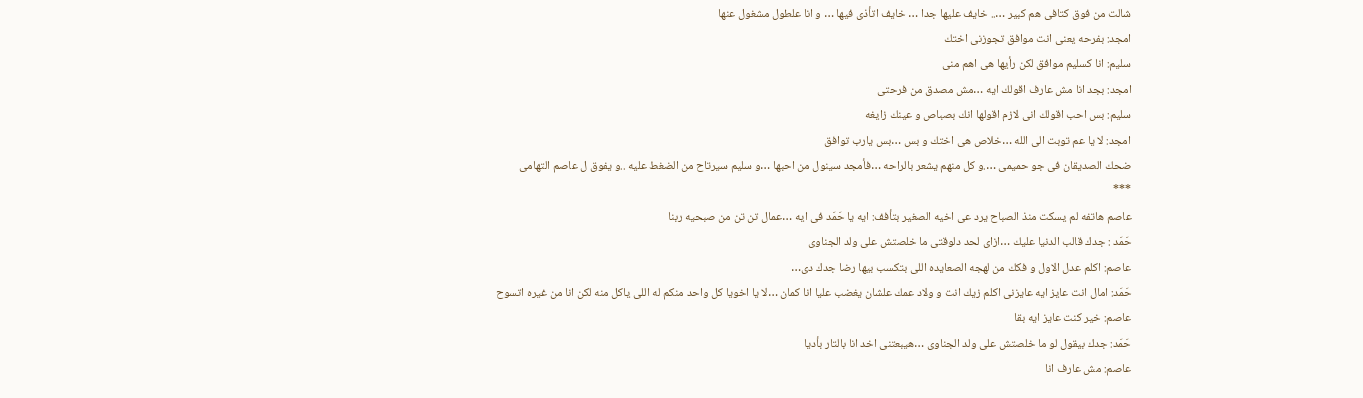شالت من فوق كتافى هم كبير ….. خايف عليها جدا … خايف اتأذى فيها … و انا علطول مشغول عنها
امجد: بفرحه يعنى انت موافق تجوزنى اختك
سليم: انا كسليم موافق لكن رأيها هى اهم منى
امجد: بجد انا مش عارف اقولك ايه …مش مصدق من فرحتى
سليم: بس احب اقولك انى لازم اقولها انك بصباص و عينك زايغه
امجد: لا يا عم توبت الى الله …خلاص هى اختك و بس …بس يارب توافق
ضحك الصديقان فى جو حميمى ….و كل منهم يشعر بالراحه …فأمجد سينول من احبها …و سليم سيرتاح من الضغط عليه ..و يفوق ل عاصم التهامى
***
عاصم هاتفه لم يسكت منذ الصباح يرد عى اخيه الصغير بتأفف: ايه يا حَمَد فى ايه …عمال تن تن من صبحيه ربنا
حَمَد : جدك قالب الدنيا عليك …ازاى لحد دلوقتى ما خلصتش على ولد الجناوى
عاصم: اكلم عدل الاول و فكك من لهجه الصعايده اللى بتكسب بيها رضا جدك دى…
حَمَد: امال انت عايز ايه عايزنى اكلم زيك انت و ولاد عمك علشان يغضب عليا انا كمان …لا يا اخويا كل واحد منكم له اللى ياكل منه لكن انا من غيره اتسوح
عاصم: خير كنت عايز ايه بقا
حَمَد: جدك بيقول لو ما خلصتش على ولد الجناوى …هيبعتنى اخد انا بالتار بأديا
عاصم: مش عارف انا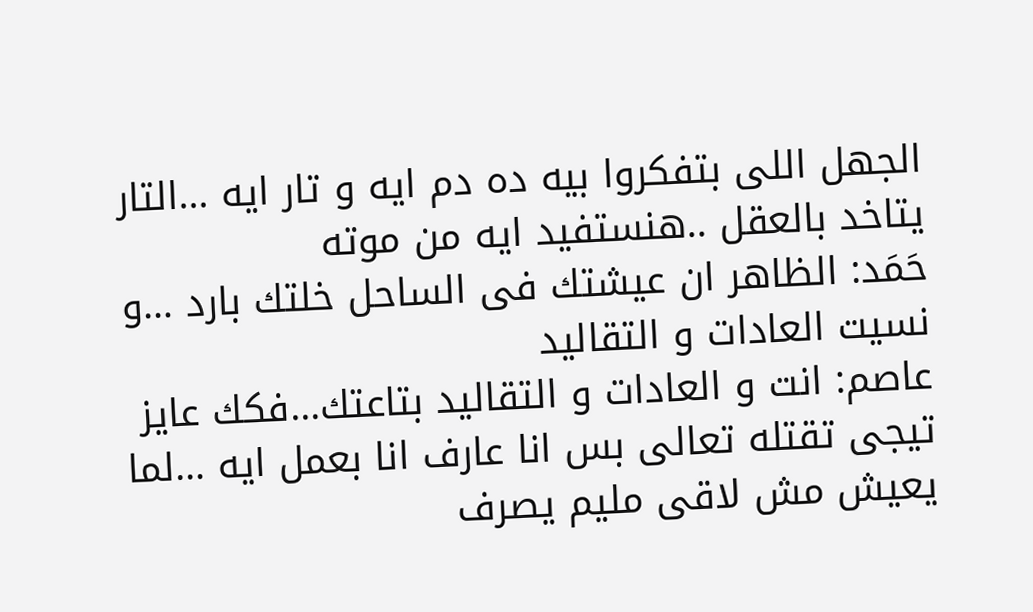الجهل اللى بتفكروا بيه ده دم ايه و تار ايه …التار يتاخد بالعقل ..هنستفيد ايه من موته
حَمَد: الظاهر ان عيشتك فى الساحل خلتك بارد …و نسيت العادات و التقاليد
عاصم: انت و العادات و التقاليد بتاعتك…فكك عايز تيجى تقتله تعالى بس انا عارف انا بعمل ايه …لما يعيش مش لاقى مليم يصرف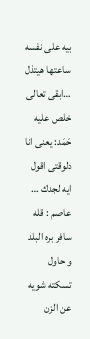بيه على نفسه ساعتها هيتذل …ابقى تعالى خلص عليه
حَمَد: يعنى انا دلوقتى اقول ايه لجدك …
عاصم : قله سافر بره البلد و حاول تسكته شويه عن الزن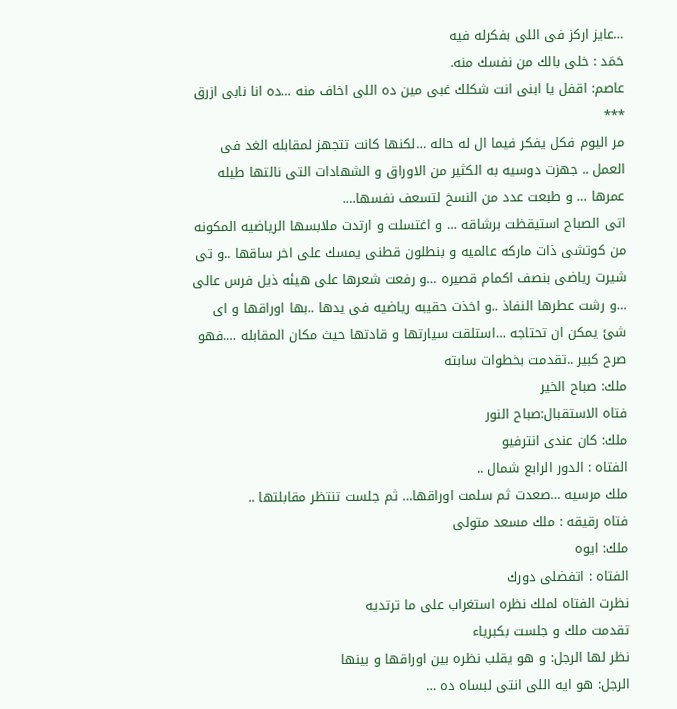…عايز اركز فى اللى بفكرله فيه
حَمَد : خلى بالك من نفسك منه.
عاصم: اقفل يا ابنى انت شكلك غبى مين ده اللى اخاف منه …ده انا نابى ازرق
***
مر اليوم فكل يفكر فيما ال له حاله …لكنها كانت تتجهز لمقابله الغد فى العمل .. جهزت دوسيه به الكثير من الاوراق و الشهادات التى نالتها طيله عمرها … و طبعت عدد من النسخ لتسعف نفسها….
اتى الصباح استيقظت برشاقه … و اغتسلت و ارتدت ملابسها الرياضيه المكونه من كوتشى ذات ماركه عالميه و بنطلون قطنى يمسك على اخر ساقها ..و تى شيرت رياضى بنصف اكمام قصيره …و رفعت شعرها على هيئه ذيل فرس عالى …و رشت عطرها النفاذ ..و اخذت حقيبه رياضيه فى يدها ..بها اوراقها و اى شئ يمكن ان تحتاجه …استلقت سيارتها و قادتها حيث مكان المقابله ….فهو صرح كبير ..تقدمت بخطوات سابته
ملك: صباح الخير
فتاه الاستقبال:صباح النور
ملك: كان عندى انترفيو
الفتاه : الدور الرابع شمال ..
ملك مرسيه …صعدت ثم سلمت اوراقها… ثم جلست تنتظر مقابلتها ..
فتاه رقيقه : ملك مسعد متولى
ملك: ايوه
الفتاه : اتفضلى دورك
نظرت الفتاه لملك نظره استغراب على ما ترتديه
تقدمت ملك و جلست بكبرياء
نظر لها الرجل: و هو يقلب نظره بين اوراقها و بينها
الرجل: هو ايه اللى انتى لبساه ده …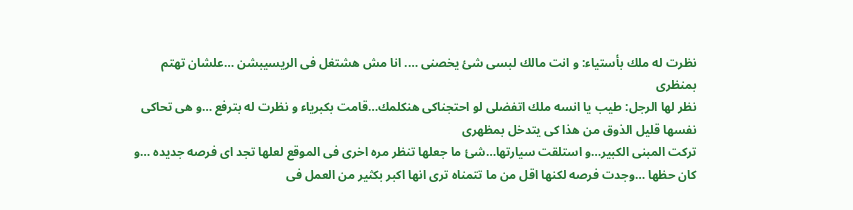نظرت له ملك بأستياء: و انت مالك لبسى شئ يخصنى …. انا مش هشتغل فى الريسيبشن …علشان تهتم بمنظرى
نظر لها الرجل: طيب يا انسه ملك اتفضلى لو احتجناكى هنكلمك…قامت بكبرياء و نظرت له بترفع …و هى تحاكى نفسها قليل الذوق من هذا كى يتدخل بمظهرى
تركت المبنى الكبير…و استلقت سيارتها…شئ ما جعلها تنظر مره اخرى فى الموقع لعلها تجد اى فرصه جديده …و كان حظها …وجدت فرصه لكنها اقل من ما تتمناه ترى انها اكبر بكثير من العمل فى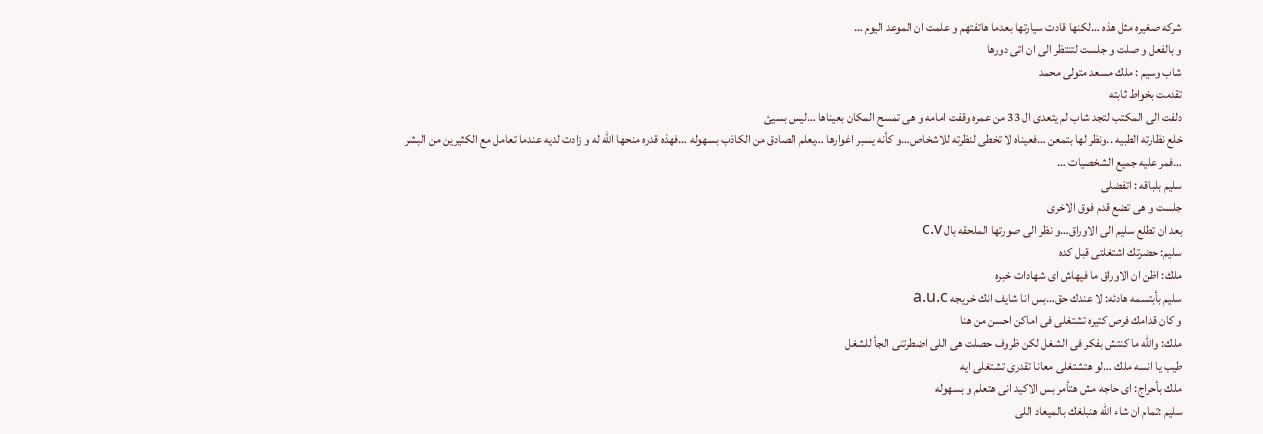شركه صغيره مثل هذه …لكنها قادت سيارتها بعدما هاتفتهم و علمت ان الموعد اليوم …
و بالفعل و صلت و جلست لتنتظر الى ان اتى دورها
شاب وسيم : ملك مسعد متولى محمد
تقدمت بخواط ثابته
دلفت الى المكتب لتجد شاب لم يتعدى ال 33 من عمره وقفت امامه و هى تمسح المكان بعيناها …ليس بسيئ
خلع نظارته الطبيه ..ونظر لها بتمعن …فعيناه لا تخطى لنظرته للاشخاص…و كأنه يسبر اغوارها …يعلم الصادق من الكاذب بسهوله …فهذه قدره منحها الله له و زادت لديه عندما تعامل مع الكثيرين من البشر …فمر عليه جميع الشخصيات …
سليم بلباقه : اتفضلى
جلست و هى تضع قدم فوق الاخرى
بعد ان تطلع سليم الى الاوراق…و نظر الى صورتها الملحقه بال c.v
سليم: حضرتك اشتغلتى قبل كده
ملك: اظن ان الاوراق ما فيهاش اى شهادات خبره
سليم بأبتسمه هادئه: لا عندك حق…بس انا شايف انك خريجه a.u.c
و كان قدامك فرص كتيره تشتغلى فى اماكن احسن من هنا
ملك: والله ما كنتش بفكر فى الشغل لكن ظروف حصلت هى اللى اضطرتنى الجأ للشغل
طيب يا انسه ملك …لو هتشتغلى معانا تقدرى تشتغلى ايه
ملك بأحراج: اى حاجه مش هتأمر بس الاكيد انى هتعلم و بسهوله
سليم :تمام ان شاء الله هنبلغك بالميعاد اللى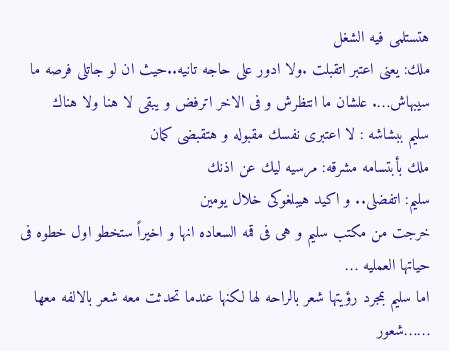هتستلمى فيه الشغل
ملك: يعنى اعتبر اتقبلت .ولا ادور على حاجه تانيه..حيث ان لو جاتلى فرصه ما سيبهاش…. علشان ما انتظرش و فى الاخر اترفض و يبقى لا هنا ولا هناك
سليم ببشاشه : لا اعتبرى نفسك مقبوله و هتقبضى كمان
ملك بأبتسامه مشرقه: مرسيه ليك عن اذنك
سليم: اتفضلى.. و اكيد هيبلغوكى خلال يومين
خرجت من مكتب سليم و هى فى قمه السعاده انها و اخيراً ستخطو اول خطوه فى حياتها العمليه …
اما سليم بمجرد رؤيتها شعر بالراحه لها لكنها عندما تحدثت معه شعر بالالفه معها ……شعور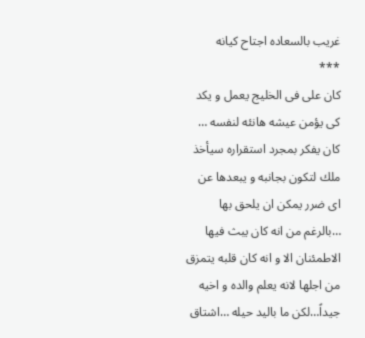غريب بالسعاده اجتاح كيانه
***
كان على فى الخليج يعمل و يكد كى يؤمن عيشه هانئه لنفسه … كان يفكر بمجرد استقراره سيأخذ ملك لتكون بجانبه و يبعدها عن اى ضرر يمكن ان يلحق بها …بالرغم من انه كان يبث فيها الاطمئنان الا و انه كان قلبه يتمزق من اجلها لانه يعلم والده و اخيه جيداً…لكن ما باليد حيله …اشتاق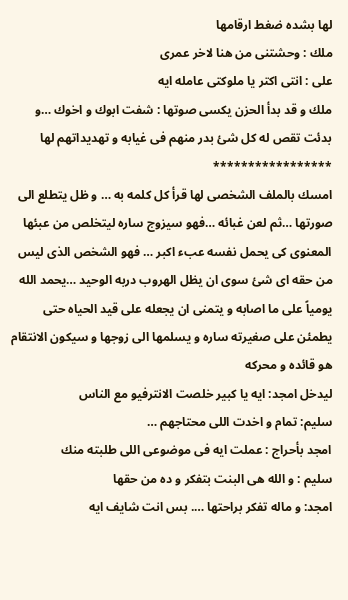لها بشده ضغط ارقامها
ملك : وحشتنى من هنا لاخر عمرى
على : انتى اكتر يا ملوكتى عامله ايه
ملك و قد بدأ الحزن يكسى صوتها : شفت ابوك و اخوك …و بدئت تقص له كل شئ بدر منهم فى غيابه و تهديداتهم لها
*****************
امسك بالملف الشخصى لها قرأ كل كلمه به … و ظل يتطلع الى صورتها …ثم لعن غبائه …فهو سيزوج ساره ليتخلص من عبئها المعنوى كى يحمل نفسه عبء اكبر … فهو الشخص الذى ليس من حقه اى شئ سوى ان يظل الهروب دربه الوحيد …يحمد الله يومياً على ما اصابه و يتمنى ان يجعله على قيد الحياه حتى يطمئن على صغيرته ساره و يسلمها الى زوجها و سيكون الانتقام هو قائده و محركه
ليدخل امجد: ايه يا كبير خلصت الانترفيو مع الناس
سليم: تمام و اخدت اللى محتاجهم …
امجد بأحراج : عملت ايه فى موضوعى اللى طلبته منك
سليم : و الله هى البنت بتفكر و ده من حقها
امجد: و ماله تفكر براحتها …. بس انت شايف ايه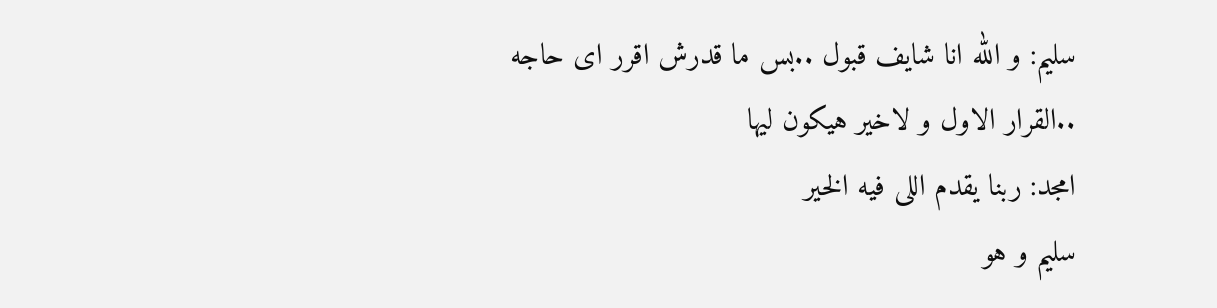سليم: و الله انا شايف قبول ..بس ما قدرش اقرر اى حاجه ..القرار الاول و لاخير هيكون ليها
امجد: ربنا يقدم اللى فيه الخير
سليم و هو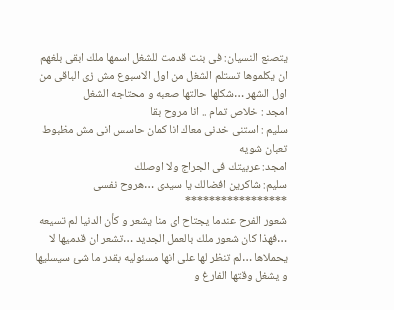يتصنع النسيان: فى بنت قدمت للشغل اسمها ملك ابقى بلغهم ان يكلموها تستلم الشغل من اول الاسبوع مش زى الباقى من اول الشهر …شكلها حالتها صعبه و محتاجه الشغل
امجد : خلاص تمام .. انا مروح بقا
سليم : استنى خدنى معاك انا كمان حاسس انى مش مظبوط تعبان شويه
امجد: عربيتك فى الجراج ولا اوصلك
سليم: شاكرين افضالك يا سيدى …هروح نفسى
*****************
شعور الفرح عندما يجتاح اى منا يشعر و كأن الدنيا لم تسيعه …فهذا كان شعور ملك بالعمل الجديد …تشعر ان قدميها لا يحملاها …لم تنظر لها على انها مسئوليه بقدر ما شئ سيسليها و يشغل وقتها الفارغ و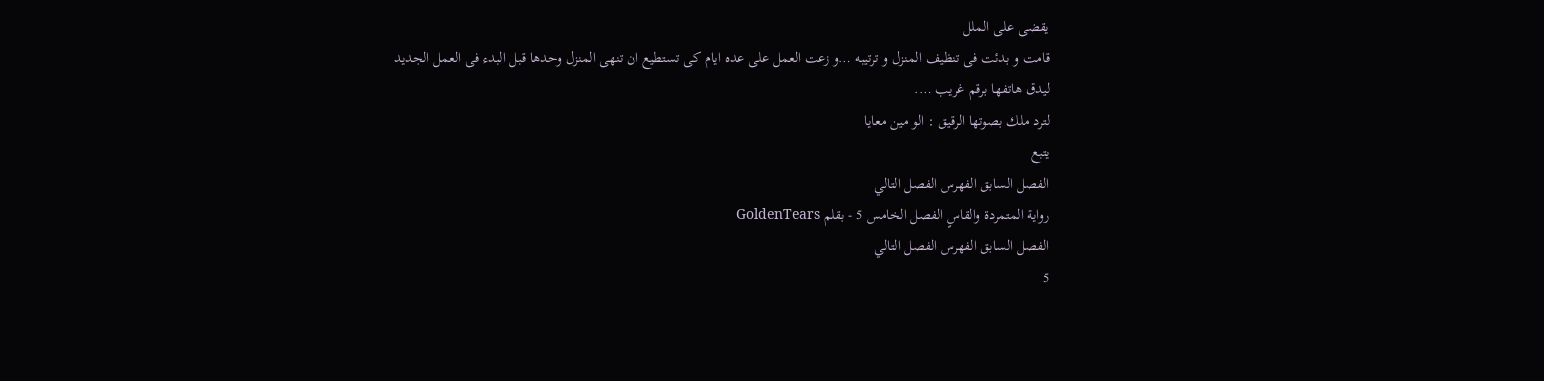يقضى على الملل
قامت و بدئت فى تنظيف المنزل و ترتيبه …و زعت العمل على عده ايام كى تستطيع ان تنهى المنزل وحدها قبل البدء فى العمل الجديد
ليدق هاتفها برقم غريب ….
لترد ملك بصوتها الرقيق : الو مين معايا
يتبع
الفصل السابق الفهرس الفصل التالي
رواية المتمردة والقاسٍ الفصل الخامس 5 - بقلم GoldenTears
الفصل السابق الفهرس الفصل التالي
5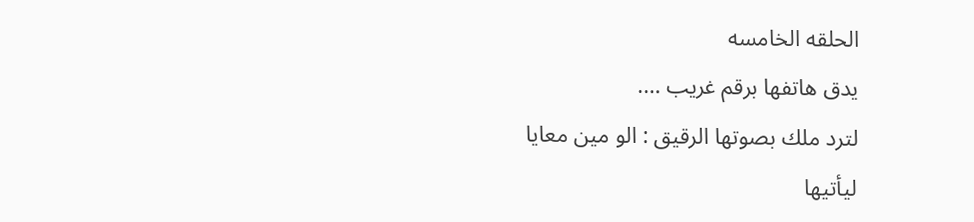الحلقه الخامسه
يدق هاتفها برقم غريب ….
لترد ملك بصوتها الرقيق : الو مين معايا
ليأتيها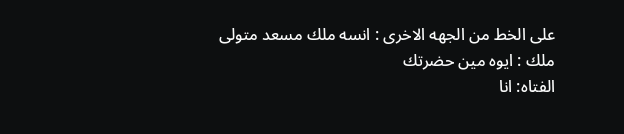على الخط من الجهه الاخرى : انسه ملك مسعد متولى
ملك : ايوه مين حضرتك
الفتاه: انا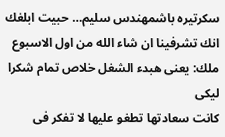سكرتيره باشمهندس سليم… حبيت ابلغك انك تشرفينا ان شاء الله من اول الاسبوع
ملك: يعنى هبدء الشغل خلاص تمام شكرا ليكى
كانت سعادتها تطغو عليها لا تفكر فى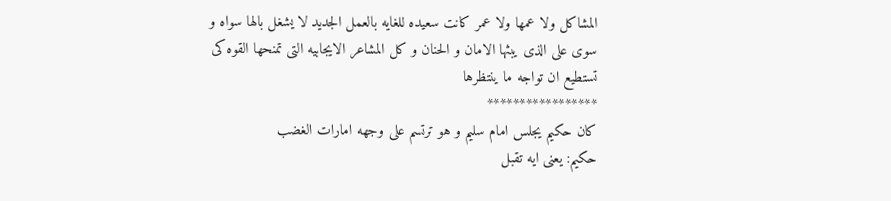المشاكل ولا عمها ولا عمر كانت سعيده للغايه بالعمل الجديد لا يشغل بالها سواه و سوى على الذى يبثها الامان و الحنان و كل المشاعر الايجابيه التى تمنحها القوه كى تستطيع ان تواجه ما ينتظرها
*****************
كان حكيم يجلس امام سليم و هو ترتسم على وجهه امارات الغضب
حكيم: يعنى ايه تقبل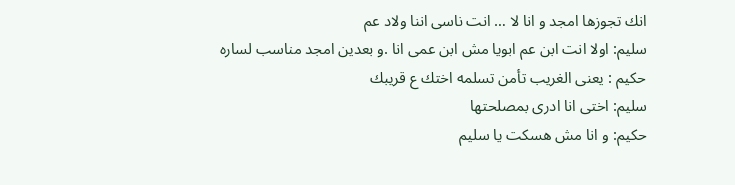انك تجوزها امجد و انا لا … انت ناسى اننا ولاد عم
سليم: اولا انت ابن عم ابويا مش ابن عمى انا .و بعدين امجد مناسب لساره
حكيم : يعنى الغريب تأمن تسلمه اختك ع قريبك
سليم: اختى انا ادرى بمصلحتها
حكيم: و انا مش هسكت يا سليم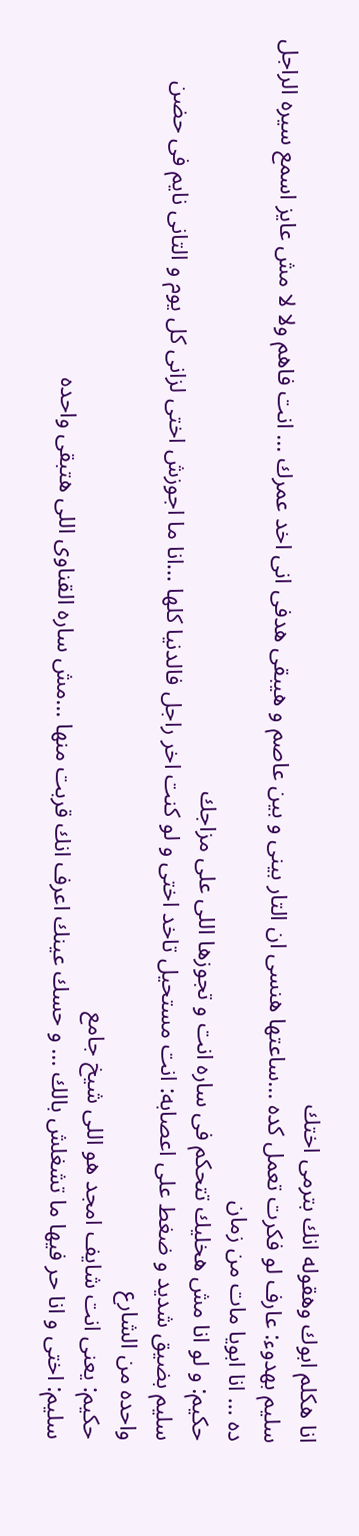انا هكلم ابوك وهقوله انك بترمى اختك
سليم بهدوء: عارف لو فكرت تعمل كده …ساعتها هنسى ان التار بينى و بين عاصم و هيبقى هدفى انى اخد عمرك … انت فاهم ولا لا مش عايز اسمع سيره الراجل ده … انا ابويا مات من زمان
حكيم: و لو انا مش هخليك تتحكم فى ساره انت و تجوزها اللى على مزاجك
سليم بضيق شديد و ضغط على اعصابه: انت مستحيل تاخد اختى و لو كنت اخر راجل فالدنيا كلها …انا ما اجوزش اختى لزانى كل يوم و التانى نايم فى حضن واحده من الشارع
حكيم: يعنى انت شايف امجد هو اللى شيخ جامع
سليم: اختى و انا حر فيها ما تشغلش بالك … و حسك عينك اعرف انك قربت منها …مش ساره القناوى اللى هتبقى واحده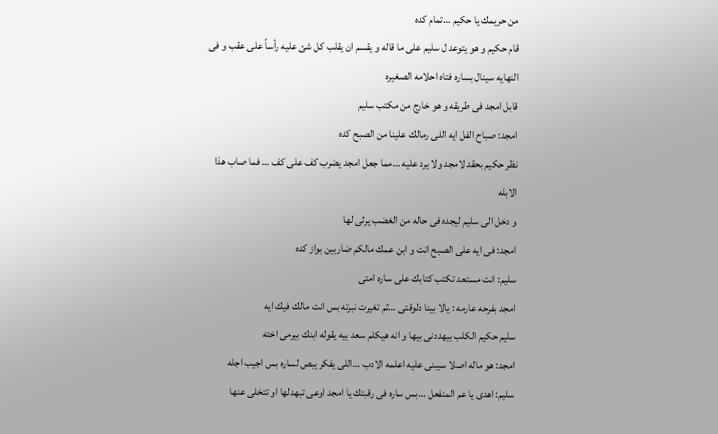من حريمك يا حكيم …تمام كده
قام حكيم و هو يتوعد ل سليم على ما قاله و يقسم ان يقلب كل شئ عليه رأساً على عقب و فى النهايه سينال بساره فتاه احلامه الصغيره
قابل امجد فى طريقه و هو خارج من مكتب سليم
امجد: صباح الفل ايه اللى رمالك علينا من الصبح كده
نظر حكيم بحقد لامجد ولا يرد عليه …مما جعل امجد يضرب كف على كف … فما صاب هذا الابله
و دخل الى سليم ليجده فى حاله من الغضب يرثى لها
امجد: فى ايه على الصبح انت و ابن عمك مالكم ضاربين بواز كده
سليم: انت مستعد تكتب كتابك على ساره امتى
امجد بفرحه عارمه : يالا بينا دلوقتى …ثم تغيرت نبرته بس انت مالك فيك ايه
سليم حكيم الكلب بيهددنى بيها و انه هيكلم سعد بيه يقوله ابنك بيرمى اخته
امجد: هو ماله اصلا سيبنى عليه اعلمه الادب …اللى يفكر يبص لساره بس اجيب اجله
سليم: اهدى يا عم المنفعل …بس ساره فى رقبتك يا امجد اوعى تبهدلها او تتخلى عنها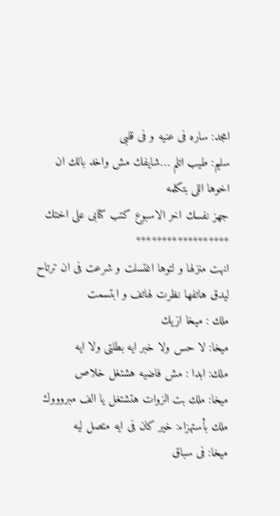امجد: ساره فى عنيه و فى قلبى
سليم: طيب اتلم …شايفك مش واخد بالك ان اخوها اللى بتكلمه
جهز نفسك اخر الاسبوع كتب كتابى على اختك
******************
انهت منزلها و لتوها اغتسلت و شرعت فى ان ترتاح ليدق هاتفها نظرت لهاتف و ابتسمت
ملك : ميخا ازيك
ميخا: لا حس ولا خبر ايه بطلتى ولا ايه
ملك: ابدا : مش فاضيه هشتغل خلاص
ميخا: ملك بت الزوات هتشتغل يا الف مبروووك
ملك بأستهزاء: خير كان فى ايه متصل ليه
ميخا: فى سباق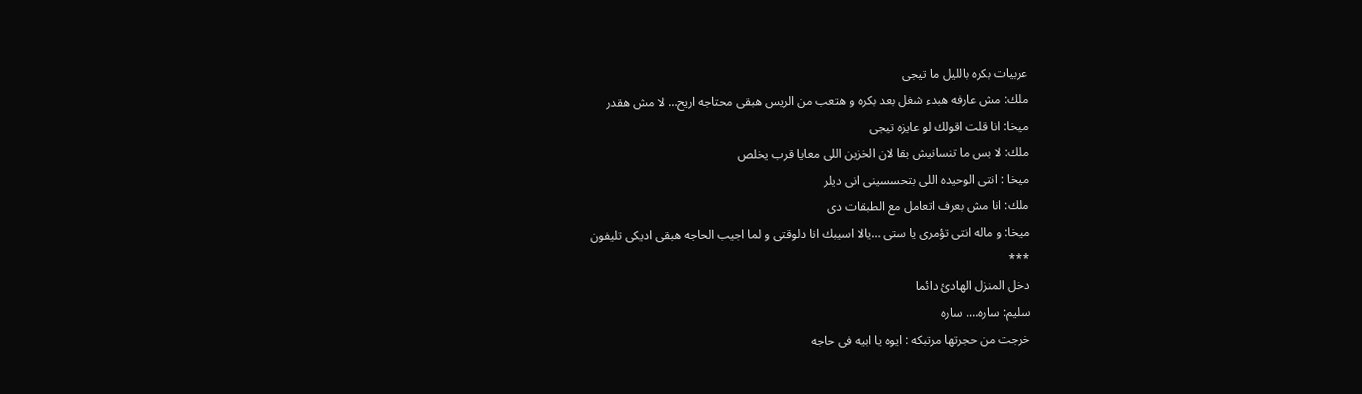عربيات بكره بالليل ما تيجى
ملك: مش عارفه هبدء شغل بعد بكره و هتعب من الريس هبقى محتاجه اريح… لا مش هقدر
ميخا: انا قلت اقولك لو عايزه تيجى
ملك: لا بس ما تنسانيش بقا لان الخزين اللى معايا قرب يخلص
ميخا : انتى الوحيده اللى بتحسسينى انى ديلر
ملك: انا مش بعرف اتعامل مع الطبقات دى
ميخا: و ماله انتى تؤمرى يا ستى …يالا اسيبك انا دلوقتى و لما اجيب الحاجه هبقى اديكى تليفون
***
دخل المنزل الهادئ دائما
سليم: ساره…. ساره
خرجت من حجرتها مرتبكه : ايوه يا ابيه فى حاجه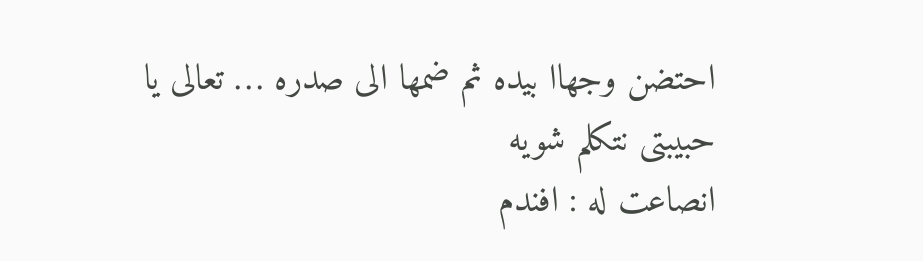احتضن وجهاا بيده ثم ضمها الى صدره … تعالى يا حبيبتى نتكلم شويه
انصاعت له : افندم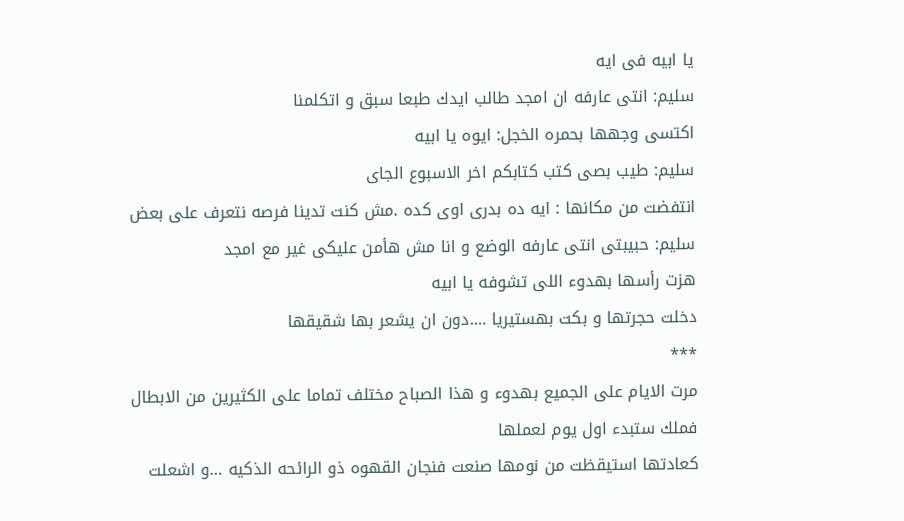يا ابيه فى ايه
سليم: انتى عارفه ان امجد طالب ايدك طبعا سبق و اتكلمنا
اكتسى وجهها بحمره الخجل: ايوه يا ابيه
سليم: طيب بصى كتب كتابكم اخر الاسبوع الجاى
انتفضت من مكانها : ايه ده بدرى اوى كده .مش كنت تدينا فرصه نتعرف على بعض
سليم: حبيبتى انتى عارفه الوضع و انا مش هأمن عليكى غير مع امجد
هزت رأسها بهدوء اللى تشوفه يا ابيه
دخلت حجرتها و بكت بهستيريا ….دون ان يشعر بها شقيقها
***
مرت الايام على الجميع بهدوء و هذا الصباح مختلف تماما على الكثيرين من الابطال
فملك ستبدء اول يوم لعملها
كعادتها استيقظت من نومها صنعت فنجان القهوه ذو الرائحه الذكيه …و اشعلت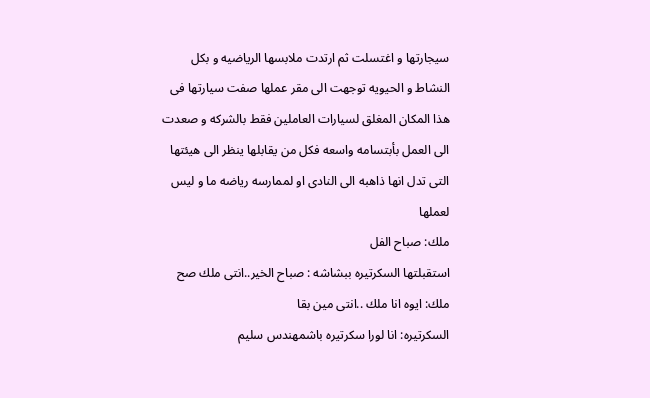سيجارتها و اغتسلت ثم ارتدت ملابسها الرياضيه و بكل النشاط و الحيويه توجهت الى مقر عملها صفت سيارتها فى هذا المكان المغلق لسيارات العاملين فقط بالشركه و صعدت الى العمل بأبتسامه واسعه فكل من يقابلها ينظر الى هيئتها التى تدل انها ذاهبه الى النادى او لممارسه رياضه ما و ليس لعملها
ملك: صباح الفل
استقبلتها السكرتيره ببشاشه : صباح الخير..انتى ملك صح
ملك: ايوه انا ملك ..انتى مين بقا
السكرتيره: انا لورا سكرتيره باشمهندس سليم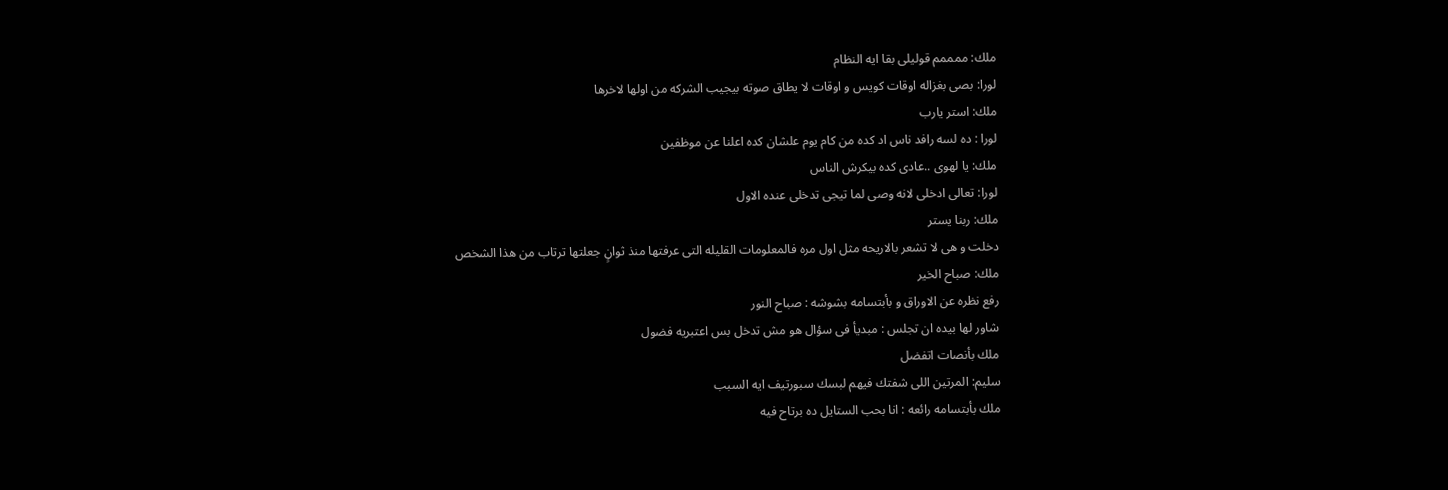ملك: ممممم قوليلى بقا ايه النظام
لورا: بصى بغزاله اوقات كويس و اوقات لا يطاق صوته بيجيب الشركه من اولها لاخرها
ملك: استر يارب
لورا : ده لسه رافد ناس اد كده من كام يوم علشان كده اعلنا عن موظفين
ملك: يا لهوى ..عادى كده بيكرش الناس
لورا: تعالى ادخلى لانه وصى لما تيجى تدخلى عنده الاول
ملك: ربنا يستر
دخلت و هى لا تشعر بالاريحه مثل اول مره فالمعلومات القليله التى عرفتها منذ ثوانٍ جعلتها ترتاب من هذا الشخص
ملك: صباح الخير
رفع نظره عن الاوراق و بأبتسامه بشوشه : صباح النور
شاور لها بيده ان تجلس : مبديأ فى سؤال هو مش تدخل بس اعتبريه فضول
ملك بأنصات اتفضل
سليم: المرتين اللى شفتك فيهم لبسك سبورتيف ايه السبب
ملك بأبتسامه رائعه : انا بحب الستايل ده برتاح فيه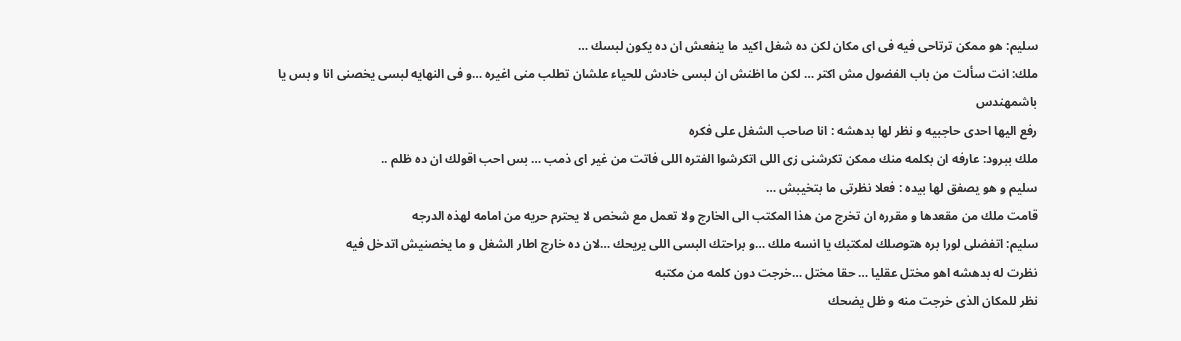سليم: هو ممكن ترتاحى فيه فى اى مكان لكن ده شغل اكيد ما ينفعش ان ده يكون لبسك …
ملك: انت سألت من باب الفضول مش اكتر … لكن ما اظنش ان لبسى خادش للحياء علشان تطلب منى اغيره …و فى النهايه لبسى يخصنى انا و بس يا باشمهندس
رفع اليها احدى حاجبيه و نظر لها بدهشه : انا صاحب الشغل على فكره
ملك ببرود: عارفه ان بكلمه منك ممكن تكرشنى زى اللى اتكرشوا الفتره اللى فاتت من غير اى ذمب … بس احب اقولك ان ده ظلم ..
سليم و هو يصفق لها بيده : فعلا نظرتى ما بتخيبش …
قامت ملك من مقعدها و مقرره ان تخرج من هذا المكتب الى الخارج ولا تعمل مع شخص لا يحترم حريه من امامه لهذه الدرجه
سليم: اتفضلى لورا بره هتوصلك لمكتبك يا انسه ملك …و براحتك البسى اللى يريحك …لان ده خارج اطار الشغل و ما يخصنيش اتدخل فيه
نظرت له بدهشه اهو مختل عقليا … حقا مختل …خرجت دون كلمه من مكتبه
نظر للمكان الذى خرجت منه و ظل يضحك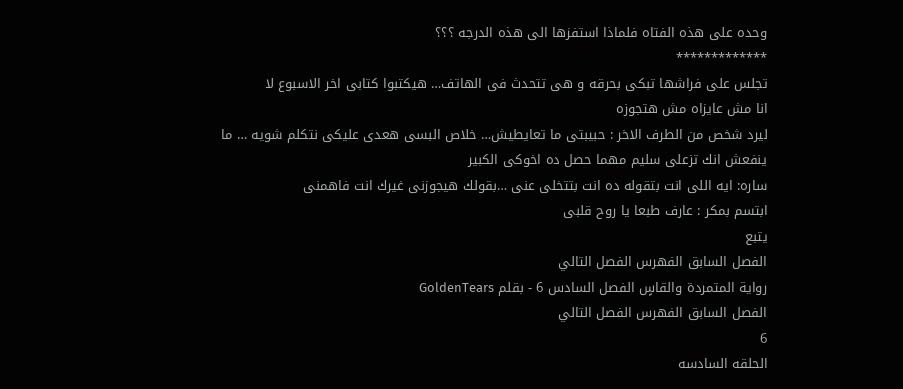وحده على هذه الفتاه فلماذا استفزها الى هذه الدرجه ؟؟؟
*************
تجلس على فراشها تبكى بحرقه و هى تتحدث فى الهاتف… هيكتبوا كتابى اخر الاسبوع لا
انا مش عايزاه مش هتجوزه
ليرد شخص من الطرف الاخر : حبيبتى ما تعايطيش… خلاص البسى هعدى عليكى نتكلم شويه … ما ينفعش انك تزعلى سليم مهما حصل ده اخوكى الكبير
ساره: ايه اللى انت بتقوله ده انت بتتخلى عنى …بقولك هيجوزنى غيرك انت فاهمنى
ابتسم بمكر : عارف طبعا يا روح قلبى
يتبع
الفصل السابق الفهرس الفصل التالي
رواية المتمردة والقاسٍ الفصل السادس 6 - بقلم GoldenTears
الفصل السابق الفهرس الفصل التالي
6
الحلقه السادسه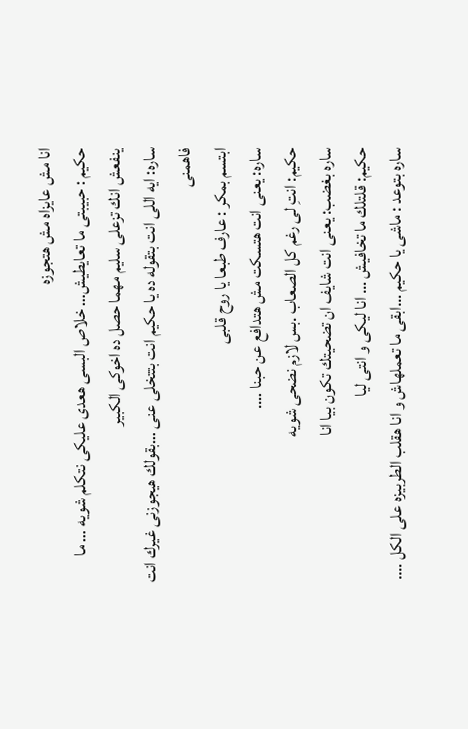انا مش عايزاه مش هتجوزه
حكيم : حبيبتى ما تعايطيش… خلاص البسى هعدى عليكى نتكلم شويه … ما ينفعش انك تزعلى سليم مهما حصل ده اخوكى الكبير
ساره: ايه اللى انت بتقوله ده يا حكيم انت بتتخلى عنى …بقولك هيجوزنى غيرك انت فاهمنى
ابتسم بمكر : عارف طبعا يا روح قلبى
ساره: يعنى انت هتسكت مش هتدافع عن حبنا ….
حكيم: انتِ لى رغم كل الصعاب .بس لازم نضحى شويه
ساره بغضب: يعنى انت شايف ان تضحيتك تكون بيا انا
حكيم: قلتلك ما تخافيش … انا ليكى و انتى ليا
ساره بتوعد : ماشى يا حكيم …ابقى ما تعملهاش و انا هقلب الطربيزه على الكل ….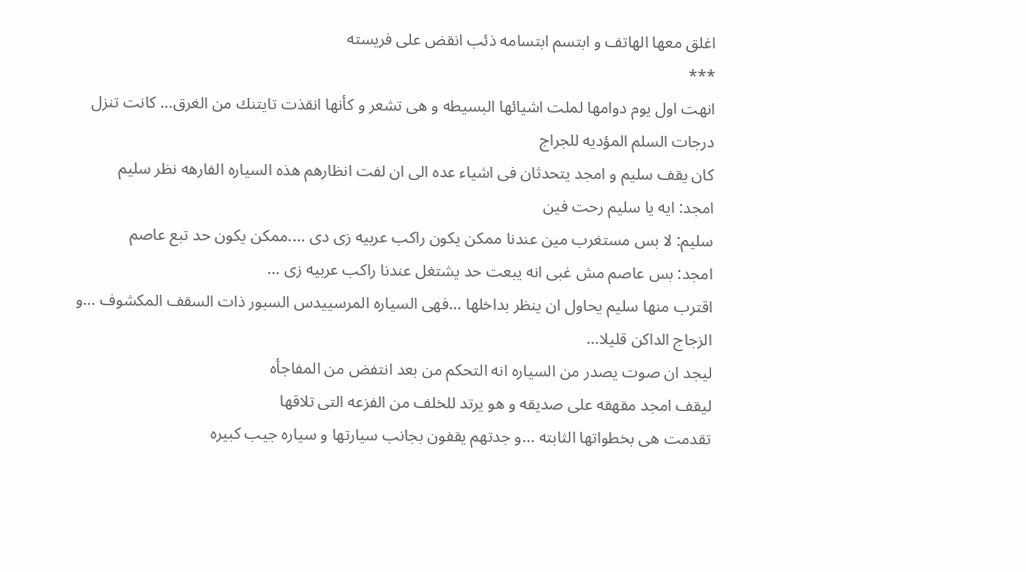اغلق معها الهاتف و ابتسم ابتسامه ذئب انقض على فريسته
***
انهت اول يوم دوامها لملت اشيائها البسيطه و هى تشعر و كأنها انقذت تايتنك من الغرق… كانت تنزل درجات السلم المؤديه للجراج
كان يقف سليم و امجد يتحدثان فى اشياء عده الى ان لفت انظارهم هذه السياره الفارهه نظر سليم
امجد: ايه يا سليم رحت فين
سليم: لا بس مستغرب مين عندنا ممكن يكون راكب عربيه زى دى ….ممكن يكون حد تبع عاصم
امجد: بس عاصم مش غبى انه يبعت حد يشتغل عندنا راكب عربيه زى …
اقترب منها سليم يحاول ان ينظر بداخلها …فهى السياره المرسييدس السبور ذات السقف المكشوف …و الزجاج الداكن قليلا…
ليجد ان صوت يصدر من السياره انه التحكم من بعد انتفض من المفاجأه
ليقف امجد مقهقه على صديقه و هو يرتد للخلف من الفزعه التى تلاقها
تقدمت هى بخطواتها الثابته …و جدتهم يقفون بجانب سيارتها و سياره جيب كبيره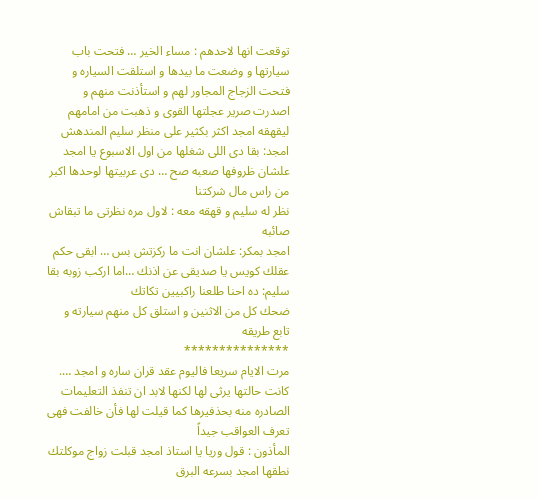توقعت انها لاحدهم : مساء الخير … فتحت باب سيارتها و وضعت ما بيدها و استلقت السياره و فتحت الزجاج المجاور لهم و استأذنت منهم و اصدرت صرير عجلتها القوى و ذهبت من امامهم
ليقهقه امجد اكثر بكثير على منظر سليم المندهش
امجد: بقا دى اللى شغلها من اول الاسبوع يا امجد علشان ظروفها صعبه صح … دى عربيتها لوحدها اكبر من راس مال شركتنا
نظر له سليم و قهقه معه : لاول مره نظرتى ما تبقاش صائبه
امجد بمكر: علشان انت ما ركزتش بس … ابقى حكم عقلك كويس يا صديقى عن اذنك …اما اركب زوبه بقا
سليم: ده احنا طلعنا راكبيين تكاتك
ضحك كل من الاثنين و استلق كل منهم سيارته و تابع طريقه
***************
مرت الايام سريعا فاليوم عقد قران ساره و امجد ….
كانت حالتها يرثى لها لكنها لابد ان تنفذ التعليمات الصادره منه بحذفيرها كما قيلت لها فأن خالفت فهى تعرف العواقب جيداً
المأذون : قول وريا يا استاذ امجد قبلت زواج موكلتك
نطقها امجد بسرعه البرق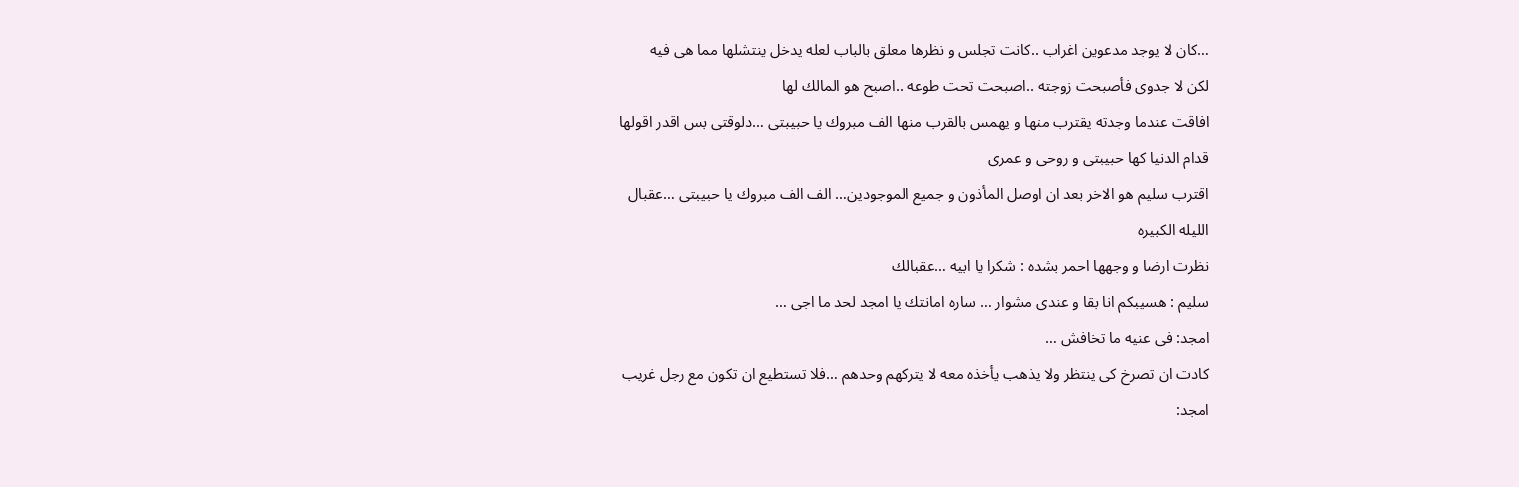…كان لا يوجد مدعوين اغراب ..كانت تجلس و نظرها معلق بالباب لعله يدخل ينتشلها مما هى فيه
لكن لا جدوى فأصبحت زوجته ..اصبحت تحت طوعه ..اصبح هو المالك لها
افاقت عندما وجدته يقترب منها و يهمس بالقرب منها الف مبروك يا حبيبتى …دلوقتى بس اقدر اقولها قدام الدنيا كها حبيبتى و روحى و عمرى
اقترب سليم هو الاخر بعد ان اوصل المأذون و جميع الموجودين… الف الف مبروك يا حبيبتى …عقبال الليله الكبيره
نظرت ارضا و وجهها احمر بشده : شكرا يا ابيه …عقبالك
سليم : هسيبكم انا بقا و عندى مشوار … ساره امانتك يا امجد لحد ما اجى …
امجد: فى عنيه ما تخافش …
كادت ان تصرخ كى ينتظر ولا يذهب يأخذه معه لا يتركهم وحدهم …فلا تستطيع ان تكون مع رجل غريب
امجد: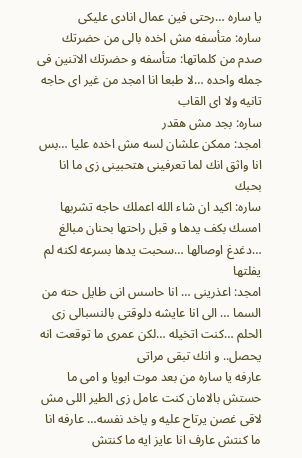يا ساره …رحتى فين عمال انادى عليكى
ساره: متأسفه مش اخده بالى من حضرتك
صدم من كلماتها: متأسفه و حضرتك الاتنين فى جمله واحده …لا طبعا انا امجد من غير اى حاجه تانيه ولا اى القاب
ساره: بجد مش هقدر
امجد: ممكن علشان لسه مش اخده عليا …بس انا واثق انك لما تعرفينى هتحبينى زى ما انا بحبك
ساره: اكيد ان شاء الله اعملك حاجه تشربها
امسك بكف يدها و قبل راحتها بحنان مبالغ …دغدغ اوصالها …سحبت يدها بسرعه لكنه لم يفلتها
امجد: اعذرينى … انا حاسس انى طايل حته من السما … الى انا عايشه دلوقتى بالنسبالى زى الحلم …كنت اتخيله …لكن عمرى ما توقعت انه يحصل.. و انك تبقى مراتى
عارفه يا ساره من بعد موت ابويا و امى ما حستش بالامان كنت عامل زى الطير اللى مش لاقى غصن يرتاح عليه و ياخد نفسه… عارفه انا ما كنتش عارف انا عايز ايه ما كنتش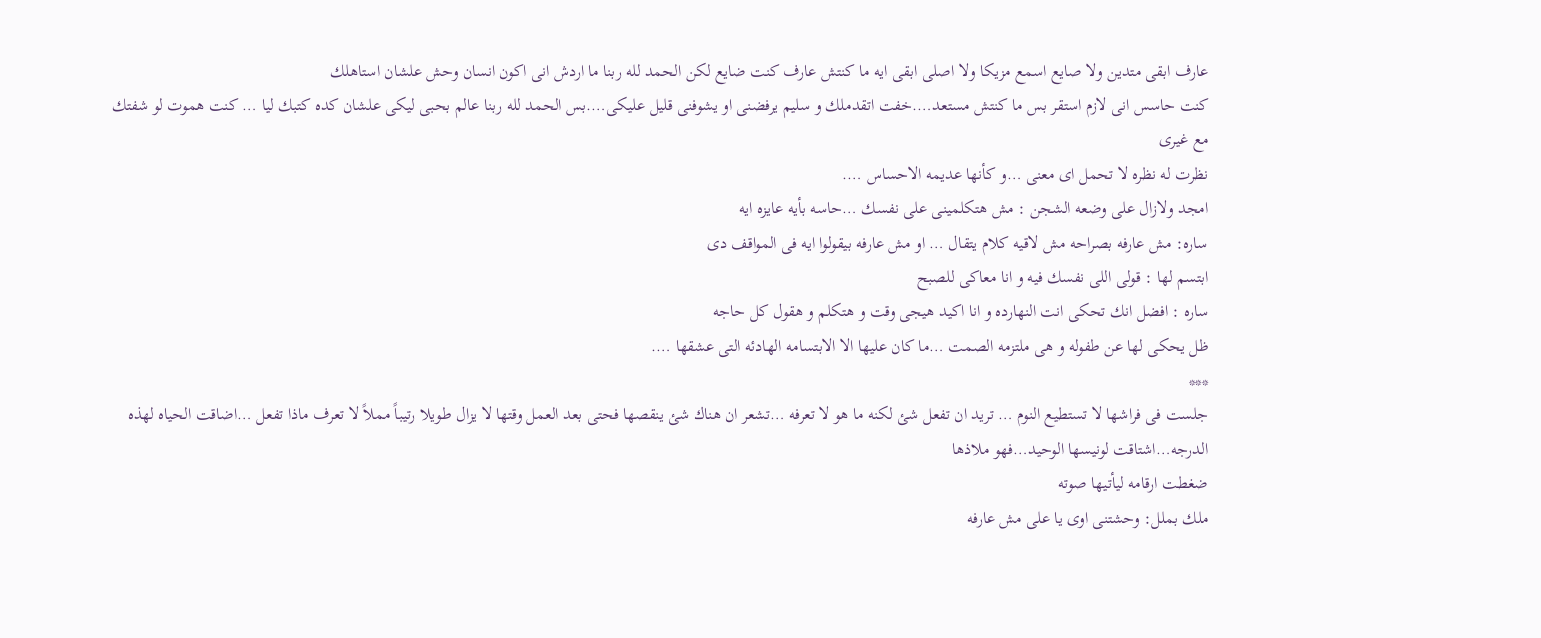عارف ابقى متدين ولا صايع اسمع مزيكا ولا اصلى ابقى ايه ما كنتش عارف كنت ضايع لكن الحمد لله ربنا ما اردش انى اكون انسان وحش علشان استاهلك
كنت حاسس انى لازم استقر بس ما كنتش مستعد….خفت اتقدملك و سليم يرفضنى او يشوفنى قليل عليكى….بس الحمد لله ربنا عالم بحبى ليكى علشان كده كتبك ليا … كنت هموت لو شفتك مع غيرى
نظرت له نظره لا تحمل اى معنى …و كأنها عديمه الاحساس ….
امجد ولازال على وضعه الشجن : مش هتكلمينى على نفسك …حاسه بأيه عايزه ايه
ساره: مش عارفه بصراحه مش لاقيه كلام يتقال … او مش عارفه بيقولوا ايه فى المواقف دى
ابتسم لها : قولى اللى نفسك فيه و انا معاكى للصبح
ساره : افضل انك تحكى انت النهارده و انا اكيد هيجى وقت و هتكلم و هقول كل حاجه
ظل يحكى لها عن طفوله و هى ملتزمه الصمت …ما كان عليها الا الابتسامه الهادئه التى عشقها ….
***
جلست فى فراشها لا تستطيع النوم … تريد ان تفعل شئ لكنه ما هو لا تعرفه …تشعر ان هناك شئ ينقصها فحتى بعد العمل وقتها لا يزال طويلا رتيباً مملاً لا تعرف ماذا تفعل …اضاقت الحياه لهذه الدرجه…اشتاقت لونيسها الوحيد…فهو ملاذها
ضغطت ارقامه ليأتيها صوته
ملك بملل: وحشتنى اوى يا على مش عارفه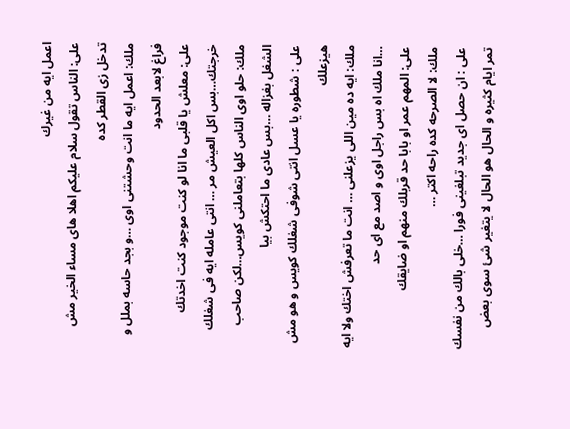اعمل ايه من غيرك
على: الناس تقول سلام عليكم اهلا هاى مساء الخير مش تدخل زى القطر كده
ملك: اعمل ايه ما انت وحشتنى اوى …و بجد حاسه بملل و فراغ لابعد الحدود
على: معلش يا قلبى ما انا لو كنت موجود كنت اخدتك خرجتك…بس اكل العيش مر … انتى عامله ايه فى شغلك
ملك: حلو اوى الناس كلها بتعاملنى كويس…لكن صاحب الشغل بغزاله …بس عادى ما احتكش بيا
على : شطوره يا عسل انتى شوفى شغلك كويس و هو مش هيزعلك
ملك: ايه ده مين اللى يزعلنى … انت ما تعرفش اختك ولا ايه …انا ملك اه بس راجل اوى و اصد مع اى حد
على: المهم عمر او بابا حد قربلك منهم او ضايقك
ملك: لا الصرحه كده راحه اكتر …
على : ان حصل اى جديد تبلغينى فورا …خلى بالك من نفسك
تمر ايام كثيره و الحال هو الحال لا يتغير شئ سوى بعض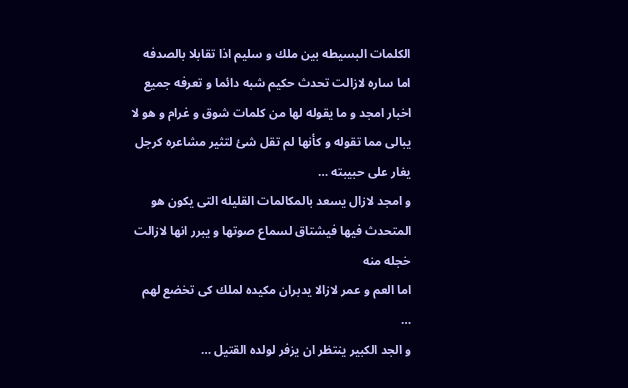الكلمات البسيطه بين ملك و سليم اذا تقابلا بالصدفه
اما ساره لازالت تحدث حكيم شبه دائما و تعرفه جميع اخبار امجد و ما يقوله لها من كلمات شوق و غرام و هو لا يبالى مما تقوله و كأنها لم تقل شئ لتثير مشاعره كرجل يغار على حبيبته …
و امجد لازال يسعد بالمكالمات القليله التى يكون هو المتحدث فيها فيشتاق لسماع صوتها و يبرر انها لازالت خجله منه
اما العم و عمر لازالا يدبران مكيده لملك كى تخضع لهم …
و الجد الكبير ينتظر ان يزفر لولده القتيل …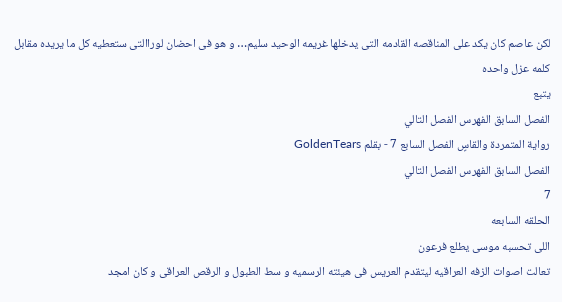لكن عاصم كان يكد على المناقصه القادمه التى يدخلها غريمه الوحيد سليم… و هو فى احضان لوراالتى ستعطيه كل ما يريده مقابل كلمه عزل واحده
يتبع
الفصل السابق الفهرس الفصل التالي
رواية المتمردة والقاسٍ الفصل السابع 7 - بقلم GoldenTears
الفصل السابق الفهرس الفصل التالي
7
الحلقه السابعه
اللى تحسبه موسى يطلع فرعون
تعالت اصوات الزفه العراقيه ليتقدم العريس فى هيئته الرسميه و سط الطبول و الرقص العراقى و كان امجد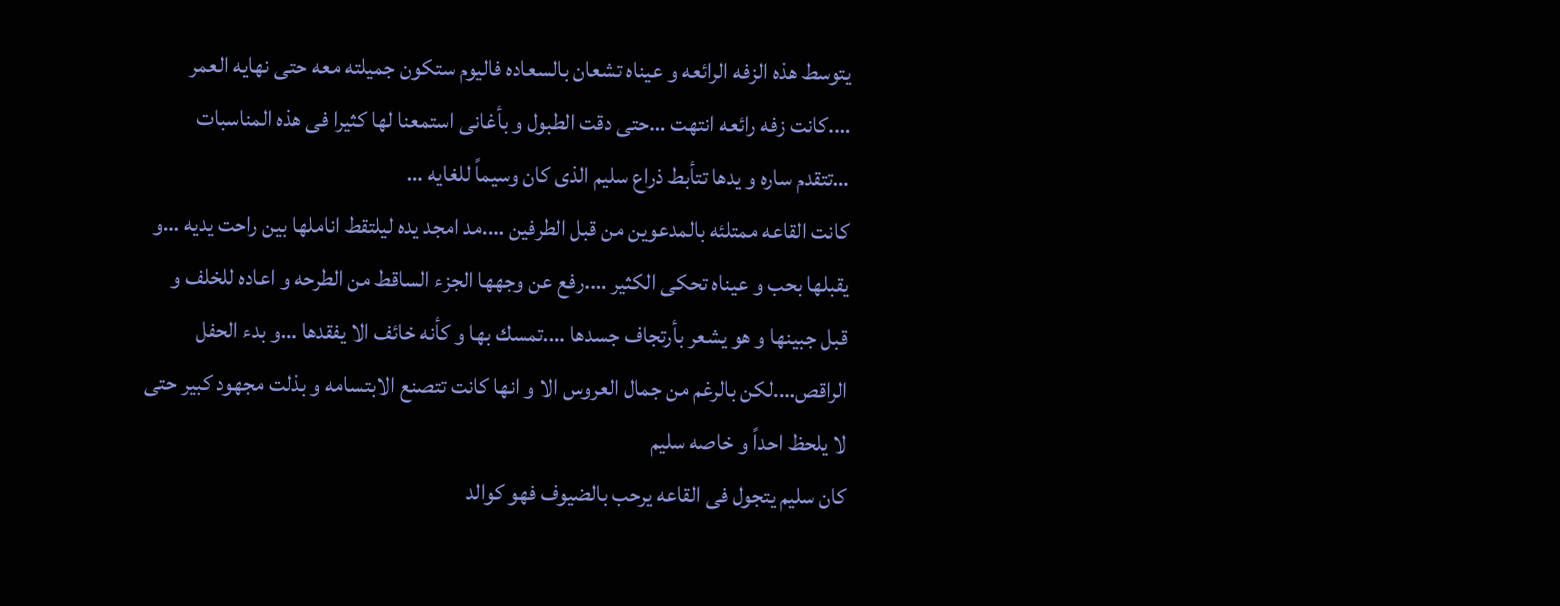يتوسط هذه الزفه الرائعه و عيناه تشعان بالسعاده فاليوم ستكون جميلته معه حتى نهايه العمر ….كانت زفه رائعه انتهت …حتى دقت الطبول و بأغانى استمعنا لها كثيرا فى هذه المناسبات …تتقدم ساره و يدها تتأبط ذراع سليم الذى كان وسيماً للغايه …
كانت القاعه ممتلئه بالمدعوين من قبل الطرفين ….مد امجد يده ليلتقط اناملها بين راحت يديه …و يقبلها بحب و عيناه تحكى الكثير ….رفع عن وجهها الجزء الساقط من الطرحه و اعاده للخلف و قبل جبينها و هو يشعر بأرتجاف جسدها ….تمسك بها و كأنه خائف الا يفقدها …و بدء الحفل الراقص….لكن بالرغم من جمال العروس الا و انها كانت تتصنع الابتسامه و بذلت مجهود كبير حتى لا يلحظ احداً و خاصه سليم
كان سليم يتجول فى القاعه يرحب بالضيوف فهو كوالد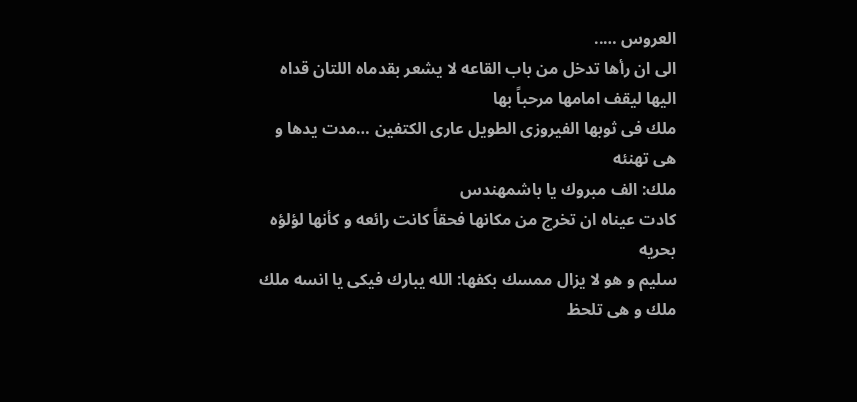العروس …..
الى ان رأها تدخل من باب القاعه لا يشعر بقدماه اللتان قداه اليها ليقف امامها مرحباً بها
ملك فى ثوبها الفيروزى الطويل عارى الكتفين …مدت يدها و هى تهنئه
ملك: الف مبروك يا باشمهندس
كادت عيناه ان تخرج من مكانها فحقاً كانت رائعه و كأنها لؤلؤه بحريه
سليم و هو لا يزال ممسك بكفها: الله يبارك فيكى يا انسه ملك
ملك و هى تلحظ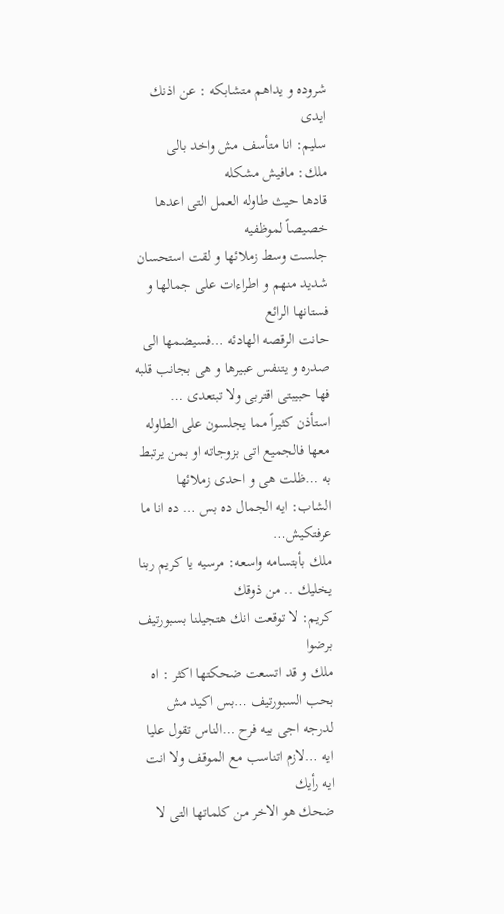شروده و يداهم متشابكه : عن اذنك ايدى
سليم: انا متأسف مش واخد بالى
ملك: مافيش مشكله
قادها حيث طاوله العمل التى اعدها خصيصاً لموظفيه
جلست وسط زملائها و لقت استحسان شديد منهم و اطراءات على جمالها و فستانها الرائع
حانت الرقصه الهادئه …فسيضمها الى صدره و يتنفس عبيرها و هى بجانب قلبه فها حبيبتى اقتربى ولا تبتعدى …
استأذن كثيراً مما يجلسون على الطاوله معها فالجميع اتى بزوجاته او بمن يرتبط به …ظلت هى و احدى زملائها
الشاب: ايه الجمال ده بس … ده انا ما عرفتكيش…
ملك بأبتسامه واسعه: مرسيه يا كريم ربنا يخليك .. من ذوقك
كريم: لا توقعت انك هتجيلنا بسبورتيف برضوا
ملك و قد اتسعت ضحكتها اكثر : اه بحب السبورتيف …بس اكيد مش لدرجه اجى بيه فرح …الناس تقول عليا ايه …لازم اتناسب مع الموقف ولا انت ايه رأيك
ضحك هو الاخر من كلماتها التى لا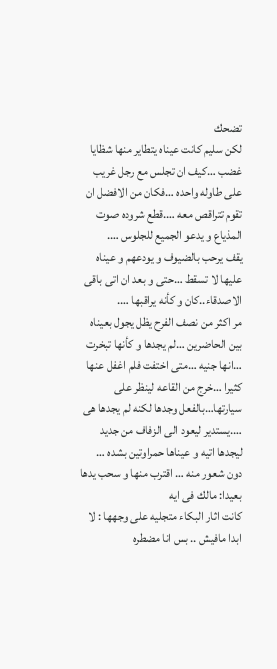تضحك
لكن سليم كانت عيناه يتطاير منها شظايا غضب …كيف ان تجلس مع رجل غريب على طاوله واحده …فكان من الافضل ان تقوم تتراقص معه ….قطع شروده صوت المذياع و يدعو الجميع للجلوس ….
يقف يرحب بالضيوف و يودعهم و عيناه عليها لا تسقط …حتى و بعد ان اتى باقى الاصدقاء..كان و كأنه يراقبها ….
مر اكثر من نصف الفرح يظل يجول بعيناه بين الحاضرين …لم يجدها و كأنها تبخرت …انها جنيه …متى اختفت فلم اغفل عنها كثيرا …خرج من القاعه لينظر على سيارتها…بالفعل وجدها لكنه لم يجدها هى ….يستدير ليعود الى الزفاف من جديد ليجدها اتيه و عيناها حمراوتين بشده …
دون شعور منه … اقترب منها و سحب يدها بعيدا: مالك فى ايه
كانت اثار البكاء متجليه على وجهها : لا ابدا مافيش .. بس انا مضطره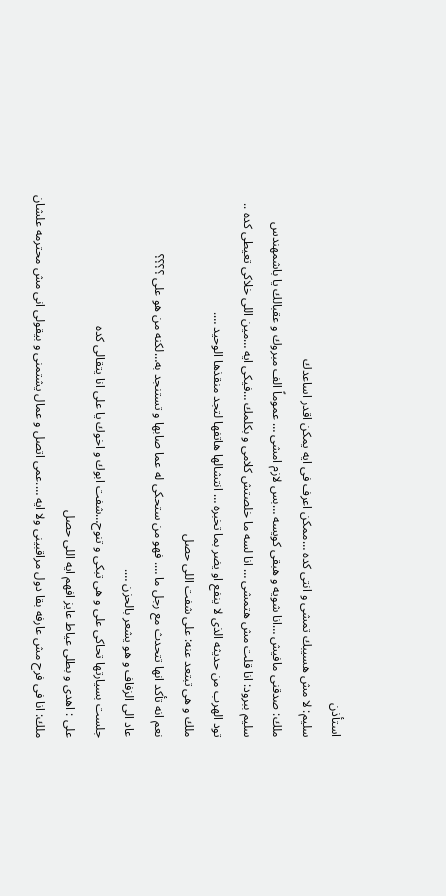استأذن
سليم: لا مش هسيبك تمشى و انتى كده …ممكن اعرف فى ايه يمكن اقدر اساعدك
ملك: صدقنى مافيش …انا شويه و هبقى كويسه …بس لازم امشى … عموماً الف مبروك و عقبالك يا باشمهندس
سليم ببرود: انا قلت مش هتمشى … انا لسه ما خلصتش كلامى و بكلمك …فيكى ايه …مين اللى خلاكى تعيطى كده ..
تود الهرب من حديثه الذى لا ينفع او يضر بما تخبره … انتشالها هاتفها لتجد منقذها الوحيد ….
ملك و هى تبتعد عنه: على شفت اللى حصل
نعم انه تأكد انها تتحدث مع رجل ما …. فهو من ستحكى له عما صابها و تستنجد به…لكنه من هو على ؟؟؟؟
عاد الى الزفاف و هو يشعر بالحزن ….
جلست بسيارتها تحاكى على و هى تبكى و تنوح…شفت ابوك و اخوك يا على انا يتقالى كده
على : اهدى و بطلى عياط عايز افهم ايه اللى حصل
ملك: انا فى فرح مش عارفه بقا دول مراقبينى ولا ايه ….عمى اتصل و عمال يشتمنى و بيقولى انى مش محترمه علشان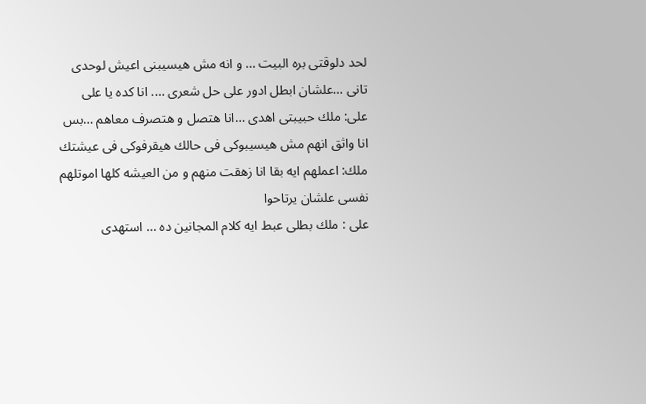لحد دلوقتى بره البيت … و انه مش هيسيبنى اعيش لوحدى تانى …علشان ابطل ادور على حل شعرى …. انا كده يا على
على: ملك حبيبتى اهدى …انا هتصل و هتصرف معاهم …بس انا واثق انهم مش هيسيبوكى فى حالك هيقرفوكى فى عيشتك
ملك: اعملهم ايه بقا انا زهقت منهم و من العيشه كلها اموتلهم نفسى علشان يرتاحوا
على : ملك بطلى عبط ايه كلام المجانين ده … استهدى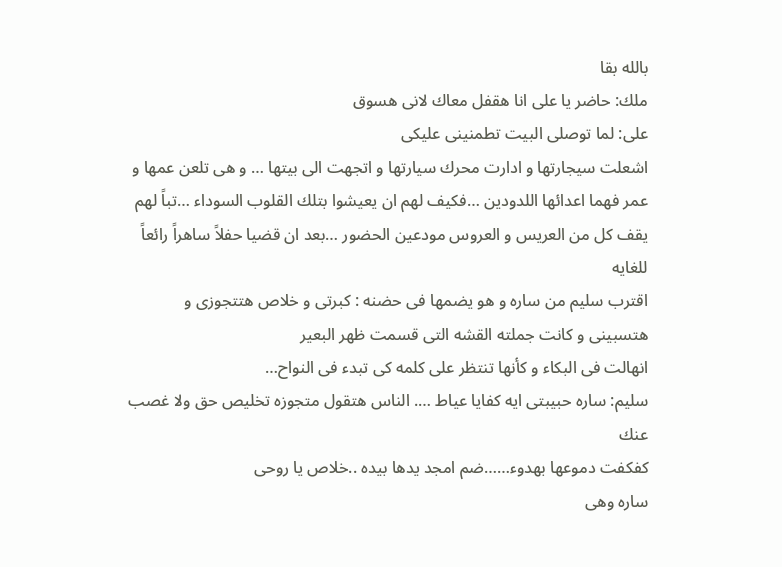بالله بقا
ملك: حاضر يا على انا هقفل معاك لانى هسوق
على: لما توصلى البيت تطمنينى عليكى
اشعلت سيجارتها و ادارت محرك سيارتها و اتجهت الى بيتها … و هى تلعن عمها و عمر فهما اعدائها اللدودين …فكيف لهم ان يعيشوا بتلك القلوب السوداء …تباً لهم
يقف كل من العريس و العروس مودعين الحضور …بعد ان قضيا حفلاً ساهراً رائعاً للغايه
اقترب سليم من ساره و هو يضمها فى حضنه : كبرتى و خلاص هتتجوزى و هتسبينى و كانت جملته القشه التى قسمت ظهر البعير
انهالت فى البكاء و كأنها تنتظر على كلمه كى تبدء فى النواح…
سليم: ساره حبيبتى ايه كفايا عياط …. الناس هتقول متجوزه تخليص حق ولا غصب عنك
كفكفت دموعها بهدوء……ضم امجد يدها بيده ..خلاص يا روحى
ساره وهى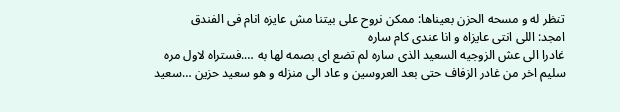تنظر له و مسحه الحزن بعيناها: ممكن نروح على بيتنا مش عايزه انام فى الفندق
امجد: اللى انتى عايزاه و انا عندى كام ساره
غادرا الى عش الزوجيه السعيد الذى ساره لم تضع اى بصمه لها به ….فستراه لاول مره
سليم اخر من غادر الزفاف حتى بعد العروسين و عاد الى منزله و هو سعيد حزين …سعيد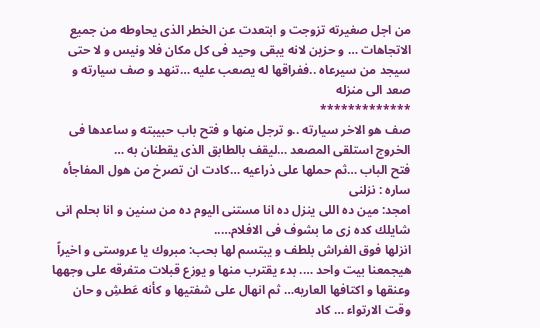من اجل صغيرته تزوجت و ابتعدت عن الخطر الذى يحاوطه من جميع الاتجاهات … و حزين لانه يبقى وحيد فى كل مكان فلا ونيس و لا حتى سيجد من سيرعاه ..ففراقها له يصعب عليه …تنهد و صف سيارته و صعد الى منزله
*************
صف هو الاخر سيارته ..و ترجل منها و فتح باب حبيبته و ساعدها فى الخروج استلقى المصعد …ليقف بالطابق الذى يقطنان به …
فتح الباب …ثم حملها على ذراعيه …كادت ان تصرخ من هول المفاجأه
ساره : نزلنى
امجد: مين ده اللى ينزل ده انا مستنى اليوم ده من سنين و انا بحلم انى شايلك كده زى ما بشوف فى الافلام…..
انزلها فوق الفراش بلطف و يبتسم لها بحب: مبروك يا عروستى و اخيراً هيجمعنا بيت واحد …. بدء يقترب منها و يوزع قبلات متفرقه على وجهها وعنقها و اكتافها العاريه… ثم انهال على شفتيها و كأنه عَطشِ و حان وقت الارتواء … كاد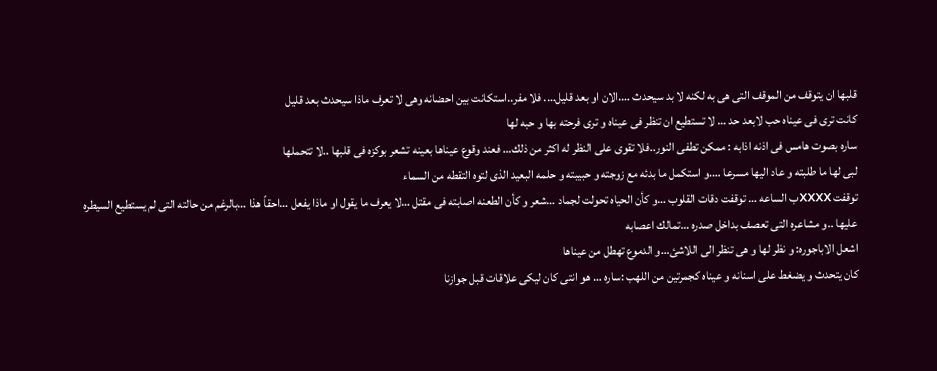قلبها ان يتوقف من الموقف التى هى به لكنه لا بد سيحدث ….الان او بعد قليل…. فلا مفر..استكانت بين احضانه وهى لا تعرف ماذا سيحدث بعد قليل
كانت ترى فى عيناه حب لابعد حد … لا تستطيع ان تنظر فى عيناه و ترى فرحته بها و حبه لها
ساره بصوت هامس فى اذنه اذابه : ممكن تطفى النور..فلا تقوى على النظر له اكثر من ذلك… فعند وقوع عيناها بعينه تشعر بوكزه فى قلبها ..لا تتحملها
لبى لها ما طلبته و عاد اليها مسرعا ….و استكمل ما بدئه مع زوجته و حبيبته و حلمه البعيد الذى لتوه التقطه من السماء
توقفت xxxxب الساعه … توقفت دقات القلوب …و كأن الحياه تحولت لجماد …شعر و كأن الطعنه اصابته فى مقتل …لا يعرف ما يقول او ماذا يفعل …احقاً هذا …بالرغم من حالته التى لم يستطيع السيطره عليها ..و مشاعره التى تعصف بداخل صدره …تمالك اعصابه
اشعل الاباجوره: و نظر لها و هى تنظر الى اللاشئ…و الدموع تهطل من عيناها
كان يتحدث و يضغط على اسنانه و عيناه كجمرتين من اللهب :ساره … هو انتى كان ليكى علاقات قبل جوازنا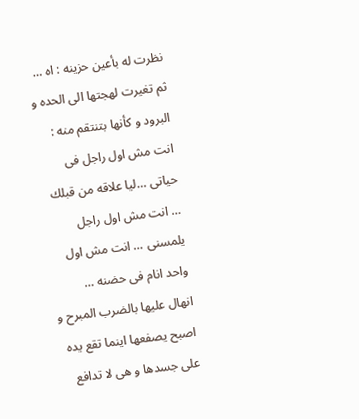نظرت له بأعين حزينه : اه …
ثم تغيرت لهجتها الى الحده و البرود و كأنها بتنتقم منه : انت مش اول راجل فى حياتى …ليا علاقه من قبلك … انت مش اول راجل يلمسنى … انت مش اول واحد انام فى حضنه …
انهال عليها بالضرب المبرح و اصبح يصفعها اينما تقع يده على جسدها و هى لا تدافع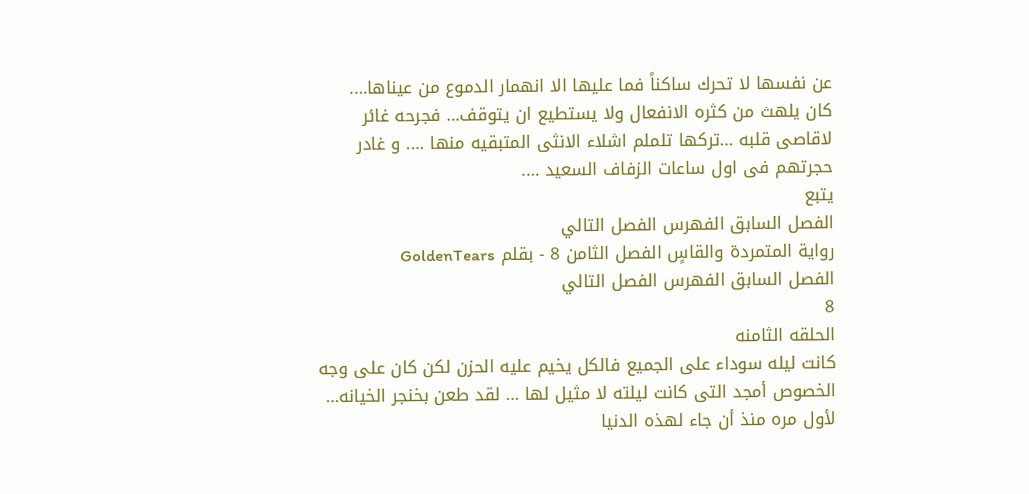عن نفسها لا تحرك ساكناً فما عليها الا انهمار الدموع من عيناها….
كان يلهث من كثره الانفعال ولا يستطيع ان يتوقف… فجرحه غائر لاقاصى قلبه …تركها تلملم اشلاء الانثى المتبقيه منها …. و غادر حجرتهم فى اول ساعات الزفاف السعيد ….
يتبع
الفصل السابق الفهرس الفصل التالي
رواية المتمردة والقاسٍ الفصل الثامن 8 - بقلم GoldenTears
الفصل السابق الفهرس الفصل التالي
8
الحلقه الثامنه
كانت ليله سوداء على الجميع فالكل يخيم عليه الحزن لكن كان على وجه الخصوص أمجد التى كانت ليلته لا مثيل لها … لقد طعن بخنجر الخيانه… لأول مره منذ أن جاء لهذه الدنيا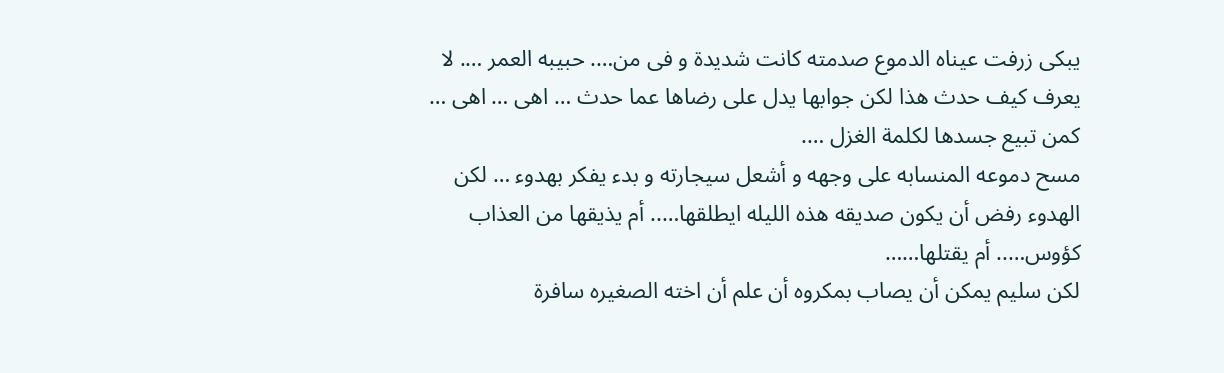يبكى زرفت عيناه الدموع صدمته كانت شديدة و فى من…. حبيبه العمر …. لا يعرف كيف حدث هذا لكن جوابها يدل على رضاها عما حدث … اهى … اهى … كمن تبيع جسدها لكلمة الغزل ….
مسح دموعه المنسابه على وجهه و أشعل سيجارته و بدء يفكر بهدوء … لكن الهدوء رفض أن يكون صديقه هذه الليله ايطلقها….. أم يذيقها من العذاب كؤوس….. أم يقتلها……
لكن سليم يمكن أن يصاب بمكروه أن علم أن اخته الصغيره سافرة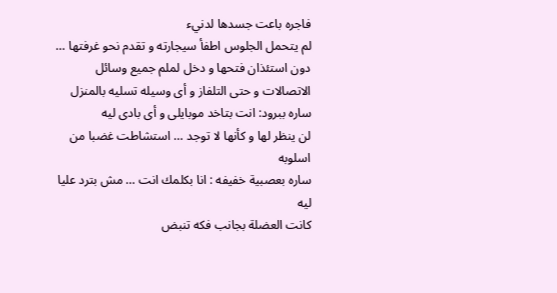فاجره باعت جسدها لدنيء
لم يتحمل الجلوس اطفأ سيجارته و تقدم نحو غرفتها … دون استئذان فتحها و دخل لملم جميع وسائل الاتصالات و حتى التلفاز و أى وسيله تسليه بالمنزل
ساره ببرود: انت بتاخد موبايلى و أى بادى ليه
لن ينظر لها و كأنها لا توجد … استشاطت غضبا من اسلوبه
ساره بعصبية خفيفه : انا بكلمك انت … مش بترد عليا ليه
كانت العضلة بجانب فكه تنبض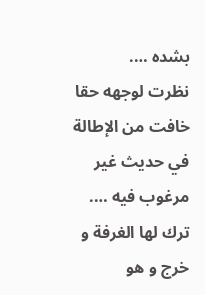بشده ….
نظرت لوجهه حقا خافت من الإطالة في حديث غير مرغوب فيه ….
ترك لها الغرفة و خرج و هو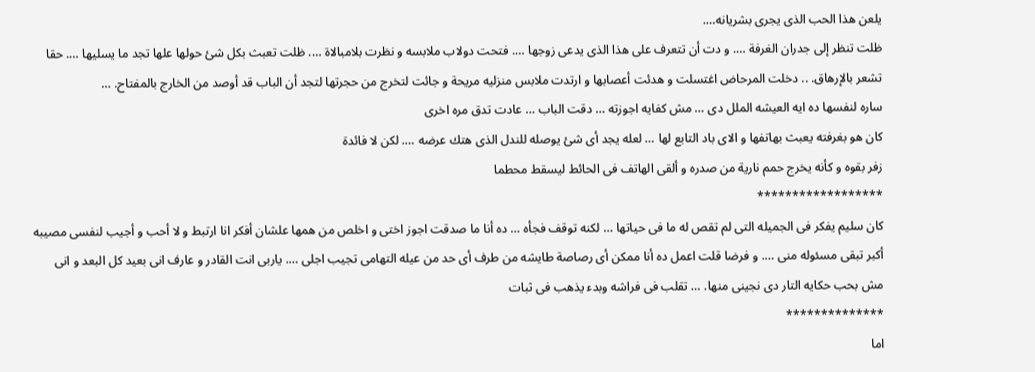يلعن هذا الحب الذى يجرى بشريانه….
ظلت تنظر إلى جدران الغرفة …. و دت أن تتعرف على هذا الذى يدعى زوجها …. فتحت دولاب ملابسه و نظرت بلامبالاة …. ظلت تعبث بكل شئ حولها علها تجد ما يسليها …. حقا تشعر بالإرهاق. .. دخلت المرحاض اغتسلت و هدئت أعصابها و ارتدت ملابس منزليه مريحة و جائت لتخرج من حجرتها لتجد أن الباب قد أوصد من الخارج بالمفتاح. …
ساره لنفسها ده ايه العيشه الملل دى … مش كفايه اجوزته … دقت الباب … عادت تدق مره اخرى
كان هو بغرفته يعبث بهاتفها و الاى باد التابع لها … لعله يجد أى شئ يوصله للندل الذى هتك عرضه …. لكن لا فائدة
زفر بقوه و كأنه يخرج حمم نارية من صدره و ألقى الهاتف فى الحائط ليسقط محطما
******************
كان سليم يفكر فى الجميله التى لم تقص له ما فى حياتها … لكنه توقف فجأه … ده أنا ما صدقت اجوز اختى و اخلص من همها علشان أفكر انا ارتبط و لا أحب و أجيب لنفسى مصيبه أكبر تبقى مسئوله منى …. و فرضا قلت اعمل ده أنا ممكن أى رصاصة طايشه من طرف أى حد من عيله التهامى تجيب اجلى …. ياربى انت القادر و عارف انى بعيد كل البعد و انى مش بحب حكايه التار دى نجينى منها. … تقلب فى فراشه وبدء يذهب فى ثبات
**************
اما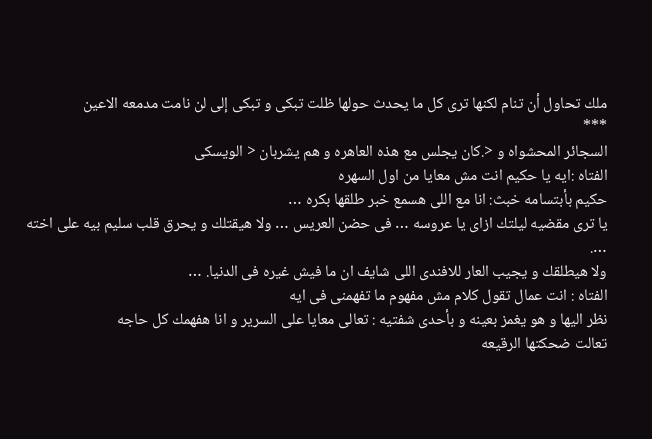ملك تحاول أن تنام لكنها ترى كل ما يحدث حولها ظلت تبكى و تبكى إلى لن نامت مدمعه الاعين
***
السجائر المحشواه و <.كان يجلس مع هذه العاهره و هم يشربان < الويسكى
الفتاه :ايه يا حكيم انت مش معايا من اول السهره
حكيم بأبتسامه خبث: انا مع اللى هسمع خبر طلقها بكره …
يا ترى مقضيه ليلتك ازاى يا عروسه … فى حضن العريس … ولا هيقتلك و يحرق قلب سليم بيه على اخته ….
ولا هيطلقك و يجيب العار للافندى اللى شايف ان ما فيش غيره فى الدنيا. …
الفتاه : انت عمال تقول كلام مش مفهوم ما تفهمنى فى ايه
نظر اليها و هو يغمز بعينه و بأحدى شفتيه : تعالى معايا على السرير و انا هفهمك كل حاجه
تعالت ضحكتها الرقيعه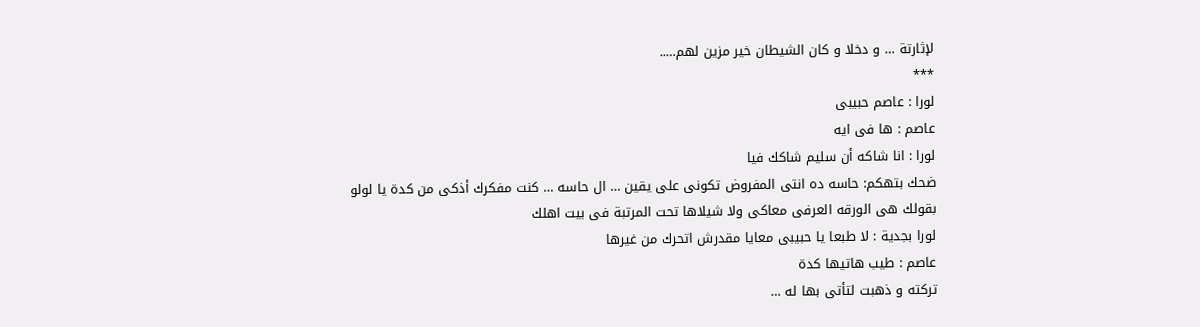لإثارتة … و دخلا و كان الشيطان خير مزين لهم…..
***
لورا : عاصم حبيبى
عاصم : ها فى ايه
لورا : انا شاكه أن سليم شاكك فيا
ضحك بتهكم: حاسه ده انتى المفروض تكونى على يقين … ال حاسه … كنت مفكرك أذكى من كدة يا لولو
بقولك هى الورقه العرفى معاكى ولا شيلاها تحت المرتبة فى بيت اهلك
لورا بجدية : لا طبعا يا حبيبى معايا مقدرش اتحرك من غيرها
عاصم : طيب هاتيها كدة
تركته و ذهبت لتأتى بها له …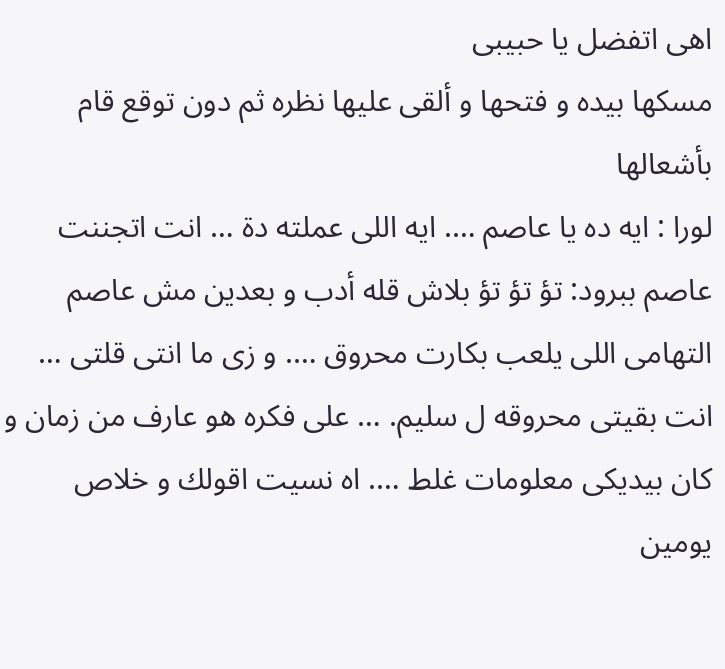اهى اتفضل يا حبيبى
مسكها بيده و فتحها و ألقى عليها نظره ثم دون توقع قام بأشعالها
لورا : ايه ده يا عاصم …. ايه اللى عملته دة … انت اتجننت
عاصم ببرود: تؤ تؤ تؤ بلاش قله أدب و بعدين مش عاصم التهامى اللى يلعب بكارت محروق …. و زى ما انتى قلتى … انت بقيتى محروقه ل سليم. … على فكره هو عارف من زمان و كان بيديكى معلومات غلط …. اه نسيت اقولك و خلاص يومين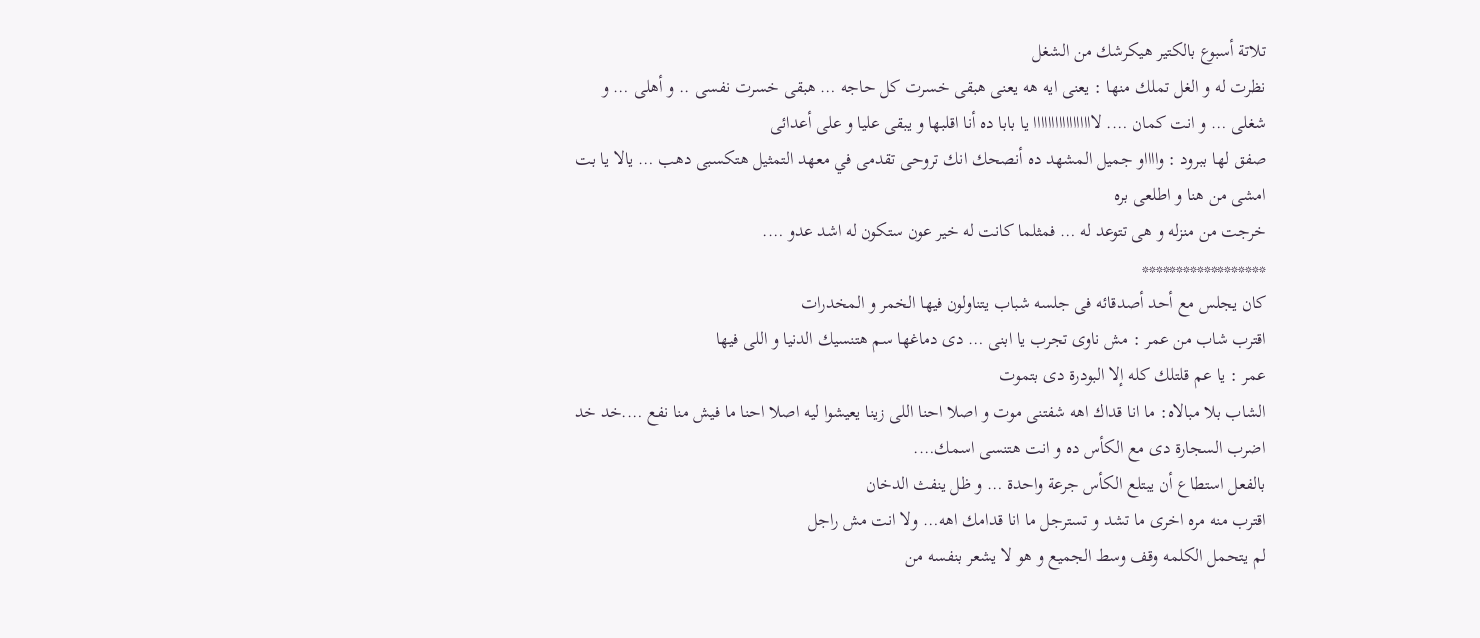تلاتة أسبوع بالكتير هيكرشك من الشغل
نظرت له و الغل تملك منها : يعنى ايه هه يعنى هبقى خسرت كل حاجه … هبقى خسرت نفسى .. و أهلى … و شغلى … و انت كمان …. لااااااااااااااااا يا بابا ده أنا اقلبها و يبقى عليا و على أعدائى
صفق لها ببرود : وااااو جميل المشهد ده أنصحك انك تروحى تقدمى في معهد التمثيل هتكسبى دهب … يالا يا بت امشى من هنا و اطلعى بره
خرجت من منزله و هى تتوعد له … فمثلما كانت له خير عون ستكون له اشد عدو ….
******************
كان يجلس مع أحد أصدقائه فى جلسه شباب يتناولون فيها الخمر و المخدرات
اقترب شاب من عمر : مش ناوى تجرب يا ابنى … دى دماغها سم هتنسيك الدنيا و اللى فيها
عمر : يا عم قلتلك كله إلا البودرة دى بتموت
الشاب بلا مبالاه: ما انا قداك اهه شفتنى موت و اصلا احنا اللى زينا يعيشوا ليه اصلا احنا ما فيش منا نفع ….خد خد اضرب السجارة دى مع الكأس ده و انت هتنسى اسمك….
بالفعل استطاع أن يبتلع الكأس جرعة واحدة … و ظل ينفث الدخان
اقترب منه مره اخرى ما تشد و تسترجل ما انا قدامك اهه… ولا انت مش راجل
لم يتحمل الكلمه وقف وسط الجميع و هو لا يشعر بنفسه من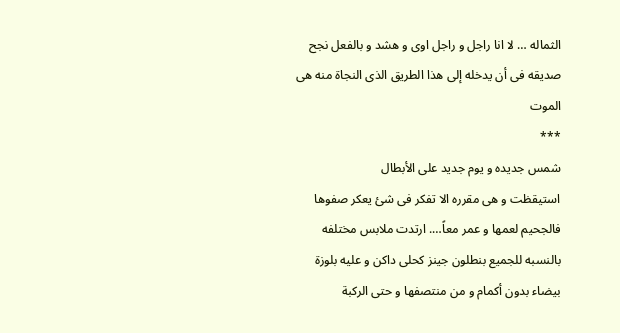الثماله … لا انا راجل و راجل اوى و هشد و بالفعل نجح صديقه فى أن يدخله إلى هذا الطريق الذى النجاة منه هى الموت
***
شمس جديده و يوم جديد على الأبطال
استيقظت و هى مقرره الا تفكر فى شئ يعكر صفوها فالجحيم لعمها و عمر معاً…. ارتدت ملابس مختلفه بالنسبه للجميع بنطلون جينز كحلى داكن و عليه بلوزة بيضاء بدون أكمام و من منتصفها و حتى الركبة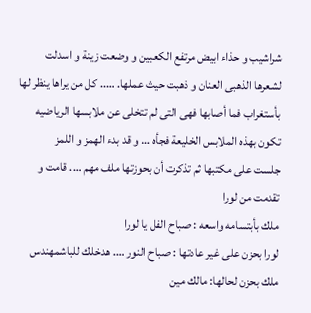شراشيب و حذاء ابيض مرتفع الكعبين و وضعت زينة و اسدلت لشعرها الذهبى العنان و ذهبت حيث عملها. ….. كل من يراها ينظر لها بأستغراب فما أصابها فهى التى لم تتخلى عن ملابسها الرياضيه تكون بهذه الملابس الخليعة فجأه … و قد بدء الهمز و اللمز
جلست على مكتبها ثم تذكرت أن بحوزتها ملف مهم …. قامت و تقدمت من لورا
ملك بأبتسامه واسعه : صباح الفل يا لورا
لورا بحزن على غير عادتها : صباح النور …. هدخلك للباشمهندس
ملك بحزن لحالها: مالك مين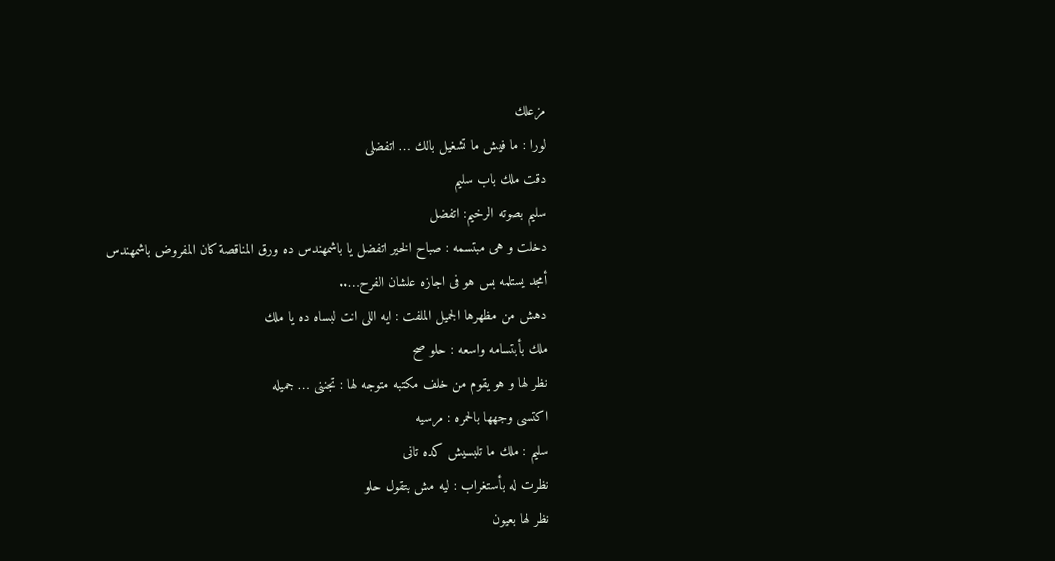مزعلك
لورا : ما فيش ما تشغيل بالك … اتفضلى
دقت ملك باب سليم
سليم بصوته الرخيم: اتفضل
دخلت و هى مبتسمه : صباح الخير اتفضل يا باشمهندس ده ورق المناقصة كان المفروض باشمهندس أمجد يستلمه بس هو فى اجازه علشان الفرح…..
دهش من مظهرها الجميل الملفت : ايه اللى انت لبساه ده يا ملك
ملك بأبتسامه واسعه : حلو صح
نظر لها و هو يقوم من خلف مكتبه متوجه لها : تجننى … جميله
اكتسى وجهها بالحمره : مرسيه
سليم : ملك ما تلبسيش كده تانى
نظرت له بأستغراب : ليه مش بتقول حلو
نظر لها بعيون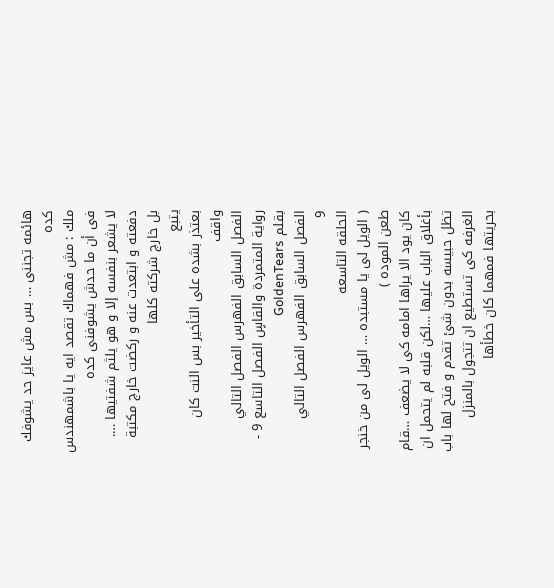هائمه تجننى … بس مش عايز حد يشوفك كده
ملك : مش فهماك تقصد ايه يا باشمهندس فى أن ما حدش يشوفنى كده
لا يشعر بنفسه إلا و هو يلثم شفتيها …. دفعته و ابتعدت عنه و ركضت خارج مكتبة بل خارج شركته كلها
يتبع
بعتذر بشده على التأخير بس النت كان واقف
الفصل السابق الفهرس الفصل التالي
رواية المتمردة والقاسٍ الفصل التاسع 9 - بقلم GoldenTears
الفصل السابق الفهرس الفصل التالي
9
الحلقه التاسعه
( الويل لى يا مستبده … الويل لى من خنجر طعن الموده )
كان يود الا يراها امامه كى لا يضعف …قام بأغلاق الباب عليها …لكن قلبه لم يتحمل ان تظل حبيسه بدون شئ تقدم و فتح لها باب الغرفه كى تستطيع ان تتجول بالمنزل بحريتها فمهما كان خطأها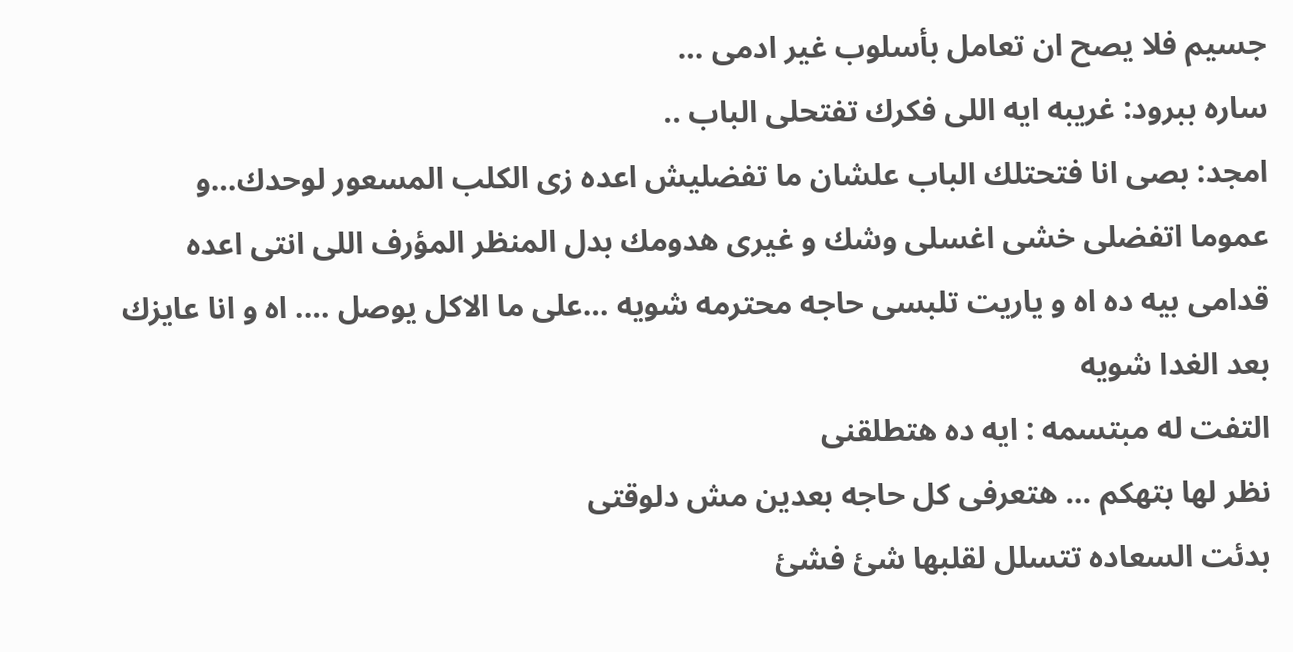جسيم فلا يصح ان تعامل بأسلوب غير ادمى …
ساره ببرود: غريبه ايه اللى فكرك تفتحلى الباب ..
امجد: بصى انا فتحتلك الباب علشان ما تفضليش اعده زى الكلب المسعور لوحدك…و عموما اتفضلى خشى اغسلى وشك و غيرى هدومك بدل المنظر المؤرف اللى انتى اعده قدامى بيه ده اه و ياريت تلبسى حاجه محترمه شويه …على ما الاكل يوصل …. اه و انا عايزك بعد الغدا شويه
التفت له مبتسمه : ايه ده هتطلقنى
نظر لها بتهكم … هتعرفى كل حاجه بعدين مش دلوقتى
بدئت السعاده تتسلل لقلبها شئ فشئ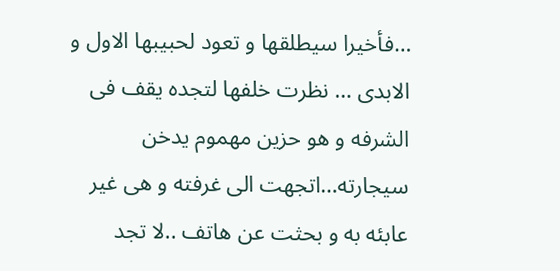…فأخيرا سيطلقها و تعود لحبيبها الاول و الابدى … نظرت خلفها لتجده يقف فى الشرفه و هو حزين مهموم يدخن سيجارته…اتجهت الى غرفته و هى غير عابئه به و بحثت عن هاتف ..لا تجد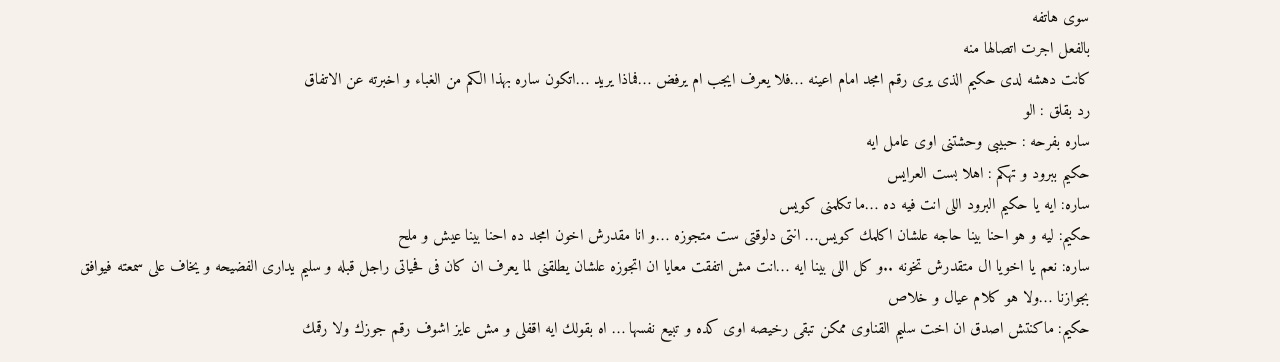سوى هاتفه
بالفعل اجرت اتصالها منه
كانت دهشه لدى حكيم الذى يرى رقم امجد امام اعينه …فلا يعرف ايجب ام يرفض …فماذا يريد …اتكون ساره بهذا الكم من الغباء و اخبرته عن الاتفاق
رد بقلق : الو
ساره بفرحه : حبيبى وحشتنى اوى عامل ايه
حكيم ببرود و تهكم : اهلا بست العرايس
ساره: ايه يا حكيم البرود اللى انت فيه ده …ما تكلمنى كويس
حكيم: ليه و هو احنا بينا حاجه علشان اكلمك كويس… انتى دلوقتى ست متجوزه …و انا مقدرش اخون امجد ده احنا بينا عيش و ملح
ساره: نعم يا اخويا ال متقدرش تخونه ..و كل اللى بينا ايه …انت مش اتفقت معايا ان اتجوزه علشان يطلقنى لما يعرف ان كان فى فحياتى راجل قبله و سليم يدارى الفضيحه و يخاف على سمعته فيوافق بجوازنا …ولا هو كلام عيال و خلاص
حكيم: ماكنتش اصدق ان اخت سليم القناوى ممكن تبقى رخيصه اوى كده و تبيع نفسها … اه بقولك ايه اقفلى و مش عايز اشوف رقم جوزك ولا رقمك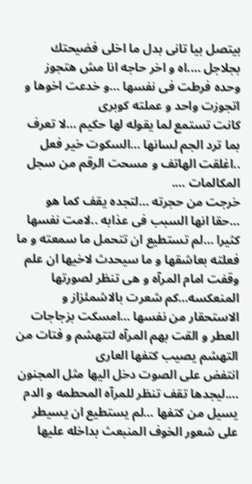بيتصل بيا تانى بدل ما اخلى فضيحتك بجلاجل ….اه و اخر حاجه انا مش هتجوز وحده فرطت فى نفسها …و خدعت اخوها و اتجوزت واحد و عملته كوبرى
كانت تستمع لما يقوله لها حكيم …لا تعرف بما ترد الجم لسانها …السكوت خير فعل ..اغلقت الهاتف و مسحت الرقم من سجل المكالمات ….
خرجت من حجرته …لتجده يقف كما هو …حقا انها السبب فى عذابه ..لامت نفسها كثيرا …لم تستطيع ان تتحمل ما سمعته و ما فعلته بعاشقها و ما سيحدث لاخيها ان علم
وقفت امام المرآه و هى تنظر لصورتها المنعكسه…كم شعرت بالاشمئزاز و الاستحقار من نفسها …امسكت بزجاجات العطر و القت بهم المرآه لتتهشم و فتات من التهشم يصيب كتفها العارى
انتفض على الصوت دخل اليها مثل المجنون ….ليجدها تقف تنظر للمرآه المحطمه و الدم يسيل من كتفها …لم يستطيع ان يسيطر على شعور الخوف المنبعث بداخله عليها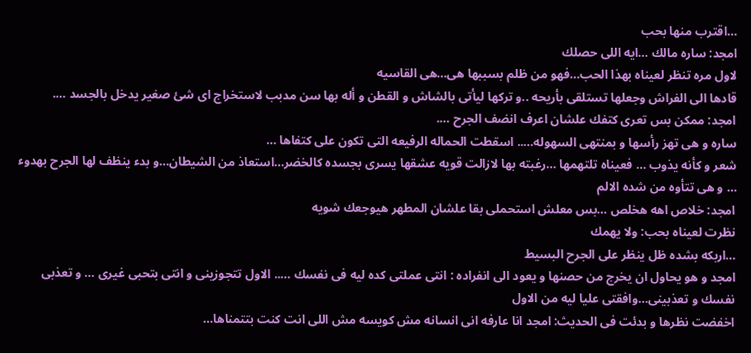…اقترب منها بحب
امجد: ساره مالك …ايه اللى حصلك
لاول مره تنظر لعيناه بهذا الحب…فهو من ظلم بسببها هى…هى القاسيه
قادها الى الفراش وجعلها تستلقى بأريحه ..و تركها ليأتى بالشاش و القطن و أله بها سن مدبب لاستخراج اى شئ صغير يدخل بالجسد ….
امجد: ممكن بس تعرى كتفك علشان اعرف انضف الجرح ….
ساره و هى تهز رأسها و بمنتهى السهوله….. اسقطت الحماله الرفيعه التى تكون على كتفاها …
شعر و كأنه يذوب … فعيناه تلتهمها …رغبته بها لازالت قويه عشقها يسرى بجسده كالخضر…استعاذ من الشيطان…و بدء ينظف لها الجرح بهدوء … و هى تتأوه من شده الالم
امجد: خلاص اهه هخلص …بس معلش استحملى بقا علشان المطهر هيوجعك شويه
نظرت لعيناه بحب: ولا يهمك
…اربكه بشده ظل ينظر على الجرح البسيط
امجد و هو يحاول ان يخرج من حصنها و يعود الى انفراده : انتى عملتى كده ليه فى نفسك ….. الاول تتجوزينى و انتى بتحبى غيرى … و تعذبى نفسك و تعذبينى…وافقتى عليا ليه من الاول
اخفضت نظرها و بدئت فى الحديث: امجد انا عارفه انى انسانه مش كويسه مش اللى انت كنت بتتمناها…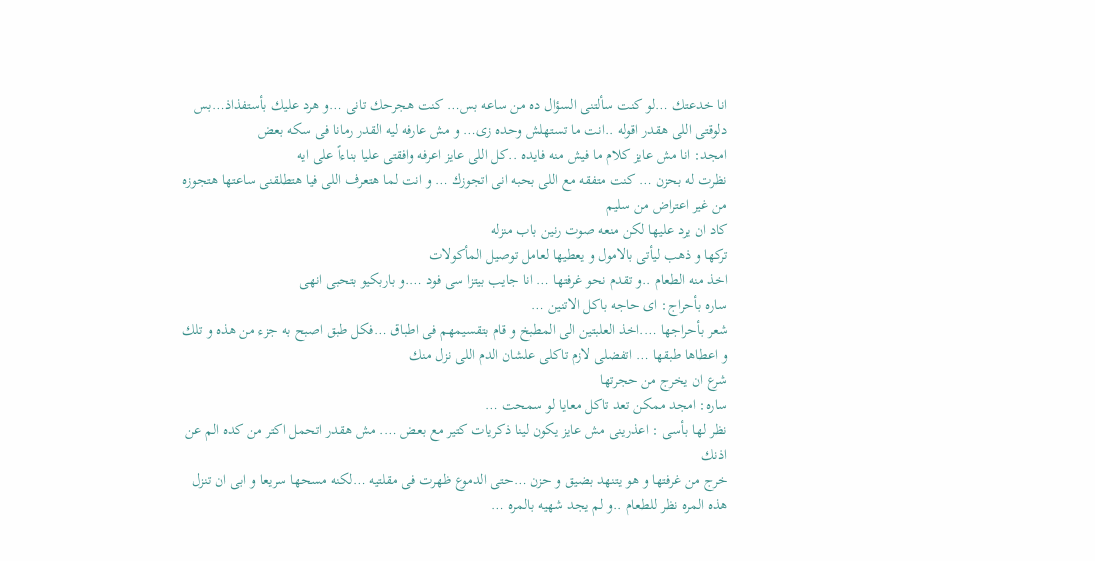انا خدعتك …لو كنت سألتنى السؤال ده من ساعه بس… كنت هجرحك تانى …و هرد عليك بأستفذاذ…بس دلوقتى اللى هقدر اقوله ..انت ما تستهلش وحده زى… و مش عارفه ليه القدر رمانا فى سكه بعض
امجد: انا مش عايز كلام ما فيش منه فايده ..كل اللى عايز اعرفه وافقتى عليا بناءاً على ايه
نظرت له بحزن … كنت متفقه مع اللى بحبه انى اتجوزك … و انت لما هتعرف اللى فيا هتطلقنى ساعتها هتجوزه من غير اعتراض من سليم
كاد ان يرد عليها لكن منعه صوت رنين باب منزله
تركها و ذهب ليأتى بالامول و يعطيها لعامل توصيل المأكولات
اخذ منه الطعام ..و تقدم نحو غرفتها … انا جايب بيتزا سى فود ….و باربكيو بتحبى انهى
ساره بأحراج: اى حاجه باكل الاتنين …
شعر بأحراجها ….اخذ العلبتين الى المطبخ و قام بتقسيمهم فى اطباق …فكل طبق اصبح به جزء من هذه و تلك
و اعطاها طبقها … اتفضلى لازم تاكلى علشان الدم اللى نزل منك
شرع ان يخرج من حجرتها
ساره: امجد ممكن تعد تاكل معايا لو سمحت …
نظر لها بأسى : اعذرينى مش عايز يكون لينا ذكريات كتير مع بعض …. مش هقدر اتحمل اكتر من كده الم عن اذنك
خرج من غرفتها و هو يتنهد بضيق و حزن …حتى الدموع ظهرت فى مقلتيه …لكنه مسحها سريعا و ابى ان تنزل هذه المره نظر للطعام ..و لم يجد شهيه بالمره …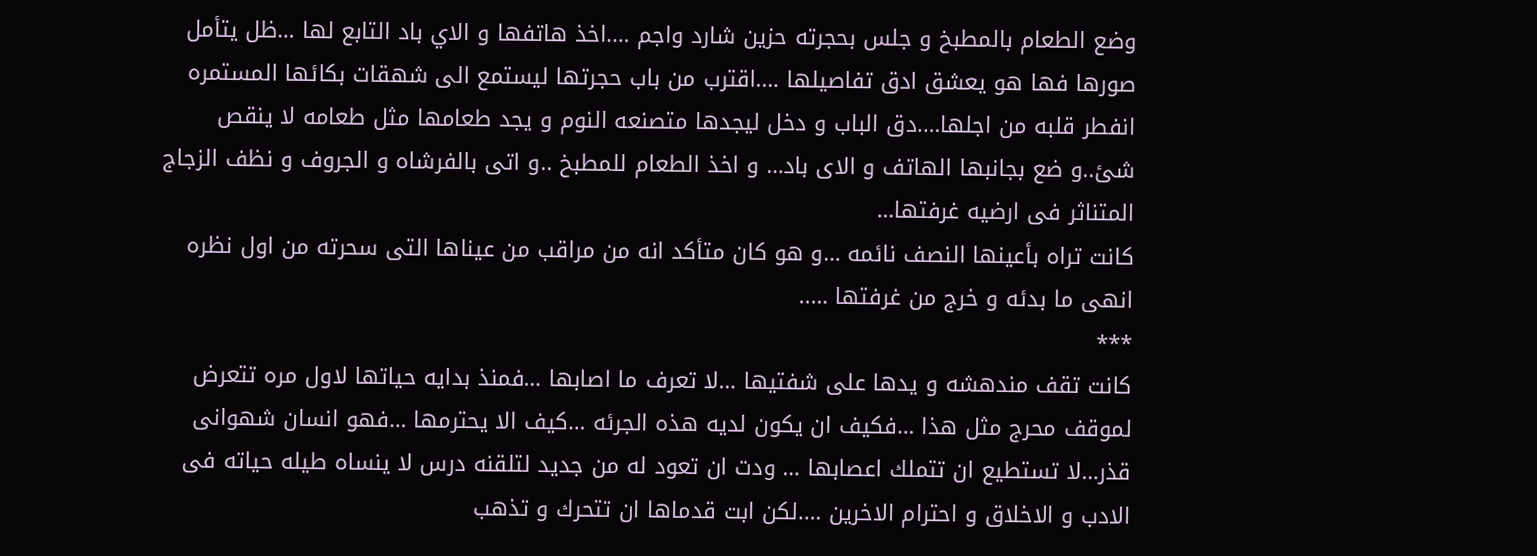وضع الطعام بالمطبخ و جلس بحجرته حزين شارد واجم ….اخذ هاتفها و الاي باد التابع لها …ظل يتأمل صورها فها هو يعشق ادق تفاصيلها ….اقترب من باب حجرتها ليستمع الى شهقات بكائها المستمره انفطر قلبه من اجلها….دق الباب و دخل ليجدها متصنعه النوم و يجد طعامها مثل طعامه لا ينقص شئ..و ضع بجانبها الهاتف و الاى باد… و اخذ الطعام للمطبخ ..و اتى بالفرشاه و الجروف و نظف الزجاج المتناثر فى ارضيه غرفتها…
كانت تراه بأعينها النصف نائمه …و هو كان متأكد انه من مراقب من عيناها التى سحرته من اول نظره انهى ما بدئه و خرج من غرفتها …..
***
كانت تقف مندهشه و يدها على شفتيها …لا تعرف ما اصابها …فمنذ بدايه حياتها لاول مره تتعرض لموقف محرج مثل هذا …فكيف ان يكون لديه هذه الجرئه …كيف الا يحترمها …فهو انسان شهوانى قذر…لا تستطيع ان تتملك اعصابها … ودت ان تعود له من جديد لتلقنه درس لا ينساه طيله حياته فى الادب و الاخلاق و احترام الاخرين ….لكن ابت قدماها ان تتحرك و تذهب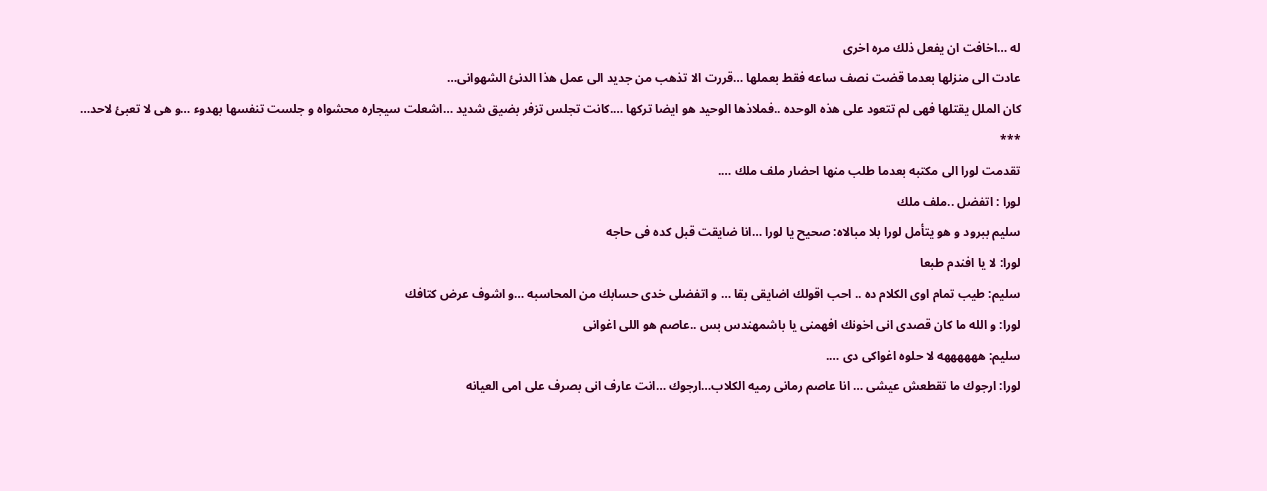له …اخافت ان يفعل ذلك مره اخرى
عادت الى منزلها بعدما قضت نصف ساعه فقط بعملها …قررت الا تذهب من جديد الى عمل هذا الدنئ الشهوانى…
كان الملل يقتلها فهى لم تتعود على هذه الوحده ..فملاذها الوحيد هو ايضا تركها ….كانت تجلس تزفر بضيق شديد …اشعلت سيجاره محشواه و جلست تنفسها بهدوء …و هى لا تعبئ لاحد…
***
تقدمت لورا الى مكتبه بعدما طلب منها احضار ملف ملك ….
لورا : اتفضل ..ملف ملك
سليم ببرود و هو يتأمل لورا بلا مبالاه: صحيح يا لورا …انا ضايقت قبل كده فى حاجه
لورا: لا يا افندم طبعا
سليم: طيب تمام اوى الكلام ده .. احب اقولك اضايقى بقا … و اتفضلى خدى حسابك من المحاسبه …و اشوف عرض كتافك
لورا: و الله ما كان قصدى انى اخونك افهمنى يا باشمهندس بس ..عاصم هو اللى اغوانى
سليم: ههههههه لا حلوه اغواكى دى ….
لورا: ارجوك ما تقطعش عيشى … انا عاصم رمانى رميه الكلاب…ارجوك …انت عارف انى بصرف على امى العيانه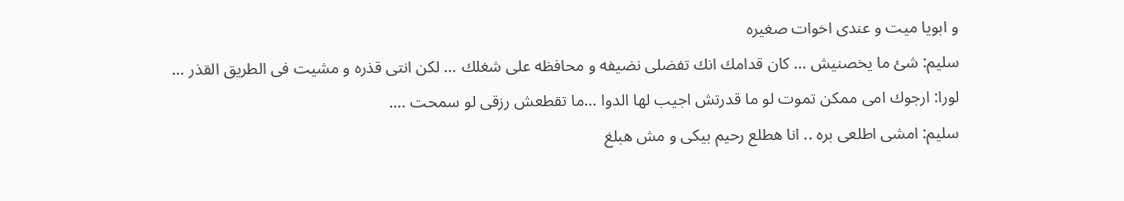و ابويا ميت و عندى اخوات صغيره
سليم: شئ ما يخصنيش … كان قدامك انك تفضلى نضيفه و محافظه على شغلك … لكن انتى قذره و مشيت فى الطريق القذر …
لورا: ارجوك امى ممكن تموت لو ما قدرتش اجيب لها الدوا …ما تقطعش رزقى لو سمحت ….
سليم: امشى اطلعى بره .. انا هطلع رحيم بيكى و مش هبلغ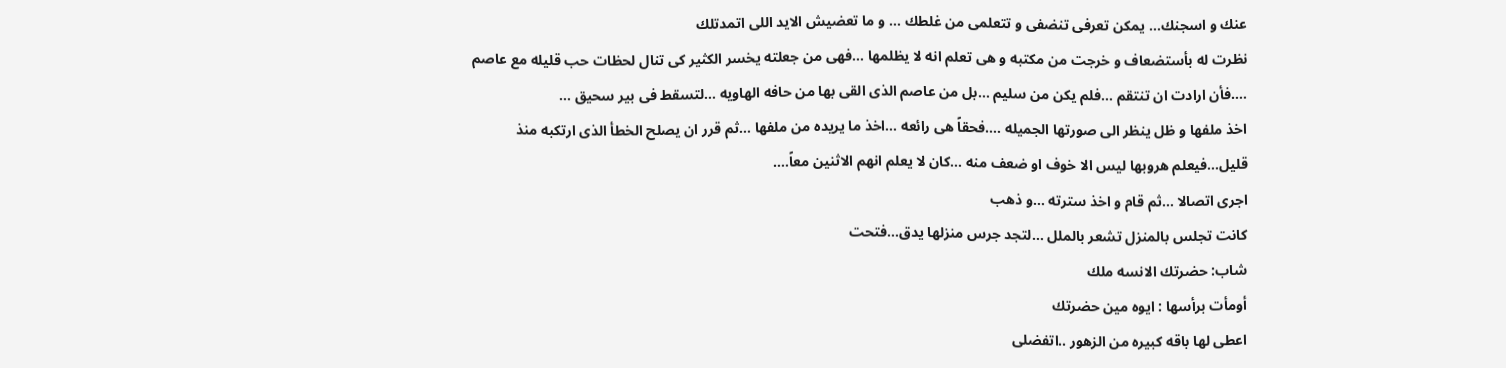عنك و اسجنك… يمكن تعرفى تنضفى و تتعلمى من غلطك … و ما تعضيش الايد اللى اتمدتلك
نظرت له بأستضعاف و خرجت من مكتبه و هى تعلم انه لا يظلمها …فهى من جعلته يخسر الكثير كى تنال لحظات حب قليله مع عاصم ….فأن ارادت ان تنتقم …فلم يكن من سليم …بل من عاصم الذى القى بها من حافه الهاويه …لتسقط فى بير سحيق …
اخذ ملفها و ظل ينظر الى صورتها الجميله ….فحقاً هى رائعه …اخذ ما يريده من ملفها …ثم قرر ان يصلح الخطأ الذى ارتكبه منذ قليل…فيعلم هروبها ليس الا خوف او ضعف منه …كان لا يعلم انهم الاثنين معاً….
اجرى اتصالا …ثم قام و اخذ سترته …و ذهب
كانت تجلس بالمنزل تشعر بالملل …لتجد جرس منزلها يدق…فتحت
شاب: حضرتك الانسه ملك
أومأت برأسها : ايوه مين حضرتك
اعطى لها باقه كبيره من الزهور ..اتفضلى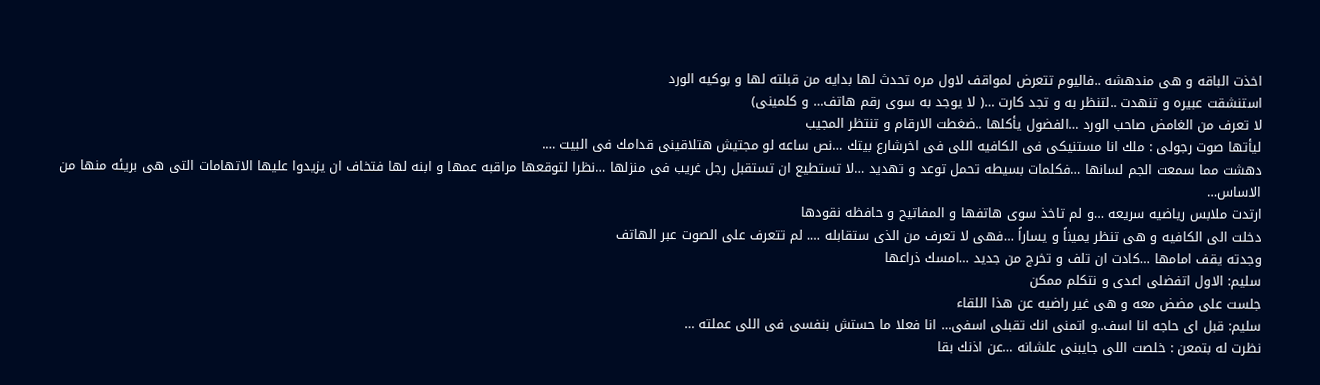اخذت الباقه و هى مندهشه ..فاليوم تتعرض لمواقف لاول مره تحدث لها بدايه من قبلته لها و بوكيه الورد
استنشقت عبيره و تنهدت ..لتنظر به و تجد كارت …( لا يوجد به سوى رقم هاتف… و كلمينى)
لا تعرف من الغامض صاحب الورد …الفضول يأكلها ..ضغطت الارقام و تنتظر المجيب
ليأتها صوت رجولى : ملك انا مستنيكى فى الكافيه اللى فى اخرشارع بيتك …نص ساعه لو مجتيش هتلاقينى قدامك فى البيت ….
دهشت مما سمعت الجم لسانها …فكلمات بسيطه تحمل توعد و تهديد …لا تستطيع ان تستقبل رجل غريب فى منزلها …نظرا لتوقعها مراقبه عمها و ابنه لها فتخاف ان يزيدوا عليها الاتهامات التى هى بريئه منها من الاساس…
ارتدت ملابس رياضيه سريعه …و لم تاخذ سوى هاتفها و المفاتيح و حافظه نقودها
دخلت الى الكافيه و هى تنظر يميناً و يساراً …فهى لا تعرف من الذى ستقابله …. لم تتعرف على الصوت عبر الهاتف
وجدته يقف امامها …كادت ان تلف و تخرج من جديد …امسك ذراعها
سليم: الاول اتفضلى اعدى و نتكلم ممكن
جلست على مضض معه و هى غير راضيه عن هذا اللقاء
سليم: قبل اى حاجه انا اسف..و اتمنى انك تقبلى اسفى… انا فعلا ما حستش بنفسى فى اللى عملته …
نظرت له بتمعن : خلصت اللى جايبنى علشانه …عن اذنك بقا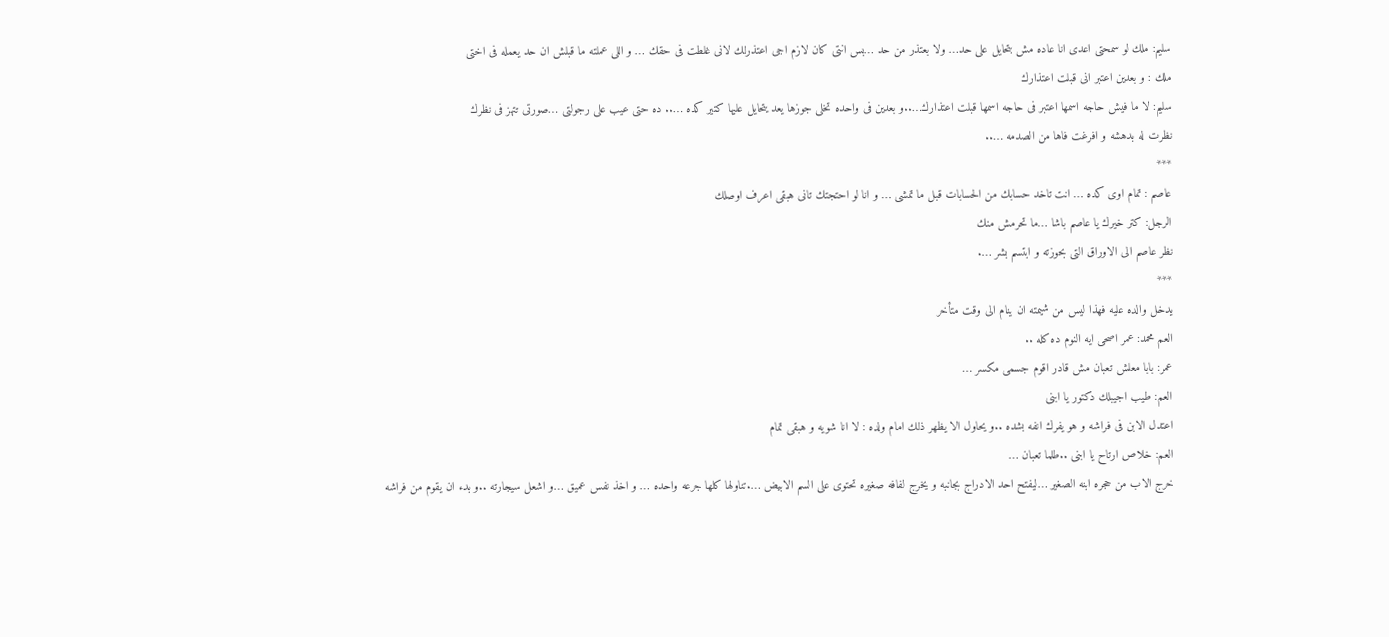سليم: ملك لو سمحتى اعدى انا عاده مش بتحايل على حد… ولا بعتذر من حد …بس انتى كان لازم اجى اعتذرلك لانى غلطت فى حقك … و اللى عملته ما قبلش ان حد يعمله فى اختى
ملك : و بعدين اعتبر انى قبلت اعتذارك
سليم: لا ما فيش حاجه اسمها اعتبر فى حاجه اسمها قبلت اعتذارك…..و بعدين فى واحده تخلى جوزها يعد يتحايل عليها كتير كده ….. ده حتى عيب على رجولتى …صورتى تتهز فى نظرك
نظرت له بدهشه و افرغت فاها من الصدمه …..
***
عاصم : تمام اوى كده … انت تاخد حسابك من الحسابات قبل ما تمشى … و انا لو احتجتك تانى هبقى اعرف اوصلك
الرجل: كتر خيرك يا عاصم باشا …ما تحرمش منك
نظر عاصم الى الاوراق التى بحوزته و ابتسم بشر ….
***
يدخل والده عليه فهذا ليس من شيمته ان ينام الى وقت متأخر
العم محمد: عمر اصحى ايه النوم ده كله ..
عمر: بابا معلش تعبان مش قادر اقوم جسمى مكسر …
العم: طيب اجيبلك دكتور يا ابنى
اعتدل الابن فى فراشه و هو يفرك انفه بشده ..و يحاول الا يظهر ذلك امام ولده : لا انا شويه و هبقى تمام
العم: خلاص ارتاح يا ابنى ..طلما تعبان …
خرج الاب من حجره ابنه الصغير …ليفتح احد الادراج بجانبه و يخرج لفافه صغيره تحتوى على السم الابيض ….تناولها كلها جرعه واحده … و اخذ نفس عميق …و اشعل سيجارته ..و بدء ان يقوم من فراشه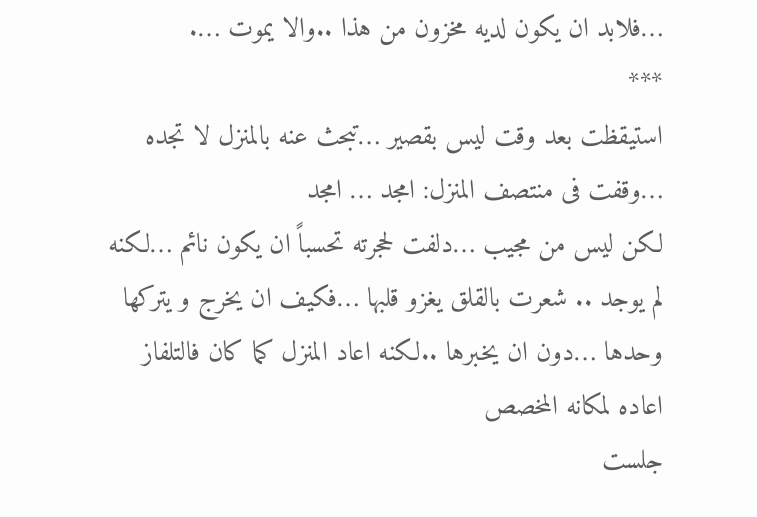…فلابد ان يكون لديه مخزون من هذا ..والا يموت ….
***
استيقظت بعد وقت ليس بقصير …تبحث عنه بالمنزل لا تجده …وقفت فى منتصف المنزل: امجد … امجد
لكن ليس من مجيب …دلفت لحجرته تحسباً ان يكون نائم …لكنه لم يوجد .. شعرت بالقلق يغزو قلبها …فكيف ان يخرج و يتركها وحدها …دون ان يخبرها ..لكنه اعاد المنزل كما كان فالتلفاز اعاده لمكانه المخصص
جلست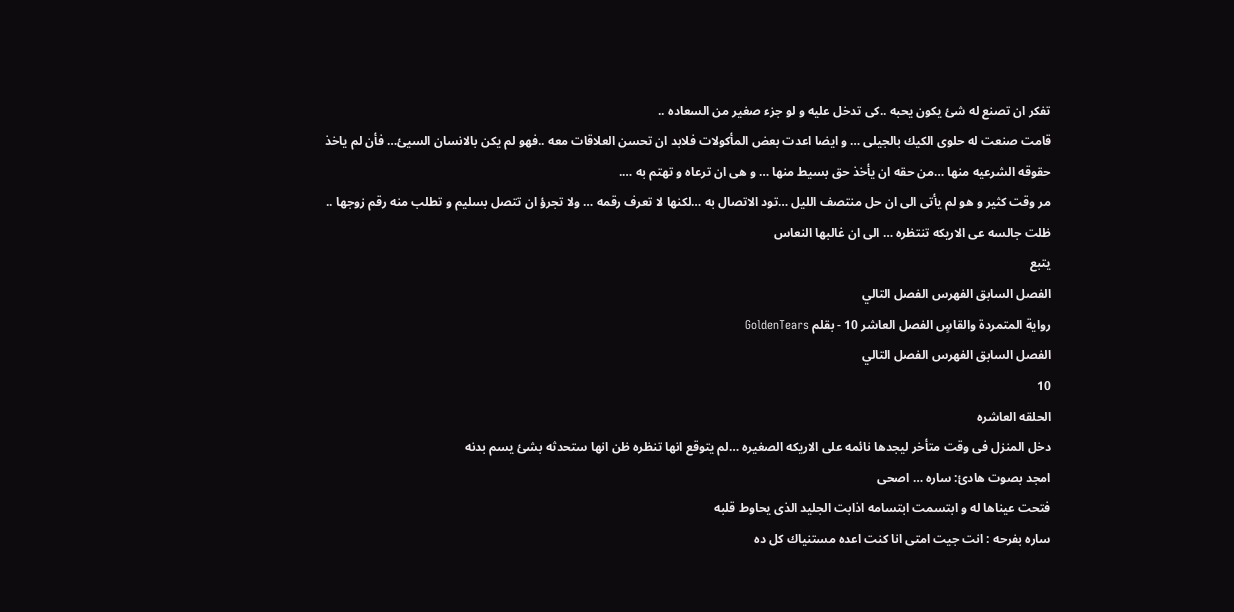تفكر ان تصنع له شئ يكون يحبه ..كى تدخل عليه و لو جزء صغير من السعاده ..
قامت صنعت له حلوى الكيك بالجيلى … و ايضا اعدت بعض المأكولات فلابد ان تحسن العلاقات معه ..فهو لم يكن بالانسان السيئ… فأن لم ياخذ حقوقه الشرعيه منها …من حقه ان يأخذ حق بسيط منها … و هى ان ترعاه و تهتم به ….
مر وقت كثير و هو لم يأتى الى ان حل منتصف الليل …تود الاتصال به …لكنها لا تعرف رقمه … ولا تجرؤ ان تتصل بسليم و تطلب منه رقم زوجها ..
ظلت جالسه عى الاريكه تنتظره … الى ان غالبها النعاس
يتبع
الفصل السابق الفهرس الفصل التالي
رواية المتمردة والقاسٍ الفصل العاشر 10 - بقلم GoldenTears
الفصل السابق الفهرس الفصل التالي
10
الحلقه العاشره
دخل المنزل فى وقت متأخر ليجدها نائمه على الاريكه الصغيره …لم يتوقع انها تنظره ظن انها ستحدثه بشئ يسم بدنه
امجد بصوت هادئ: ساره … اصحى
فتحت عيناها له و ابتسمت ابتسامه اذابت الجليد الذى يحاوط قلبه
ساره بفرحه : انت جيت امتى انا كنت اعده مستنياك كل ده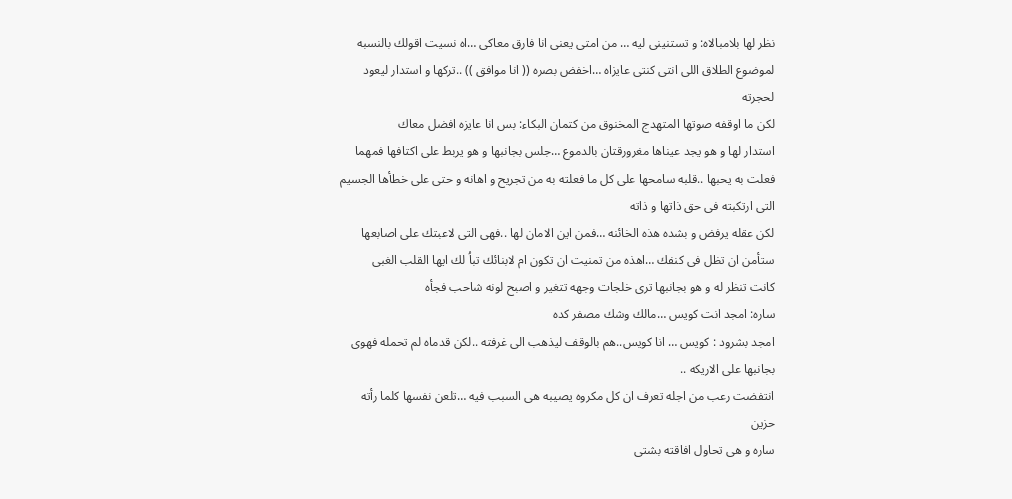نظر لها بلامبالاه: و تستنينى ليه … من امتى يعنى انا فارق معاكى …اه نسيت اقولك بالنسبه لموضوع الطلاق اللى انتى كنتى عايزاه …اخفض بصره (( انا موافق )) ..تركها و استدار ليعود لحجرته
لكن ما اوقفه صوتها المتهدج المخنوق من كتمان البكاء: بس انا عايزه افضل معاك
استدار لها و هو يجد عيناها مغرورقتان بالدموع …جلس بجانبها و هو يربط على اكتافها فمهما فعلت به يحبها ..قلبه سامحها على كل ما فعلته به من تجريح و اهانه و حتى على خطأها الجسيم التى ارتكبته فى حق ذاتها و ذاته
لكن عقله يرفض و بشده هذه الخائنه …فمن اين الامان لها ..فهى التى لاعبتك على اصابعها ستأمن ان تظل فى كنفك …اهذه من تمنيت ان تكون ام لابنائك تباُ لك ايها القلب الغبى
كانت تنظر له و هو بجانبها ترى خلجات وجهه تتغير و اصبح لونه شاحب فجأه
ساره: امجد انت كويس …مالك وشك مصفر كده
امجد بشرود : كويس … انا كويس..هم بالوقف ليذهب الى غرفته ..لكن قدماه لم تحمله فهوى بجانبها على الاريكه ..
انتفضت رعب من اجله تعرف ان كل مكروه يصيبه هى السبب فيه …تلعن نفسها كلما رأته حزين
ساره و هى تحاول افاقته بشتى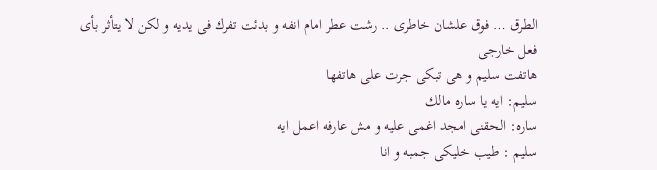الطرق … فوق علشان خاطرى .. رشت عطر امام انفه و بدئت تفرك فى يديه و لكن لا يتأثر بأى فعل خارجى
هاتفت سليم و هى تبكى جرت على هاتفها
سليم: ايه يا ساره مالك
ساره: الحقنى امجد اغمى عليه و مش عارفه اعمل ايه
سليم : طيب خليكى جمبه و انا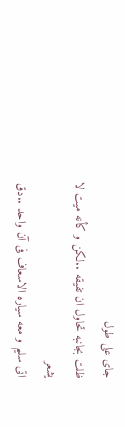جاى على طول
ظلت بجانبه تحاول ان تفيقه ..لكن و كأنه ميت لا يشعر
اتى سليم و معه سياره الاسعاف فى آن واحد ..دق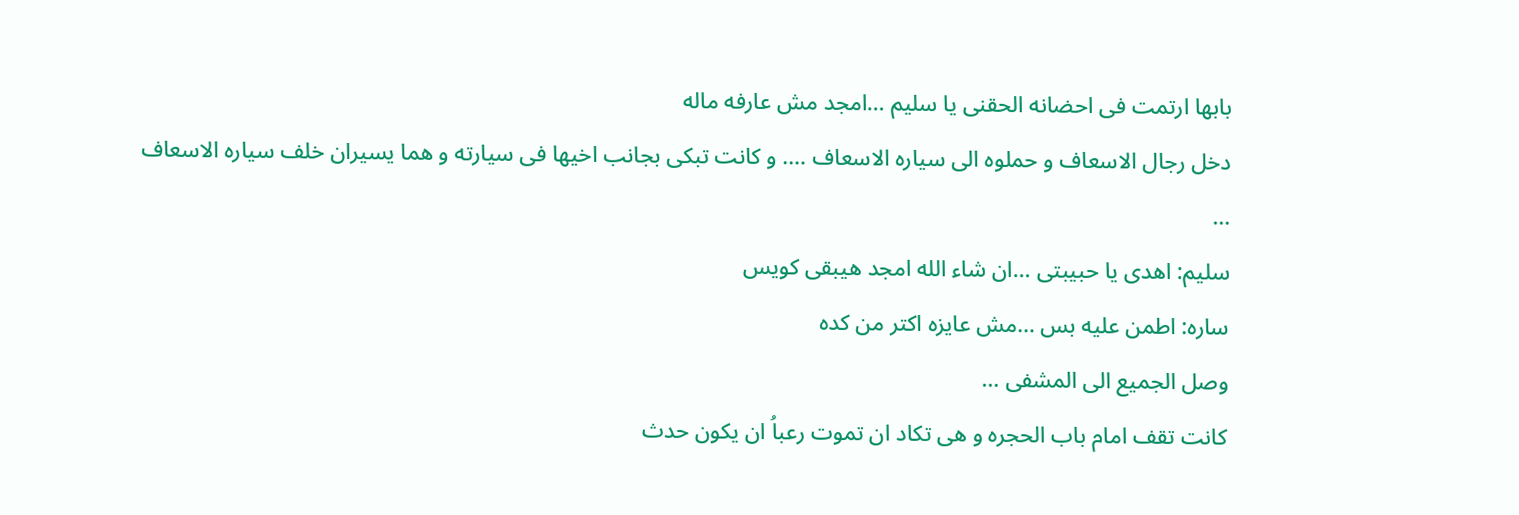بابها ارتمت فى احضانه الحقنى يا سليم …امجد مش عارفه ماله
دخل رجال الاسعاف و حملوه الى سياره الاسعاف …. و كانت تبكى بجانب اخيها فى سيارته و هما يسيران خلف سياره الاسعاف …
سليم: اهدى يا حبيبتى …ان شاء الله امجد هيبقى كويس
ساره: اطمن عليه بس …مش عايزه اكتر من كده
وصل الجميع الى المشفى …
كانت تقف امام باب الحجره و هى تكاد ان تموت رعباُ ان يكون حدث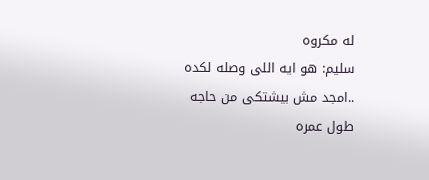له مكروه
سليم: هو ايه اللى وصله لكده ..امجد مش بيشتكى من حاجه طول عمره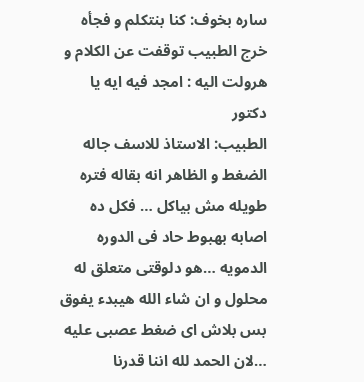ساره بخوف: كنا بنتكلم و فجأه
خرج الطبيب توقفت عن الكلام و هرولت اليه : امجد فيه ايه يا دكتور
الطبيب: الاستاذ للاسف جاله الضغط و الظاهر انه بقاله فتره طويله مش بياكل … فكل ده اصابه بهبوط حاد فى الدوره الدمويه …هو دلوقتى متعلق له محلول و ان شاء الله هيبدء يفوق بس بلاش اى ضغط عصبى عليه …لان الحمد لله اننا قدرنا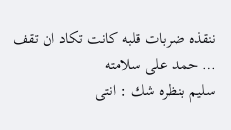ننقذه ضربات قلبه كانت تكاد ان تقف … حمد على سلامته
سليم بنظره شك : انتى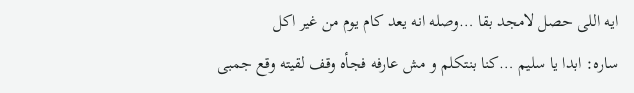ايه اللى حصل لامجد بقا …وصله انه يعد كام يوم من غير اكل
ساره: ابدا يا سليم …كنا بنتكلم و مش عارفه فجأه وقف لقيته وقع جمبى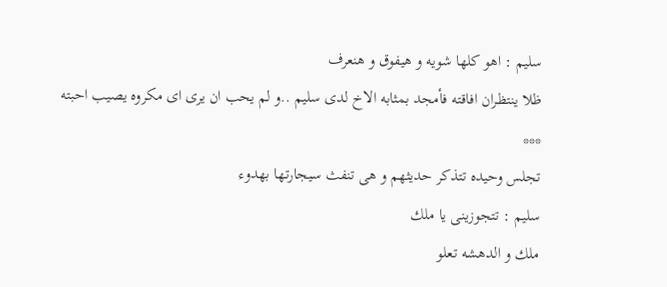سليم : اهو كلها شويه و هيفوق و هنعرف
ظلا ينتظران افاقته فأمجد بمثابه الاخ لدى سليم ..و لم يحب ان يرى اى مكروه يصيب احبته
***
تجلس وحيده تتذكر حديثهم و هى تنفث سيجارتها بهدوء
سليم : تتجوزينى يا ملك
ملك و الدهشه تعلو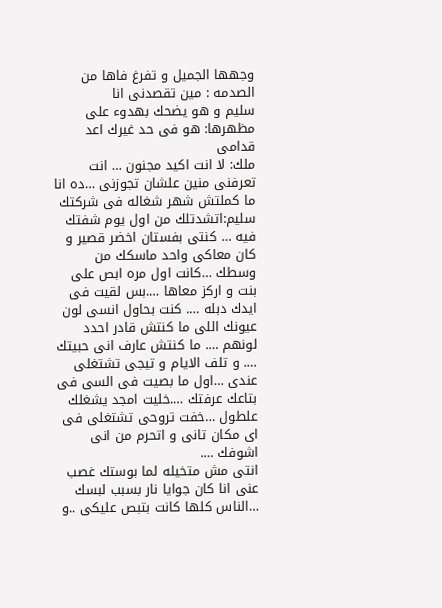وجهها الجميل و تفرغ فاها من الصدمه : مين تقصدنى انا
سليم و هو يضحك بهدوء على مظهرها: هو فى حد غيرك اعد قدامى
ملك: لا انت اكيد مجنون … انت تعرفنى منين علشان تجوزنى …ده انا ما كملتش شهر شغاله فى شركتك
سليم:اتشدتلك من اول يوم شفتك فيه … كنتى بفستان اخضر قصير و كان معاكى واحد ماسكك من وسطك …كانت اول مره ابص على بنت و اركز معاها ….بس لقيت فى ايدك دبله …. كنت بحاول انسى لون عيونك اللى ما كنتش قادر احدد لونهم …. ما كنتش عارف انى حبيتك …. و تلف الايام و تيجى تشتغلى عندى …اول ما بصيت فى السى فى بتاعك عرفتك ….خليت امجد يشغلك علطول …خفت تروحى تشتغلى فى اى مكان تانى و اتحرم من انى اشوفك ….
انتى مش متخيله لما بوستك غصب عنى انا كان جوايا نار بسبب لبسك …الناس كلها كانت بتبص عليكى ..و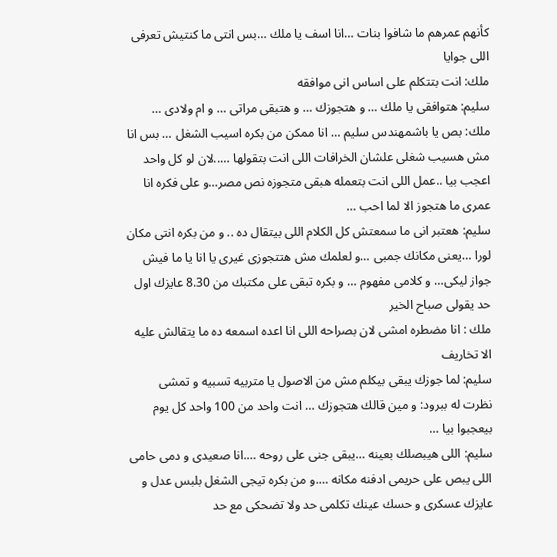كأنهم عمرهم ما شافوا بنات …انا اسف يا ملك …بس انتى ما كنتيش تعرفى اللى جوايا
ملك: انت بتتكلم على اساس انى موافقه
سليم: هتوافقى يا ملك … و هتجوزك … و هتبقى مراتى … و ام ولادى …
ملك: بص يا باشمهندس سليم … انا ممكن من بكره اسيب الشغل … بس انا مش هسيب شغلى علشان الخرافات اللى انت بتقولها …..لان لو كل واحد اعجب بيا ..عمل اللى انت بتعمله هبقى متجوزه نص مصر…و على فكره انا عمرى ما هتجوز الا لما احب …
سليم: هعتبر انى ما سمعتش كل الكلام اللى بيتقال ده .. و من بكره انتى مكان لورا …يعنى مكانك جمبى …و لعلمك مش هتتجوزى غيرى يا انا يا ما فيش جواز ليكى… و كلامى مفهوم … و بكره تبقى على مكتبك من 8.30 عايزك اول حد يقولى صباح الخير
ملك : انا مضطره امشى لان بصراحه اللى انا اعده اسمعه ده ما يتقالش عليه الا تخاريف
سليم: لما جوزك يبقى بيكلم مش من الاصول يا متربيه تسبيه و تمشى
نظرت له ببرود: و مين قالك هتجوزك … انت واحد من 100 واحد كل يوم بيعجبوا بيا …
سليم: اللى هيبصلك بعينه …يبقى جنى على روحه ….انا صعيدى و دمى حامى اللى يبص على حريمى ادفنه مكانه ….و من بكره تيجى الشغل بلبس عدل و عايزك عسكرى و حسك عينك تكلمى حد ولا تضحكى مع حد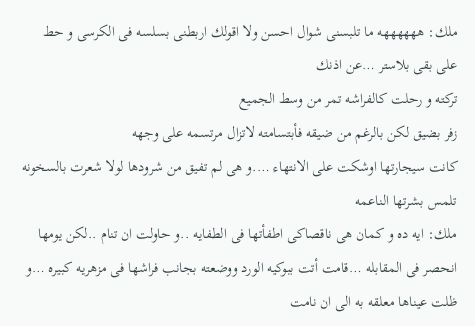ملك: ههههههه ما تلبسنى شوال احسن ولا اقولك اربطنى بسلسه فى الكرسى و حط على بقى بلاستر …عن اذنك
تركته و رحلت كالفراشه تمر من وسط الجميع
زفر بضيق لكن بالرغم من ضيقه فأبتسامته لاتزال مرتسمه على وجهه
كانت سيجارتها اوشكت على الانتهاء ….و هى لم تفيق من شرودها لولا شعرت بالسخونه تلمس بشرتها الناعمه
ملك: ايه ده و كمان هى ناقصاكى اطفأتها فى الطفايه ..و حاولت ان تنام ..لكن يومها انحصر فى المقابله …قامت أتت ببوكيه الورد ووضعته بجانب فراشها فى مزهريه كبيره …و ظلت عيناها معلقه به الى ان نامت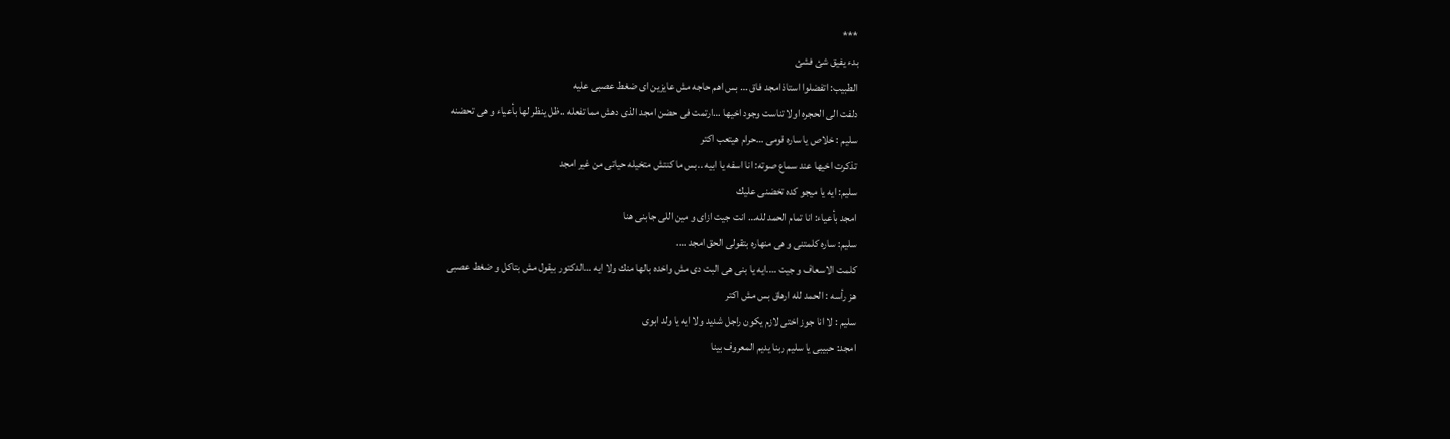***
بدء يفيق شئ فشئ
الطبيب: اتفضلوا استاذ امجد فاق … بس اهم حاجه مش عايزين اى ضغط عصبى عليه
دلفت الى الحجره اولا تناست وجود اخيها …ارتمت فى حضن امجد الذى دهش مما تفعله ..ظل ينظر لها بأعياء و هى تحضنه
سليم : خلاص يا ساره قومى …حرام هيتعب اكتر
تذكرت اخيها عند سماع صوته: انا اسفه يا ابيه ..بس ما كنتش متخيله حياتى من غير امجد
سليم: ايه يا ميجو كده تخضنى عليك
امجد بأعياء: انا تمام الحمد لله… انت جيت ازاى و مين اللى جابنى هنا
سليم: ساره كلمتنى و هى منهاره بتقولى الحق امجد ….
كلمت الاسعاف و جيت ….ايه يا بنى هى البت دى مش واخده بالها منك ولا ايه …الدكتور بيقول مش بتاكل و ضغط عصبى
هز رأسه : الحمد لله ارهاق بس مش اكتر
سليم : لا انا جوز اختى لازم يكون راجل شديد ولا ايه يا ولد ابوى
امجد: حبيبى يا سليم ربنا يديم المعروف بينا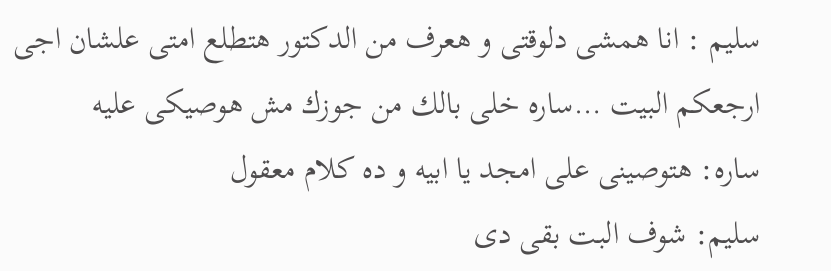سليم : انا همشى دلوقتى و هعرف من الدكتور هتطلع امتى علشان اجى ارجعكم البيت …ساره خلى بالك من جوزك مش هوصيكى عليه
ساره: هتوصينى على امجد يا ابيه و ده كلام معقول
سليم: شوف البت بقى دى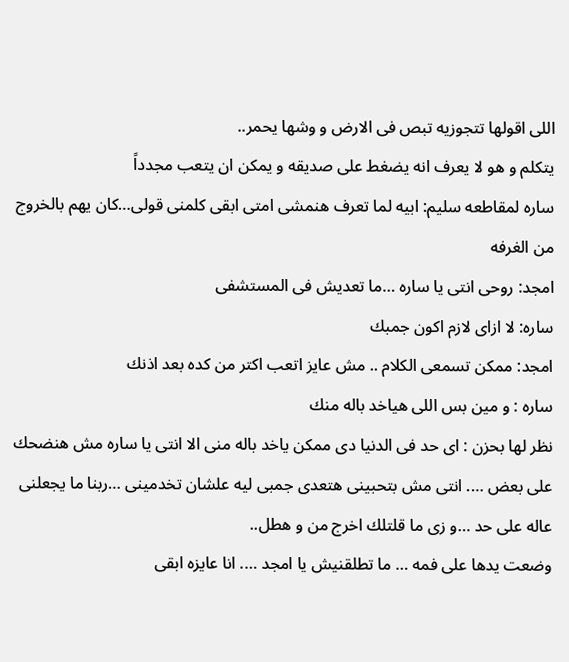اللى اقولها تتجوزيه تبص فى الارض و وشها يحمر..
يتكلم و هو لا يعرف انه يضغط على صديقه و يمكن ان يتعب مجدداً
ساره لمقاطعه سليم: ابيه لما تعرف هنمشى امتى ابقى كلمنى قولى…كان يهم بالخروج من الغرفه
امجد: روحى انتى يا ساره …ما تعديش فى المستشفى
ساره: لا ازاى لازم اكون جمبك
امجد: ممكن تسمعى الكلام .. مش عايز اتعب اكتر من كده بعد اذنك
ساره : و مين بس اللى هياخد باله منك
نظر لها بحزن : اى حد فى الدنيا دى ممكن ياخد باله منى الا انتى يا ساره مش هنضحك على بعض …. انتى مش بتحبينى هتعدى جمبى ليه علشان تخدمينى …ربنا ما يجعلنى عاله على حد …و زى ما قلتلك اخرج من و هطل..
وضعت يدها على فمه … ما تطلقنيش يا امجد …. انا عايزه ابقى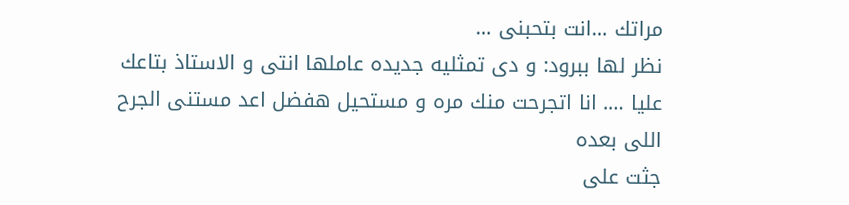مراتك …انت بتحبنى …
نظر لها ببرود: و دى تمثليه جديده عاملها انتى و الاستاذ بتاعك عليا …. انا اتجرحت منك مره و مستحيل هفضل اعد مستنى الجرح اللى بعده
جثت على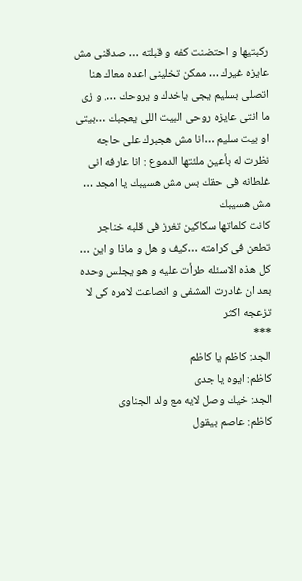ركبتيها و احتضنت كفه و قبلته … صدقنى مش عايزه غيرك … ممكن تخلينى اعده معاك هنا
اتصلى بسليم يجى ياخدك و يروحك …. و زى ما انتى عايزه روحى البيت اللى يعجبك …بيتى او بيت سليم …انا مش هجبرك على حاجه
نظرت له بأعين ملئتها الدموع : انا عارفه انى غلطانه فى حقك بس مش هسيبك يا امجد … مش هسيبك
كانت كلماتها سكاكين تغرز فى قلبه خناجر تطعن فى كرامته …كيف و هل و ماذا و اين … كل هذه الاسئله طرأت عليه و هو يجلس وحده بعد ان غادرت المشفى و انصاعت لامره كى لا تزعجه اكثر
***
الجد: كاظم يا كاظم
كاظم: ايوه يا جدى
الجد: خيك وصل لايه مع ولد الجناوى
كاظم: عاصم بيقول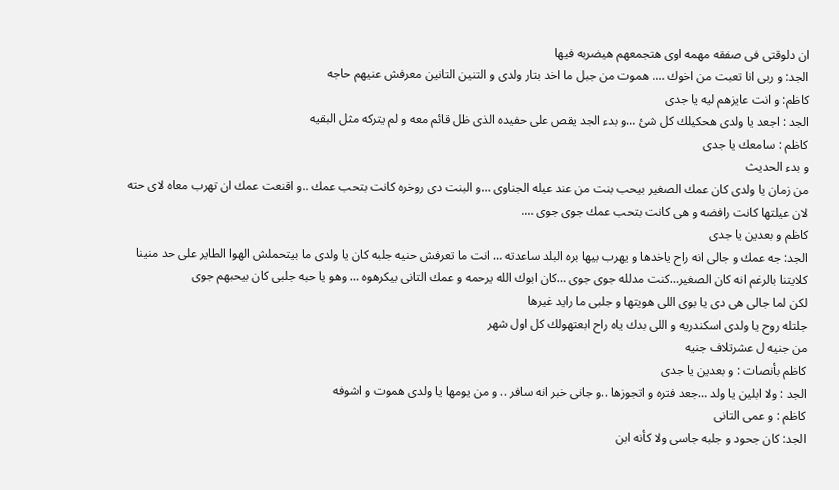ان دلوقتى فى صفقه مهمه اوى هتجمعهم هيضربه فيها
الجد: و ربى انا تعبت من اخوك …. هموت من جبل ما اخد بتار ولدى و التنين التانين معرفش عنيهم حاجه
كاظم: و انت عايزهم ليه يا جدى
الجد : اجعد يا ولدى هحكيلك كل شئ …و بدء الجد يقص على حفيده الذى ظل قائم معه و لم يتركه مثل البقيه
كاظم : سامعك يا جدى
و بدء الحديث
من زمان يا ولدى كان عمك الصغير بيحب بنت من عند عيله الجناوى …و البنت دى روخره كانت بتحب عمك ..و اقنعت عمك ان تهرب معاه لاى حته لان عيلتها كانت رافضه و هى كانت بتحب عمك جوى جوى ….
كاظم و بعدين يا جدى
الجد: جه عمك و جالى انه راح ياخدها و يهرب بيها بره البلد ساعدته … انت ما تعرفش حنيه جلبه كان يا ولدى ما بيتحملش الهوا الطاير على حد منينا كلايتنا بالرغم انه كان الصغير…كنت مدلله جوى جوى …كان ابوك الله يرحمه و عمك التانى بيكرهوه … وهو يا حبه جلبى كان بيحبهم جوى
لكن لما جالى هى دى يا بوى اللى هويتها و جلبى ما رايد غيرها
جلتله روح يا ولدى اسكندريه و اللى بدك ياه راح ابعتهولك كل اول شهر
من جنيه ل عشرتلاف جنيه
كاظم بأنصات : و بعدين يا جدى
الجد : ولا ابلين يا ولد …جعد فتره و اتجوزها ..و جانى خبر انه سافر .. و من يومها يا ولدى هموت و اشوفه
كاظم : و عمى التانى
الجد: كان جحود و جلبه جاسى ولا كأنه ابن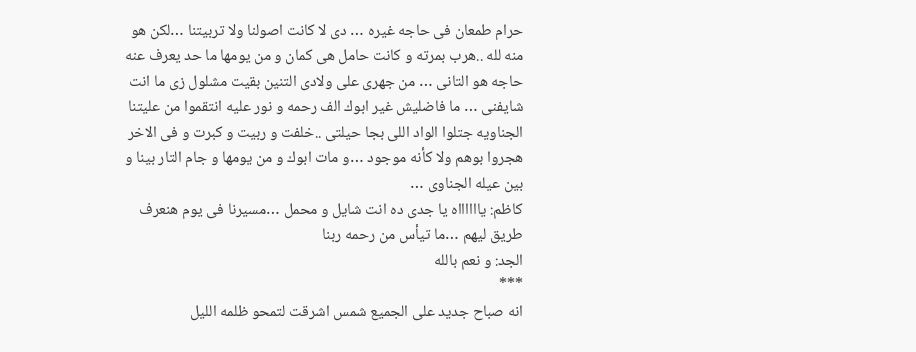حرام طمعان فى حاجه غيره … دى لا كانت اصولنا ولا تربيتنا …لكن هو منه لله ..هرب بمرته و كانت حامل هى كمان و من يومها ما حد يعرف عنه حاجه هو التانى … من جهرى على ولادى التنين بقيت مشلول زى ما انت شايفنى … ما فاضليش غير ابوك الف رحمه و نور عليه انتقموا من عليتنا الجناويه جتلوا الواد اللى بجا حيلتى ..خلفت و ربيت و كبرت و فى الاخر هجروا بوهم ولا كأنه موجود …و مات ابوك و من يومها و جام التار بينا و بين عيله الجناوى …
كاظم: يااااااه يا جدى ده انت شايل و محمل …مسيرنا فى يوم هنعرف طريق ليهم …ما تيأس من رحمه ربنا
الجد: و نعم بالله
***
انه صباح جديد على الجميع شمس اشرقت لتمحو ظلمه الليل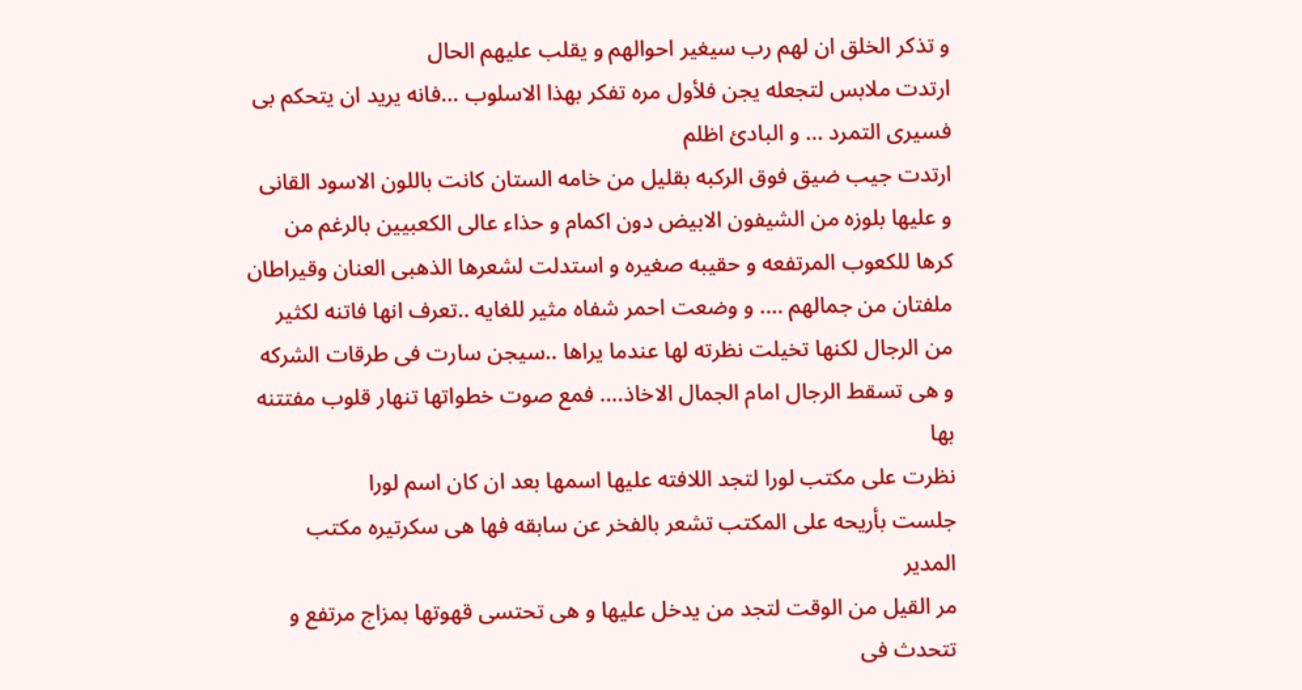و تذكر الخلق ان لهم رب سيغير احوالهم و يقلب عليهم الحال
ارتدت ملابس لتجعله يجن فلأول مره تفكر بهذا الاسلوب …فانه يريد ان يتحكم بى فسيرى التمرد … و البادئ اظلم
ارتدت جيب ضيق فوق الركبه بقليل من خامه الستان كانت باللون الاسود القانى و عليها بلوزه من الشيفون الابيض دون اكمام و حذاء عالى الكعبيين بالرغم من كرها للكعوب المرتفعه و حقيبه صغيره و استدلت لشعرها الذهبى العنان وقيراطان ملفتان من جمالهم …. و وضعت احمر شفاه مثير للغايه ..تعرف انها فاتنه لكثير من الرجال لكنها تخيلت نظرته لها عندما يراها ..سيجن سارت فى طرقات الشركه و هى تسقط الرجال امام الجمال الاخاذ…. فمع صوت خطواتها تنهار قلوب مفتتنه بها
نظرت على مكتب لورا لتجد اللافته عليها اسمها بعد ان كان اسم لورا
جلست بأريحه على المكتب تشعر بالفخر عن سابقه فها هى سكرتيره مكتب المدير
مر القيل من الوقت لتجد من يدخل عليها و هى تحتسى قهوتها بمزاج مرتفع و تتحدث فى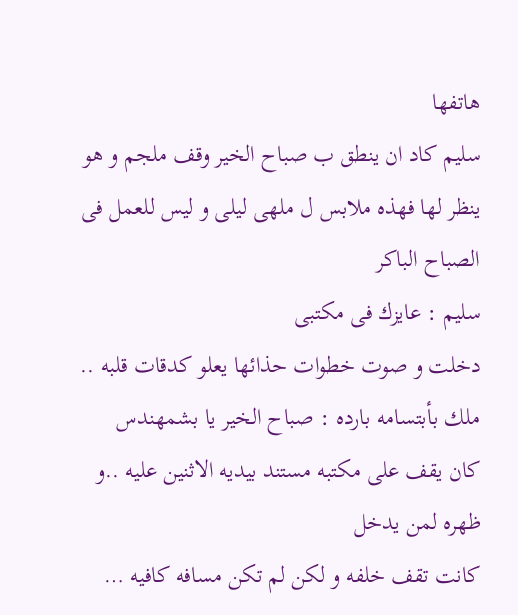هاتفها
سليم كاد ان ينطق ب صباح الخير وقف ملجم و هو ينظر لها فهذه ملابس ل ملهى ليلى و ليس للعمل فى الصباح الباكر
سليم : عايزك فى مكتبى
دخلت و صوت خطوات حذائها يعلو كدقات قلبه ..
ملك بأبتسامه بارده : صباح الخير يا بشمهندس
كان يقف على مكتبه مستند بيديه الاثنين عليه ..و ظهره لمن يدخل
كانت تقف خلفه و لكن لم تكن مسافه كافيه …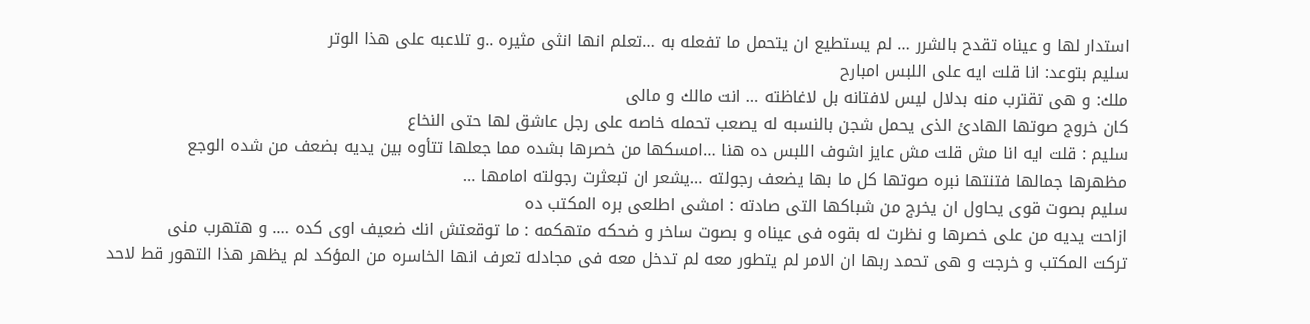استدار لها و عيناه تقدح بالشرر … لم يستطيع ان يتحمل ما تفعله به …تعلم انها انثى مثيره ..و تلاعبه على هذا الوتر
سليم بتوعد: انا قلت ايه على اللبس امبارح
ملك: و هى تقترب منه بدلال ليس لافتانه بل لاغاظته … انت مالك و مالى
كان خروج صوتها الهادئ الذى يحمل شجن بالنسبه له يصعب تحمله خاصه على رجل عاشق لها حتى النخاع
سليم : قلت ايه انا مش قلت مش عايز اشوف اللبس ده هنا …امسكها من خصرها بشده مما جعلها تتأوه بين يديه بضعف من شده الوجع
مظهرها جمالها فتنتها نبره صوتها كل ما بها يضعف رجولته …يشعر ان تبعثرت رجولته امامها …
سليم بصوت قوى يحاول ان يخرج من شباكها التى صادته : امشى اطلعى بره المكتب ده
ازاحت يديه من على خصرها و نظرت له بقوه فى عيناه و بصوت ساخر و ضحكه متهكمه : ما توقعتش انك ضعيف اوى كده …. و هتهرب منى
تركت المكتب و خرجت و هى تحمد ربها ان الامر لم يتطور معه لم تدخل معه فى مجادله تعرف انها الخاسره من المؤكد لم يظهر هذا التهور قط لاحد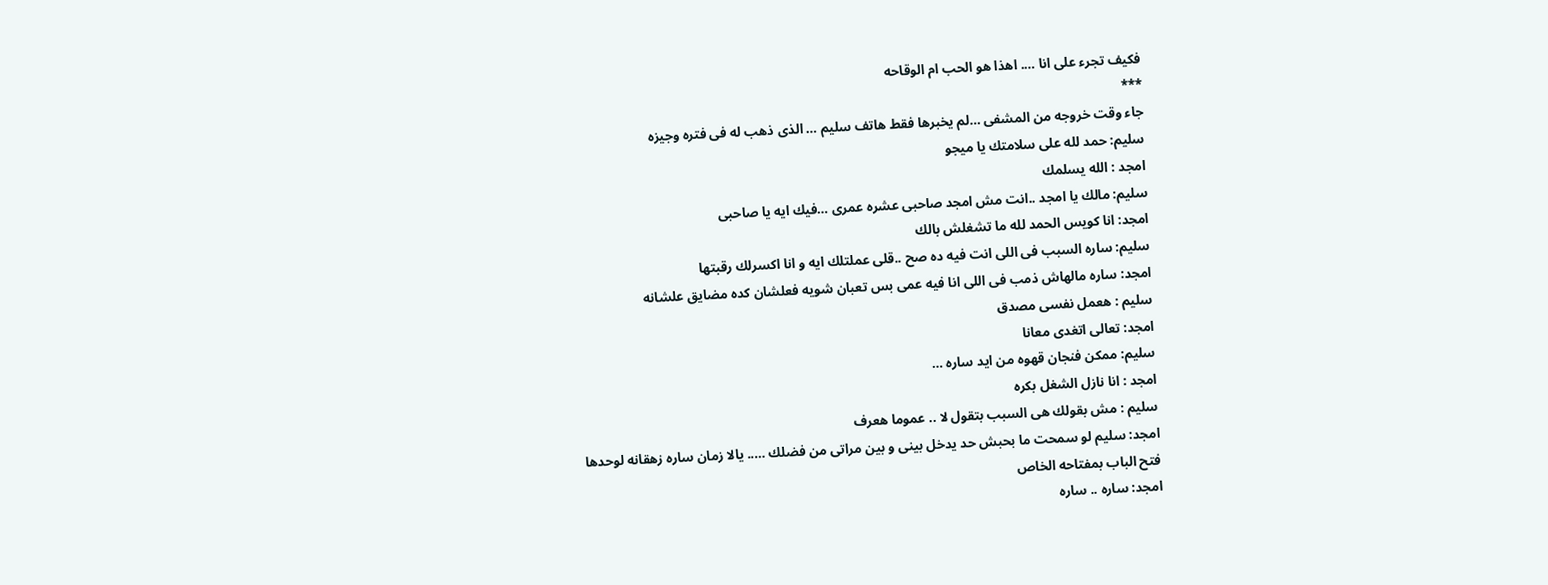فكيف تجرء على انا …. اهذا هو الحب ام الوقاحه
***
جاء وقت خروجه من المشفى …لم يخبرها فقط هاتف سليم … الذى ذهب له فى فتره وجيزه
سليم: حمد لله على سلامتك يا ميجو
امجد : الله يسلمك
سليم: مالك يا امجد ..انت مش امجد صاحبى عشره عمرى …فيك ايه يا صاحبى
امجد: انا كويس الحمد لله ما تشغلش بالك
سليم: ساره السبب فى اللى انت فيه ده صح ..قلى عملتلك ايه و انا اكسرلك رقبتها
امجد: ساره مالهاش ذمب فى اللى انا فيه عمى بس تعبان شويه فعلشان كده مضايق علشانه
سليم : هعمل نفسى مصدق
امجد: تعالى اتغدى معانا
سليم: ممكن فنجان قهوه من ايد ساره …
امجد : انا نازل الشغل بكره
سليم : مش بقولك هى السبب بتقول لا .. عموما هعرف
امجد: سليم لو سمحت ما بحبش حد يدخل بينى و بين مراتى من فضلك ….. يالا زمان ساره زهقانه لوحدها
فتح الباب بمفتاحه الخاص
امجد: ساره .. ساره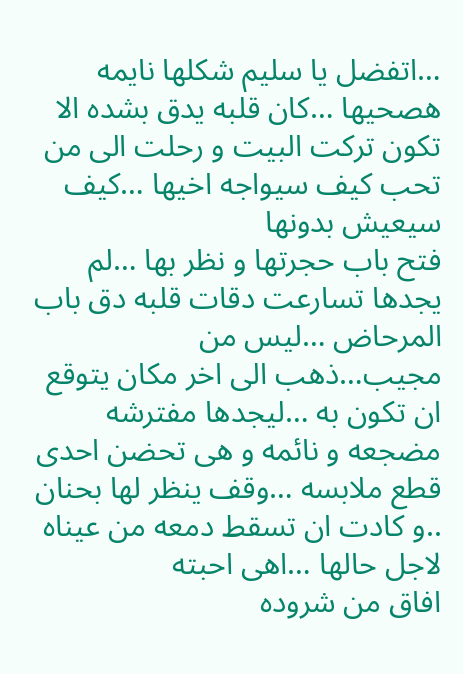…اتفضل يا سليم شكلها نايمه هصحيها …كان قلبه يدق بشده الا تكون تركت البيت و رحلت الى من تحب كيف سيواجه اخيها …كيف سيعيش بدونها
فتح باب حجرتها و نظر بها …لم يجدها تسارعت دقات قلبه دق باب المرحاض …ليس من مجيب…ذهب الى اخر مكان يتوقع ان تكون به …ليجدها مفترشه مضجعه و نائمه و هى تحضن احدى قطع ملابسه …وقف ينظر لها بحنان ..و كادت ان تسقط دمعه من عيناه لاجل حالها …اهى احبته
افاق من شروده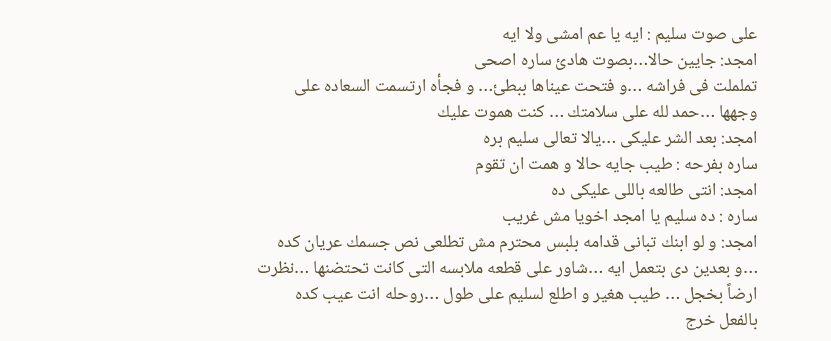على صوت سليم : ايه يا عم امشى ولا ايه
امجد: جايين حالا…بصوت هادئ ساره اصحى
تململت فى فراشه …و فتحت عيناها ببطئ… و فجأه ارتسمت السعاده على وجهها …حمد لله على سلامتك … كنت هموت عليك
امجد: بعد الشر عليكى …يالا تعالى سليم بره
ساره بفرحه : طيب جايه حالا و همت ان تقوم
امجد: انتى طالعه باللى عليكى ده
ساره : ده سليم يا امجد اخويا مش غريب
امجد: و لو ابنك تبانى قدامه بلبس محترم مش تطلعى نص جسمك عريان كده …و بعدين دى بتعمل ايه …شاور على قطعه ملابسه التى كانت تحتضنها …نظرت ارضاً بخجل … طيب هغير و اطلع لسليم على طول …روحله انت عيب كده
بالفعل خرج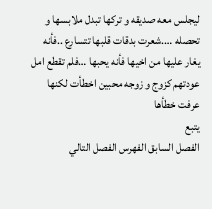ليجلس معه صديقه و تركها تبدل ملابسها و تحصله ….شعرت بدقات قلبها تتسارع ..فأنه يغار عليها من اخيها فأنه يحبها …فلم تقطع امل عودتهم كزوج و زوجه محبين اخطأت لكنها عرفت خطأها
يتبع
الفصل السابق الفهرس الفصل التالي